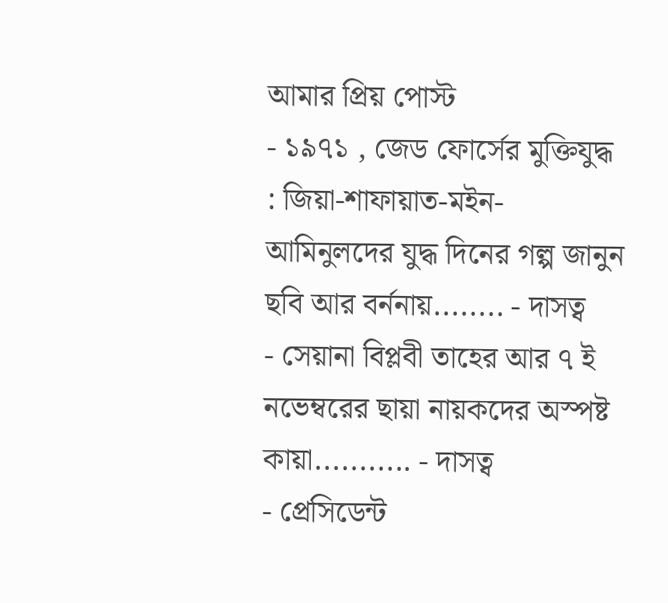আমার প্রিয় পোস্ট
- ১৯৭১ , জেড ফোর্সের মুক্তিযুদ্ধ : জিয়া-শাফায়াত-মইন-আমিনুলদের যুদ্ধ দিনের গল্প জানুন ছবি আর বর্ননায়........ - দাসত্ব
- সেয়ানা বিপ্লবী তাহের আর ৭ ই নভেম্বরের ছায়া নায়কদের অস্পষ্ট কায়া........... - দাসত্ব
- প্রেসিডেন্ট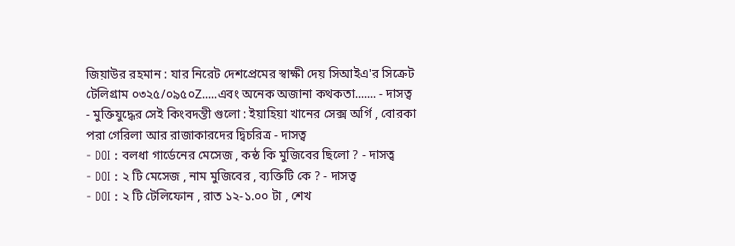জিয়াউর রহমান : যার নিরেট দেশপ্রেমের স্বাক্ষী দেয় সিআইএ'র সিক্রেট টেলিগ্রাম ০৩২৫/০৯৫০Z.....এবং অনেক অজানা কথকতা....... - দাসত্ব
- মুক্তিযুদ্ধের সেই কিংবদন্তী গুলো : ইয়াহিয়া খানের সেক্স অর্গি , বোরকা পরা গেরিলা আর রাজাকারদের দ্বিচরিত্র - দাসত্ব
- DOI : বলধা গার্ডেনের মেসেজ , কন্ঠ কি মুজিবের ছিলো ? - দাসত্ব
- DOI : ২ টি মেসেজ , নাম মুজিবের , ব্যক্তিটি কে ? - দাসত্ব
- DOI : ২ টি টেলিফোন , রাত ১২-১.০০ টা , শেখ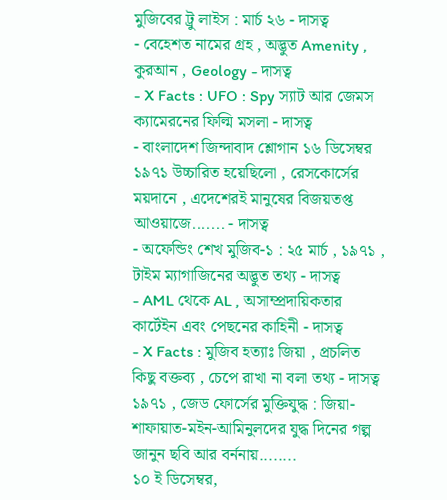মুজিবের ট্রু লাইস : মার্চ ২৬ - দাসত্ব
- বেহেশত নামের গ্রহ , অদ্ভুত Amenity , কুরআন , Geology - দাসত্ব
- X Facts : UFO : Spy স্যাট আর জেমস ক্যামেরনের ফিল্মি মসলা - দাসত্ব
- বাংলাদেশ জিন্দাবাদ শ্লোগান ১৬ ডিসেম্বর ১৯৭১ উচ্চারিত হয়েছিলো , রেসকোর্সের ময়দানে , এদেশেরই মানুষের বিজয়তপ্ত আওয়াজে....... - দাসত্ব
- অফেন্ডিং শেখ মুজিব-১ : ২৫ মার্চ , ১৯৭১ , টাইম ম্যাগাজিনের অদ্ভুত তথ্য - দাসত্ব
- AML থেকে AL , অসাম্প্রদায়িকতার কার্টেইন এবং পেছনের কাহিনী - দাসত্ব
- X Facts : মুজিব হত্যাঃ জিয়া , প্রচলিত কিছু বক্তব্য , চেপে রাখা না বলা তথ্য - দাসত্ব
১৯৭১ , জেড ফোর্সের মুক্তিযুদ্ধ : জিয়া-শাফায়াত-মইন-আমিনুলদের যুদ্ধ দিনের গল্প জানুন ছবি আর বর্ননায়........
১০ ই ডিসেম্বর,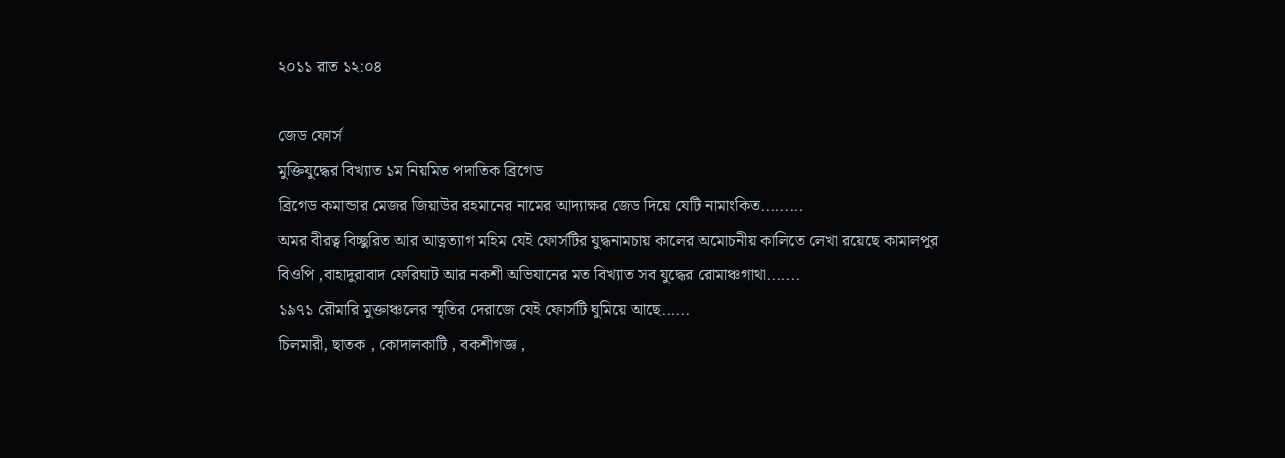২০১১ রাত ১২:০৪

জেড ফোর্স
মুক্তিযুদ্ধের বিখ্যাত ১ম নিয়মিত পদাতিক ব্রিগেড
ব্রিগেড কমান্ডার মেজর জিয়াউর রহমানের নামের আদ্যাক্ষর জেড দিয়ে যেটি নামাংকিত.........
অমর বীরত্ব বিচ্ছুরিত আর আত্নত্যাগ মহিম যেই ফোর্সটির যুদ্ধনামচায় কালের অমোচনীয় কালিতে লেখা রয়েছে কামালপুর বিওপি ,বাহাদুরাবাদ ফেরিঘাট আর নকশী অভিযানের মত বিখ্যাত সব যুদ্ধের রোমাঞ্চগাথা.......
১৯৭১ রৌমারি মুক্তাঞ্চলের স্মৃতির দেরাজে যেই ফোর্সটি ঘুমিয়ে আছে......
চিলমারী, ছাতক , কোদালকাটি , বকশীগজ্ঞ ,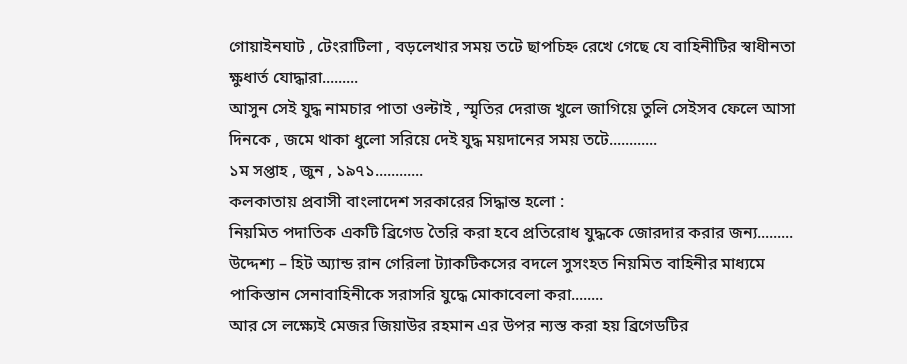গোয়াইনঘাট , টেংরাটিলা , বড়লেখার সময় তটে ছাপচিহ্ন রেখে গেছে যে বাহিনীটির স্বাধীনতা ক্ষুধার্ত যোদ্ধারা.........
আসুন সেই যুদ্ধ নামচার পাতা ওল্টাই , স্মৃতির দেরাজ খুলে জাগিয়ে তুলি সেইসব ফেলে আসা দিনকে , জমে থাকা ধুলো সরিয়ে দেই যুদ্ধ ময়দানের সময় তটে............
১ম সপ্তাহ , জুন , ১৯৭১............
কলকাতায় প্রবাসী বাংলাদেশ সরকারের সিদ্ধান্ত হলো :
নিয়মিত পদাতিক একটি ব্রিগেড তৈরি করা হবে প্রতিরোধ যুদ্ধকে জোরদার করার জন্য.........
উদ্দেশ্য – হিট অ্যান্ড রান গেরিলা ট্যাকটিকসের বদলে সুসংহত নিয়মিত বাহিনীর মাধ্যমে পাকিস্তান সেনাবাহিনীকে সরাসরি যুদ্ধে মোকাবেলা করা........
আর সে লক্ষ্যেই মেজর জিয়াউর রহমান এর উপর ন্যস্ত করা হয় ব্রিগেডটির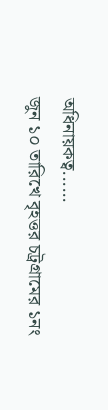অধিনায়কত্ব......
জুন ১০ তারিখে বৃহত্তর চট্রগ্রামের ১নং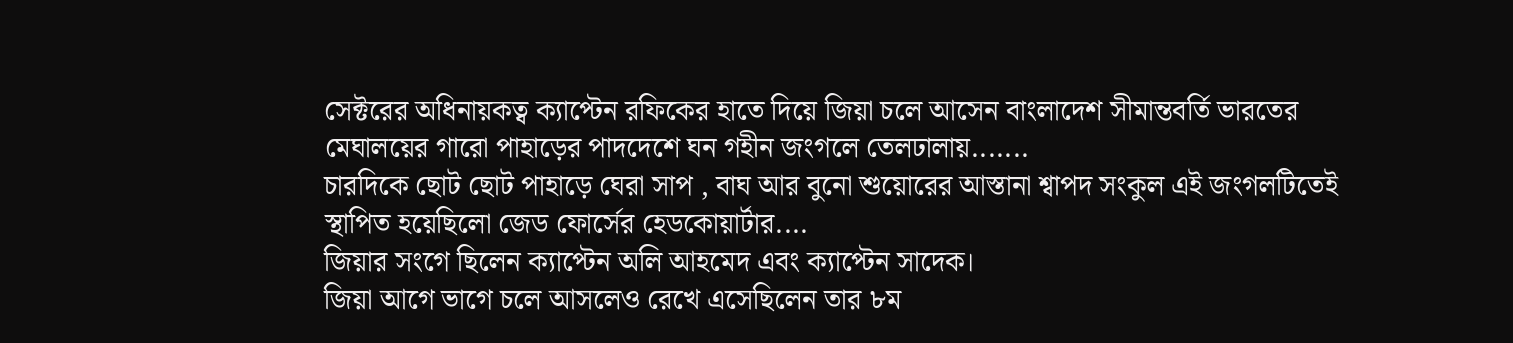সেক্টরের অধিনায়কত্ব ক্যাপ্টেন রফিকের হাতে দিয়ে জিয়া চলে আসেন বাংলাদেশ সীমান্তবর্তি ভারতের মেঘালয়ের গারো পাহাড়ের পাদদেশে ঘন গহীন জংগলে তেলঢালায়.......
চারদিকে ছোট ছোট পাহাড়ে ঘেরা সাপ , বাঘ আর বুনো শুয়োরের আস্তানা শ্বাপদ সংকুল এই জংগলটিতেই স্থাপিত হয়েছিলো জেড ফোর্সের হেডকোয়ার্টার....
জিয়ার সংগে ছিলেন ক্যাপ্টেন অলি আহমেদ এবং ক্যাপ্টেন সাদেক।
জিয়া আগে ভাগে চলে আসলেও রেখে এসেছিলেন তার ৮ম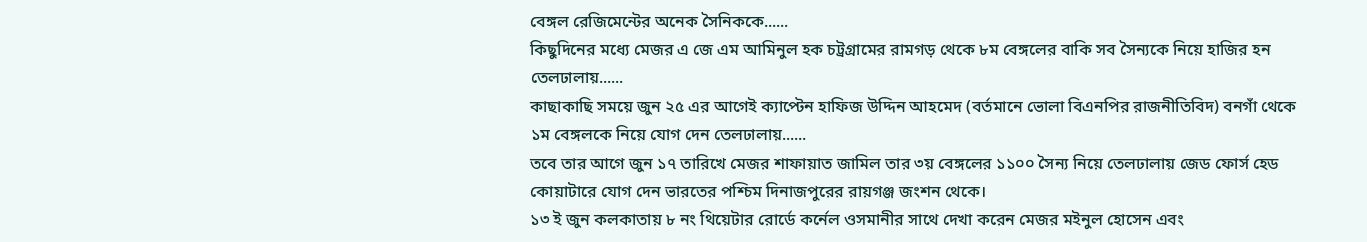বেঙ্গল রেজিমেন্টের অনেক সৈনিককে......
কিছুদিনের মধ্যে মেজর এ জে এম আমিনুল হক চট্রগ্রামের রামগড় থেকে ৮ম বেঙ্গলের বাকি সব সৈন্যকে নিয়ে হাজির হন তেলঢালায়......
কাছাকাছি সময়ে জুন ২৫ এর আগেই ক্যাপ্টেন হাফিজ উদ্দিন আহমেদ (বর্তমানে ভোলা বিএনপির রাজনীতিবিদ) বনগাঁ থেকে ১ম বেঙ্গলকে নিয়ে যোগ দেন তেলঢালায়......
তবে তার আগে জুন ১৭ তারিখে মেজর শাফায়াত জামিল তার ৩য় বেঙ্গলের ১১০০ সৈন্য নিয়ে তেলঢালায় জেড ফোর্স হেড কোয়াটারে যোগ দেন ভারতের পশ্চিম দিনাজপুরের রায়গঞ্জ জংশন থেকে।
১৩ ই জুন কলকাতায় ৮ নং থিয়েটার রোর্ডে কর্নেল ওসমানীর সাথে দেখা করেন মেজর মইনুল হোসেন এবং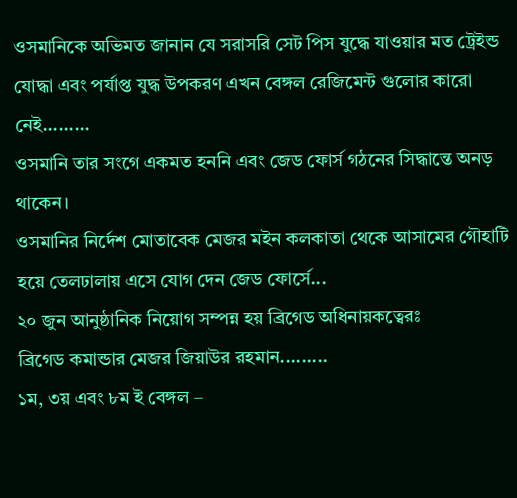ওসমানিকে অভিমত জানান যে সরাসরি সেট পিস যুদ্ধে যাওয়ার মত ট্রেইন্ড যোদ্ধা এবং পর্যাপ্ত যুদ্ধ উপকরণ এখন বেঙ্গল রেজিমেন্ট গুলোর কারো নেই.........
ওসমানি তার সংগে একমত হননি এবং জেড ফোর্স গঠনের সিদ্ধান্তে অনড় থাকেন।
ওসমানির নির্দেশ মোতাবেক মেজর মইন কলকাতা থেকে আসামের গৌহাটি হয়ে তেলঢালায় এসে যোগ দেন জেড ফোর্সে...
২০ জুন আনুষ্ঠানিক নিয়োগ সম্পন্ন হয় ব্রিগেড অধিনায়কত্বেরঃ
ব্রিগেড কমান্ডার মেজর জিয়াউর রহমান.........
১ম, ৩য় এবং ৮ম ই বেঙ্গল –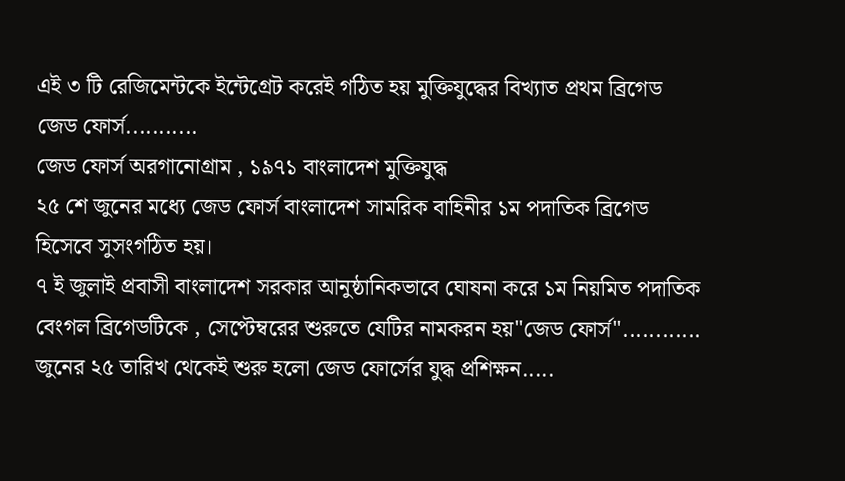এই ৩ টি রেজিমেন্টকে ইন্টেগ্রেট করেই গঠিত হয় মুক্তিযুদ্ধের বিখ্যাত প্রথম ব্রিগেড জেড ফোর্স...........
জেড ফোর্স অরগানোগ্রাম , ১৯৭১ বাংলাদেশ মুক্তিযুদ্ধ
২৫ শে জুনের মধ্যে জেড ফোর্স বাংলাদেশ সামরিক বাহিনীর ১ম পদাতিক ব্রিগেড হিসেবে সুসংগঠিত হয়।
৭ ই জুলাই প্রবাসী বাংলাদেশ সরকার আনুষ্ঠানিকভাবে ঘোষনা করে ১ম নিয়মিত পদাতিক বেংগল ব্রিগেডটিকে , সেপ্টেম্বরের শুরুতে যেটির নামকরন হয়"জেড ফোর্স"............
জুনের ২৫ তারিখ থেকেই শুরু হলো জেড ফোর্সের যুদ্ধ প্রশিক্ষন.....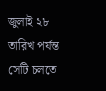জুলাই ২৮ তারিখ পর্যন্ত সেটি চলতে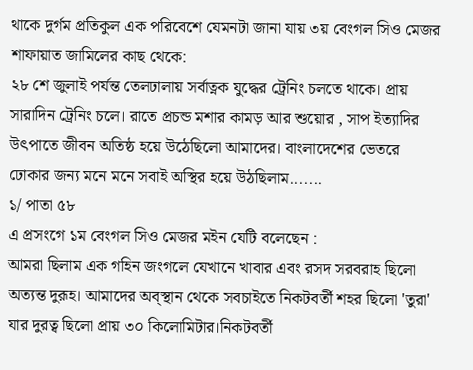থাকে দুর্গম প্রতিকুল এক পরিবেশে যেমনটা জানা যায় ৩য় বেংগল সিও মেজর শাফায়াত জামিলের কাছ থেকে:
২৮ শে জুলাই পর্যন্ত তেলঢালায় সর্বাত্নক যুদ্ধের ট্রেনিং চলতে থাকে। প্রায় সারাদিন ট্রেনিং চলে। রাতে প্রচন্ড মশার কামড় আর শুয়োর , সাপ ইত্যাদির উৎপাতে জীবন অতিষ্ঠ হয়ে উঠেছিলো আমাদের। বাংলাদেশের ভেতরে ঢোকার জন্য মনে মনে সবাই অস্থির হয়ে উঠছিলাম.......
১/ পাতা ৫৮
এ প্রসংগে ১ম বেংগল সিও মেজর মইন যেটি বলেছেন :
আমরা ছিলাম এক গহিন জংগলে যেখানে খাবার এবং রসদ সরবরাহ ছিলো অত্যন্ত দুরূহ। আমাদের অব্স্থান থেকে সবচাইতে নিকটবর্তী শহর ছিলো 'তুরা' যার দুরত্ব ছিলো প্রায় ৩০ কিলোমিটার।নিকটবর্তী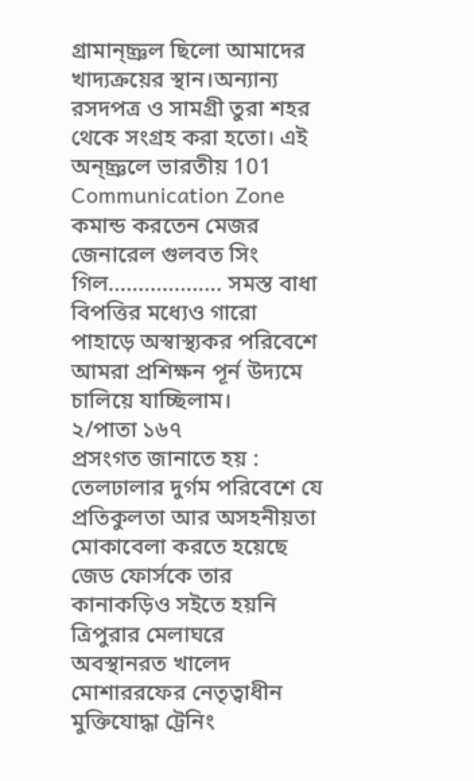গ্রামান্চ্ঞল ছিলো আমাদের খাদ্যক্রয়ের স্থান।অন্যান্য রসদপত্র ও সামগ্রী তুরা শহর থেকে সংগ্রহ করা হতো। এই অন্চ্ঞলে ভারতীয় 101 Communication Zone কমান্ড করতেন মেজর জেনারেল গুলবত সিং গিল................... সমস্ত বাধা বিপত্তির মধ্যেও গারো পাহাড়ে অস্বাস্থ্যকর পরিবেশে আমরা প্রশিক্ষন পূর্ন উদ্যমে চালিয়ে যাচ্ছিলাম।
২/পাতা ১৬৭
প্রসংগত জানাতে হয় : তেলঢালার দুর্গম পরিবেশে যে প্রতিকুলতা আর অসহনীয়তা মোকাবেলা করতে হয়েছে জেড ফোর্সকে তার কানাকড়িও সইতে হয়নি ত্রিপুরার মেলাঘরে অবস্থানরত খালেদ মোশাররফের নেতৃত্বাধীন মুক্তিযোদ্ধা ট্রেনিং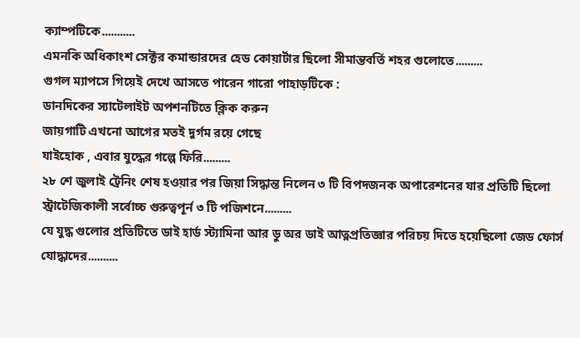ক্যাম্পটিকে...........
এমনকি অধিকাংশ সেক্টর কমান্ডারদের হেড কোয়ার্টার ছিলো সীমান্তবর্তি শহর গুলোতে.........
গুগল ম্যাপসে গিয়েই দেখে আসতে পারেন গারো পাহাড়টিকে :
ডানদিকের স্যাটেলাইট অপশনটিতে ক্লিক করুন
জায়গাটি এখনো আগের মতই দুর্গম রয়ে গেছে
যাইহোক , এবার যুদ্ধের গল্পে ফিরি.........
২৮ শে জুলাই ট্রেনিং শেষ হওয়ার পর জিয়া সিদ্ধান্ত নিলেন ৩ টি বিপদজনক অপারেশনের যার প্রতিটি ছিলো স্ট্রাটেজিকালী সর্বোচ্চ গুরুত্বপূর্ন ৩ টি পজিশনে.........
যে যুদ্ধ গুলোর প্রতিটিতে ডাই হার্ড স্ট্যামিনা আর ডু অর ডাই আত্নপ্রতিজ্ঞার পরিচয় দিতে হয়েছিলো জেড ফোর্স যোদ্ধাদের..........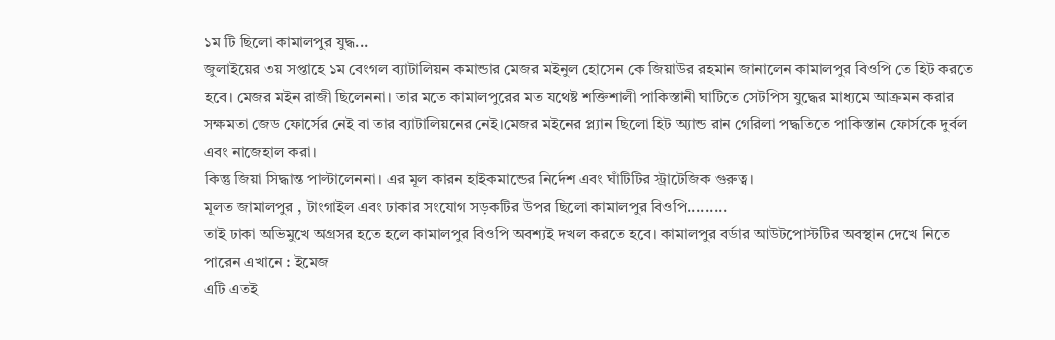১ম টি ছিলো কামালপুর যুদ্ধ...
জুলাইয়ের ৩য় সপ্তাহে ১ম বেংগল ব্যাটালিয়ন কমান্ডার মেজর মইনুল হোসেন কে জিয়াউর রহমান জানালেন কামালপুর বিওপি তে হিট করতে হবে। মেজর মইন রাজী ছিলেননা। তার মতে কামালপুরের মত যথেষ্ট শক্তিশালী পাকিস্তানী ঘাটিতে সেটপিস যুদ্ধের মাধ্যমে আক্রমন করার সক্ষমতা জেড ফোর্সের নেই বা তার ব্যাটালিয়নের নেই।মেজর মইনের প্ল্যান ছিলো হিট অ্যান্ড রান গেরিলা পদ্ধতিতে পাকিস্তান ফোর্সকে দুর্বল এবং নাজেহাল করা।
কিন্তু জিয়া সিদ্ধান্ত পাল্টালেননা। এর মূল কারন হাইকমান্ডের নির্দেশ এবং ঘাঁটিটির স্ট্রাটেজিক গুরুত্ব।
মূলত জামালপুর , টাংগাইল এবং ঢাকার সংযোগ সড়কটির উপর ছিলো কামালপুর বিওপি.........
তাই ঢাকা অভিমুখে অগ্রসর হতে হলে কামালপুর বিওপি অবশ্যই দখল করতে হবে। কামালপুর বর্ডার আউটপোস্টটির অবস্থান দেখে নিতে পারেন এখানে : ইমেজ
এটি এতই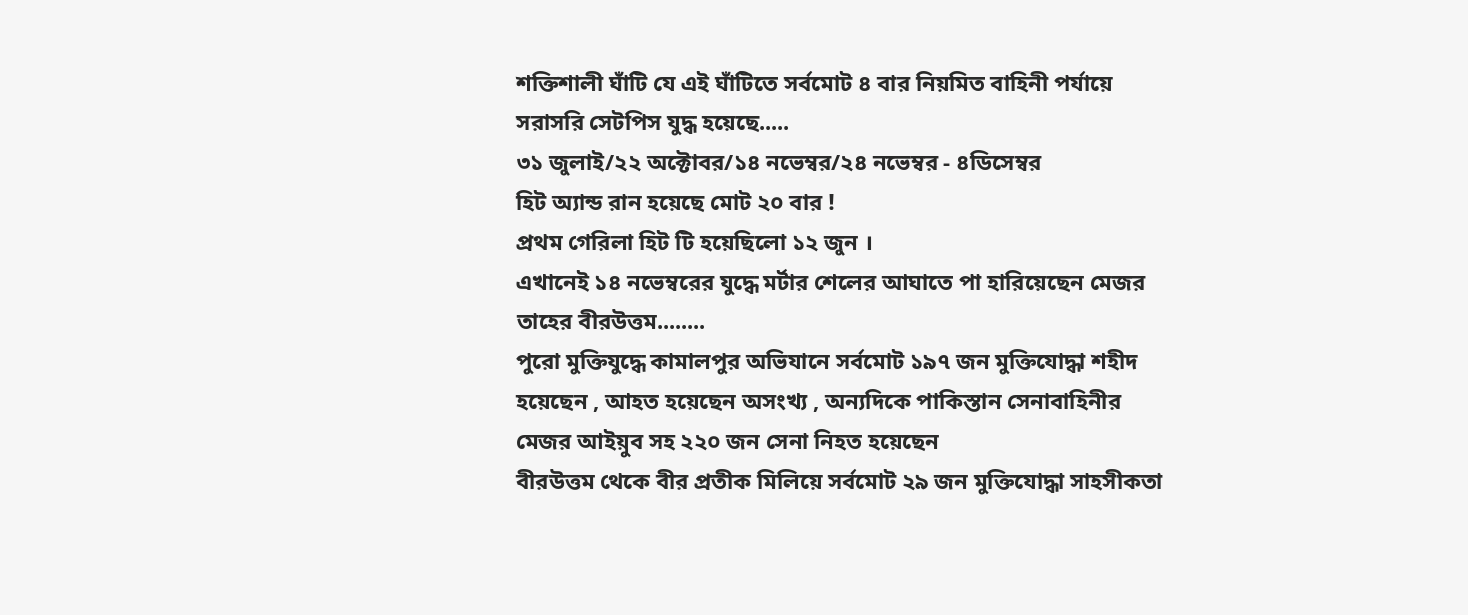শক্তিশালী ঘাঁটি যে এই ঘাঁটিতে সর্বমোট ৪ বার নিয়মিত বাহিনী পর্যায়ে সরাসরি সেটপিস যুদ্ধ হয়েছে.....
৩১ জুলাই/২২ অক্টোবর/১৪ নভেম্বর/২৪ নভেম্বর - ৪ডিসেম্বর
হিট অ্যান্ড রান হয়েছে মোট ২০ বার !
প্রথম গেরিলা হিট টি হয়েছিলো ১২ জুন ।
এখানেই ১৪ নভেম্বরের যুদ্ধে মর্টার শেলের আঘাতে পা হারিয়েছেন মেজর তাহের বীরউত্তম........
পুরো মুক্তিযুদ্ধে কামালপুর অভিযানে সর্বমোট ১৯৭ জন মুক্তিযোদ্ধা শহীদ হয়েছেন , আহত হয়েছেন অসংখ্য , অন্যদিকে পাকিস্তান সেনাবাহিনীর মেজর আইয়ুব সহ ২২০ জন সেনা নিহত হয়েছেন
বীরউত্তম থেকে বীর প্রতীক মিলিয়ে সর্বমোট ২৯ জন মুক্তিযোদ্ধা সাহসীকতা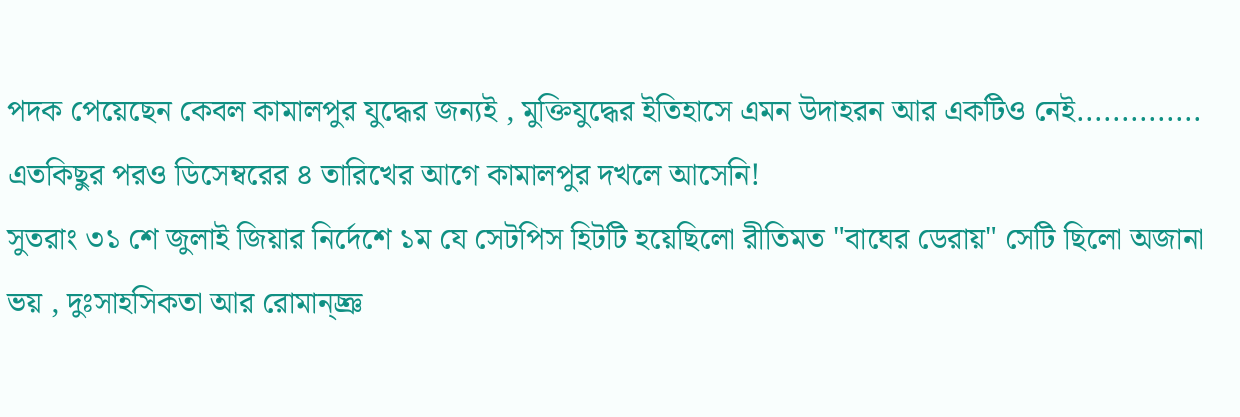পদক পেয়েছেন কেবল কামালপুর যুদ্ধের জন্যই , মুক্তিযুদ্ধের ইতিহাসে এমন উদাহরন আর একটিও নেই..............
এতকিছুর পরও ডিসেম্বরের ৪ তারিখের আগে কামালপুর দখলে আসেনি!
সুতরাং ৩১ শে জুলাই জিয়ার নির্দেশে ১ম যে সেটপিস হিটটি হয়েছিলো রীতিমত "বাঘের ডেরায়" সেটি ছিলো অজানা ভয় , দুঃসাহসিকতা আর রোমান্চ্ঞ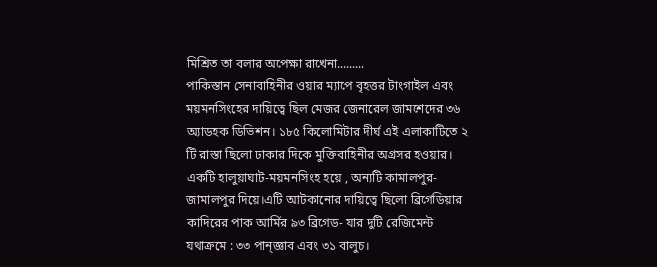মিশ্রিত তা বলার অপেক্ষা রাখেনা.........
পাকিস্তান সেনাবাহিনীর ওয়ার ম্যাপে বৃহত্তর টাংগাইল এবং ময়মনসিংহের দায়িত্বে ছিল মেজর জেনারেল জামশেদের ৩৬ অ্যাডহক ডিভিশন। ১৮৫ কিলোমিটার দীর্ঘ এই এলাকাটিতে ২ টি রাস্তা ছিলো ঢাকার দিকে মুক্তিবাহিনীর অগ্রসর হওয়ার। একটি হালুয়াঘাট-ময়মনসিংহ হয়ে , অন্যটি কামালপুর-জামালপুর দিয়ে।এটি আটকানোর দায়িত্বে ছিলো ব্রিগেডিয়ার কাদিরের পাক আর্মির ৯৩ ব্রিগেড- যার দুটি রেজিমেন্ট যথাক্রমে : ৩৩ পান্জ্ঞাব এবং ৩১ বালুচ।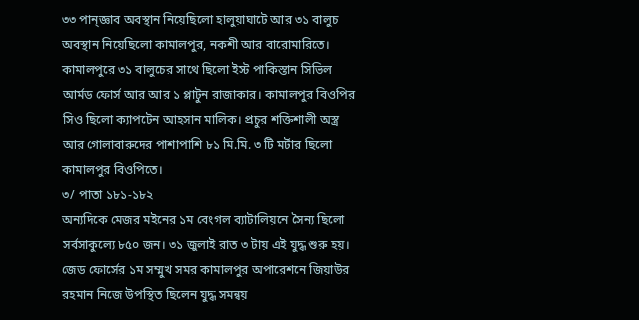৩৩ পান্জ্ঞাব অবস্থান নিয়েছিলো হালুয়াঘাটে আর ৩১ বালুচ অবস্থান নিয়েছিলো কামালপুর, নকশী আর বারোমারিতে। কামালপুরে ৩১ বালুচের সাথে ছিলো ইস্ট পাকিস্তান সিভিল আর্মড ফোর্স আর আর ১ প্লাটুন রাজাকার। কামালপুর বিওপির সিও ছিলো ক্যাপটেন আহসান মালিক। প্রচুর শক্তিশালী অস্ত্র আর গোলাবারুদের পাশাপাশি ৮১ মি.মি. ৩ টি মর্টার ছিলো কামালপুর বিওপিতে।
৩/ পাতা ১৮১-১৮২
অন্যদিকে মেজর মইনের ১ম বেংগল ব্যাটালিয়নে সৈন্য ছিলো সর্বসাকুল্যে ৮৫০ জন। ৩১ জুলাই রাত ৩ টায় এই যুদ্ধ শুরু হয়। জেড ফোর্সের ১ম সম্মুখ সমর কামালপুর অপারেশনে জিয়াউর রহমান নিজে উপস্থিত ছিলেন যুদ্ধ সমন্বয়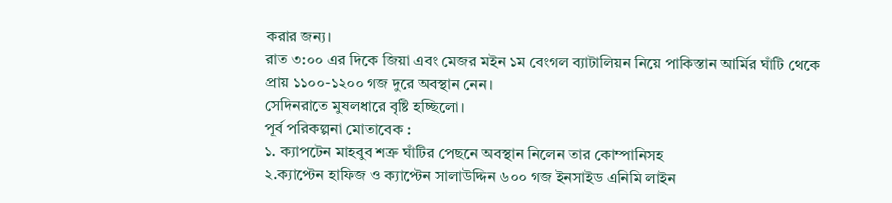করার জন্য।
রাত ৩:০০ এর দিকে জিয়া এবং মেজর মইন ১ম বেংগল ব্যাটালিয়ন নিয়ে পাকিস্তান আর্মির ঘাঁটি থেকে প্রায় ১১০০-১২০০ গজ দুরে অবস্থান নেন।
সেদিনরাতে মুষলধারে বৃষ্টি হচ্ছিলো।
পূর্ব পরিকল্পনা মোতাবেক :
১. ক্যাপটেন মাহবুব শত্রু ঘাঁটির পেছনে অবস্থান নিলেন তার কোম্পানিসহ
২.ক্যাপ্টেন হাফিজ ও ক্যাপ্টেন সালাউদ্দিন ৬০০ গজ ইনসাইড এনিমি লাইন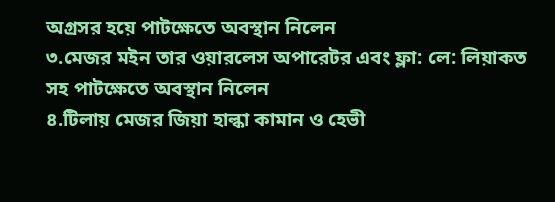অগ্রসর হয়ে পাটক্ষেতে অবস্থান নিলেন
৩.মেজর মইন তার ওয়ারলেস অপারেটর এবং ফ্লা: লে: লিয়াকত সহ পাটক্ষেতে অবস্থান নিলেন
৪.টিলায় মেজর জিয়া হাল্কা কামান ও হেভী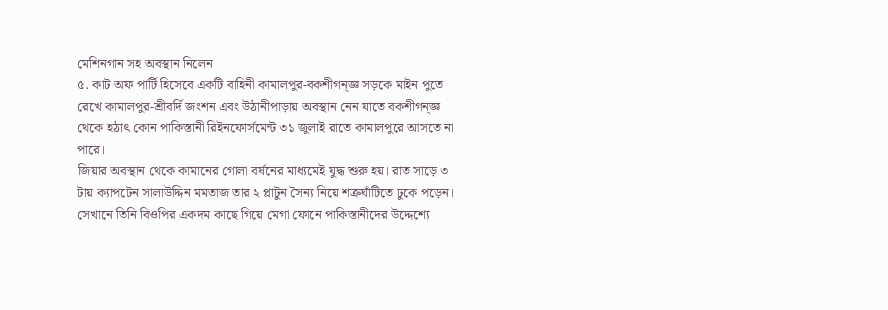মেশিনগান সহ অবস্থান নিলেন
৫. কাট অফ পার্টি হিসেবে একটি বাহিনী কামালপুর-বকশীগন্জ্ঞ সড়কে মাইন পুতে রেখে কামালপুর-শ্রীবর্দি জংশন এবং উঠানীপাড়ায় অবস্থান নেন যাতে বকশীগন্জ্ঞ থেকে হঠাৎ কোন পাকিস্তানী রিইনফোর্সমেন্ট ৩১ জুলাই রাতে কামালপুরে আসতে না পারে।
জিয়ার অবস্থান থেকে কামানের গোলা বর্ষনের মাধ্যমেই যুদ্ধ শুরু হয়। রাত সাড়ে ৩ টায় ক্যাপটেন সালাউদ্দিন মমতাজ তার ২ প্লাটুন সৈন্য নিয়ে শত্রুঘাঁটিতে ঢুকে পড়েন। সেখানে তিনি বিওপির একদম কাছে গিয়ে মেগা ফোনে পাকিস্তানীদের উদ্দেশ্যে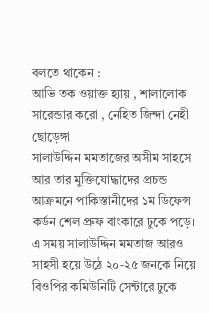বলতে থাকেন :
আভি তক ওয়াক্ত হ্যায় , শালালোক সারেন্ডার করো , নেহিত জিন্দা নেহী ছোড়েঙ্গা
সালাউদ্দিন মমতাজের অসীম সাহসে আর তার মুক্তিযোদ্ধাদের প্রচন্ড আক্রমনে পাকিস্তানীদের ১ম ডিফেন্স কর্ডন শেল প্রুফ বাংকারে ঢুকে পড়ে।
এ সময় সালাউদ্দিন মমতাজ আরও সাহসী হয়ে উঠে ২০-২৫ জনকে নিয়ে বিওপির কমিউনিটি সেন্টারে ঢুকে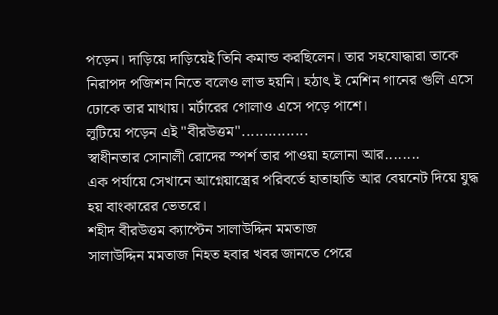পড়েন। দাড়িয়ে দাড়িয়েই তিনি কমান্ড করছিলেন। তার সহযোদ্ধারা তাকে নিরাপদ পজিশন নিতে বলেও লাভ হয়নি। হঠাৎ ই মেশিন গানের গুলি এসে ঢোকে তার মাথায়। মর্টারের গোলাও এসে পড়ে পাশে।
লুটিয়ে পড়েন এই "বীরউত্তম"...............
স্বাধীনতার সোনালী রোদের স্পর্শ তার পাওয়া হলোনা আর........
এক পর্যায়ে সেখানে আগ্নেয়াস্ত্রের পরিবর্তে হাতাহাতি আর বেয়নেট দিয়ে যুদ্ধ হয় বাংকারের ভেতরে।
শহীদ বীরউত্তম ক্যাপ্টেন সালাউদ্দিন মমতাজ
সালাউদ্দিন মমতাজ নিহত হবার খবর জানতে পেরে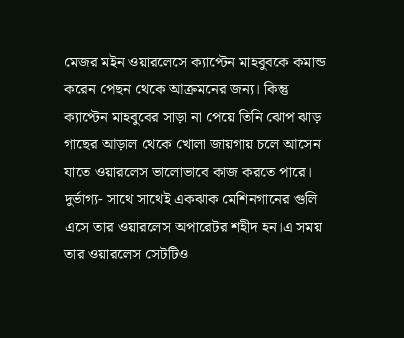মেজর মইন ওয়ারলেসে ক্যাপ্টেন মাহবুবকে কমান্ড করেন পেছন থেকে আক্রমনের জন্য। কিন্তু ক্যাপ্টেন মাহবুবের সাড়া না পেয়ে তিনি ঝোপ ঝাড় গাছের আড়াল থেকে খোলা জায়গায় চলে আসেন যাতে ওয়ারলেস ভালোভাবে কাজ করতে পারে। দুর্ভাগ্য- সাথে সাথেই একঝাক মেশিনগানের গুলি এসে তার ওয়ারলেস অপারেটর শহীদ হন।এ সময় তার ওয়ারলেস সেটটিও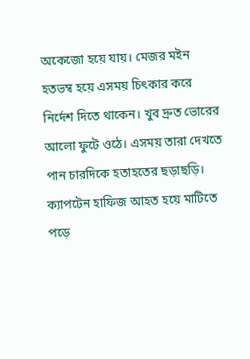অকেজো হয়ে যায়। মেজর মইন হতভম্ব হয়ে এসময় চিৎকার করে নির্দেশ দিতে থাকেন। খুব দ্রুত ভোরের আলো ফুটে ওঠে। এসময় তারা দেখতে পান চারদিকে হতাহতের ছড়াছড়ি। ক্যাপটেন হাফিজ আহত হয়ে মাটিতে পড়ে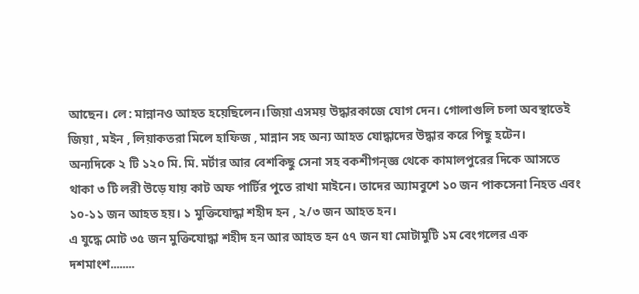আছেন। লে: মান্নানও আহত হয়েছিলেন।জিয়া এসময় উদ্ধারকাজে যোগ দেন। গোলাগুলি চলা অবস্থাতেই জিয়া , মইন , লিয়াকতরা মিলে হাফিজ , মান্নান সহ অন্য আহত যোদ্ধাদের উদ্ধার করে পিছু হটেন।
অন্যদিকে ২ টি ১২০ মি. মি. মর্টার আর বেশকিছু সেনা সহ বকশীগন্জ্ঞ থেকে কামালপুরের দিকে আসতে থাকা ৩ টি লরী উড়ে যায় কাট অফ পার্টির পুতে রাখা মাইনে। তাদের অ্যামবুশে ১০ জন পাকসেনা নিহত এবং ১০-১১ জন আহত হয়। ১ মুক্তিযোদ্ধা শহীদ হন , ২/৩ জন আহত হন।
এ যুদ্ধে মোট ৩৫ জন মুক্তিযোদ্ধা শহীদ হন আর আহত হন ৫৭ জন যা মোটামুটি ১ম বেংগলের এক দশমাংশ........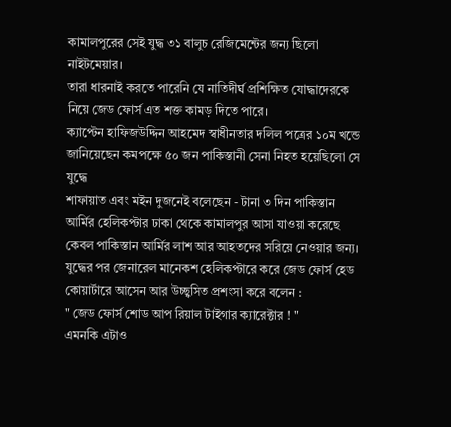কামালপুরের সেই যুদ্ধ ৩১ বালুচ রেজিমেন্টের জন্য ছিলো নাইটমেয়ার।
তারা ধারনাই করতে পারেনি যে নাতিদীর্ঘ প্রশিক্ষিত যোদ্ধাদেরকে নিয়ে জেড ফোর্স এত শক্ত কামড় দিতে পারে।
ক্যাপ্টেন হাফিজউদ্দিন আহমেদ স্বাধীনতার দলিল পত্রের ১০ম খন্ডে জানিয়েছেন কমপক্ষে ৫০ জন পাকিস্তানী সেনা নিহত হয়েছিলো সে যুদ্ধে
শাফায়াত এবং মইন দুজনেই বলেছেন - টানা ৩ দিন পাকিস্তান আর্মির হেলিকপ্টার ঢাকা থেকে কামালপুর আসা যাওয়া করেছে কেবল পাকিস্তান আর্মির লাশ আর আহতদের সরিয়ে নেওয়ার জন্য।
যুদ্ধের পর জেনারেল মানেকশ হেলিকপ্টারে করে জেড ফোর্স হেড কোয়ার্টারে আসেন আর উচ্ছ্বসিত প্রশংসা করে বলেন :
" জেড ফোর্স শোড আপ রিয়াল টাইগার ক্যারেক্টার ! "
এমনকি এটাও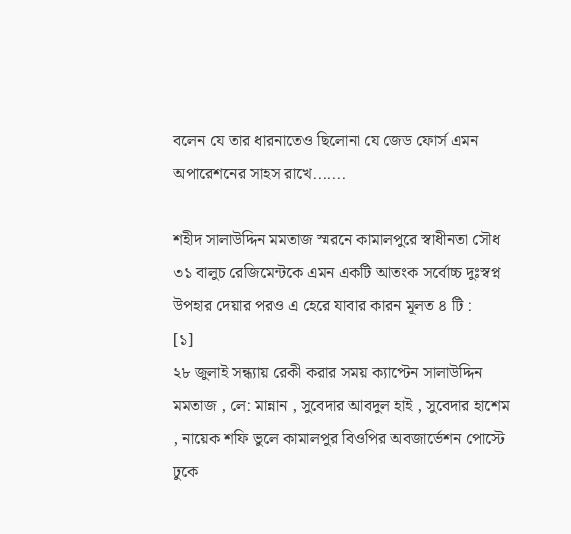বলেন যে তার ধারনাতেও ছিলোনা যে জেড ফোর্স এমন অপারেশনের সাহস রাখে.......

শহীদ সালাউদ্দিন মমতাজ স্মরনে কামালপুরে স্বাধীনতা সৌধ
৩১ বালুচ রেজিমেন্টকে এমন একটি আতংক সর্বোচ্চ দুঃস্বপ্ন উপহার দেয়ার পরও এ হেরে যাবার কারন মূলত ৪ টি :
[১]
২৮ জুলাই সন্ধ্যায় রেকী করার সময় ক্যাপ্টেন সালাউদ্দিন মমতাজ , লে: মান্নান , সুবেদার আবদুল হাই , সুবেদার হাশেম , নায়েক শফি ভুলে কামালপুর বিওপির অবজার্ভেশন পোস্টে ঢুকে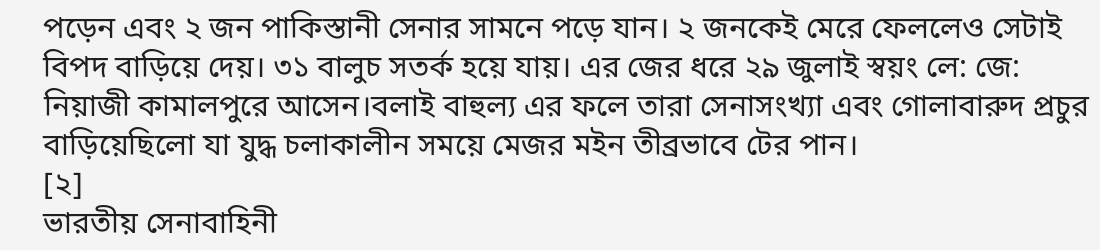পড়েন এবং ২ জন পাকিস্তানী সেনার সামনে পড়ে যান। ২ জনকেই মেরে ফেললেও সেটাই বিপদ বাড়িয়ে দেয়। ৩১ বালুচ সতর্ক হয়ে যায়। এর জের ধরে ২৯ জুলাই স্বয়ং লে: জে: নিয়াজী কামালপুরে আসেন।বলাই বাহুল্য এর ফলে তারা সেনাসংখ্যা এবং গোলাবারুদ প্রচুর বাড়িয়েছিলো যা যুদ্ধ চলাকালীন সময়ে মেজর মইন তীব্রভাবে টের পান।
[২]
ভারতীয় সেনাবাহিনী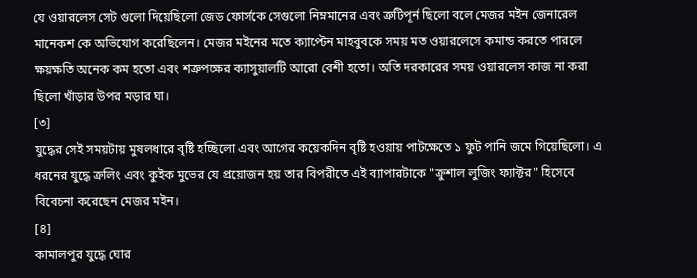যে ওয়ারলেস সেট গুলো দিয়েছিলো জেড ফোর্সকে সেগুলো নিম্নমানের এবং ত্রুটিপূর্ন ছিলো বলে মেজর মইন জেনারেল মানেকশ কে অভিযোগ করেছিলেন। মেজর মইনের মতে ক্যাপ্টেন মাহবুবকে সময় মত ওয়ারলেসে কমান্ড করতে পারলে ক্ষয়ক্ষতি অনেক কম হতো এবং শত্রুপক্ষের ক্যাসুয়ালটি আরো বেশী হতো। অতি দরকারের সময় ওয়ারলেস কাজ না করা ছিলো খাঁড়ার উপর মড়ার ঘা।
[৩]
যুদ্ধের সেই সময়টায় মুষলধারে বৃষ্টি হচ্ছিলো এবং আগের কয়েকদিন বৃষ্টি হওয়ায় পাটক্ষেতে ১ ফুট পানি জমে গিয়েছিলো। এ ধরনের যুদ্ধে ক্রলিং এবং কুইক মুভের যে প্রয়োজন হয় তার বিপরীতে এই ব্যাপারটাকে "ক্রুশাল লুজিং ফ্যাক্টর" হিসেবে বিবেচনা করেছেন মেজর মইন।
[৪]
কামালপুর যুদ্ধে ঘোর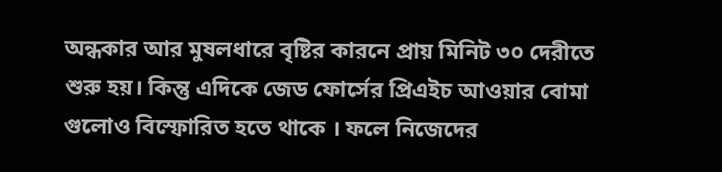অন্ধকার আর মুষলধারে বৃষ্টির কারনে প্রায় মিনিট ৩০ দেরীতে শুরু হয়। কিন্তু এদিকে জেড ফোর্সের প্রিএইচ আওয়ার বোমা গুলোও বিস্ফোরিত হতে থাকে । ফলে নিজেদের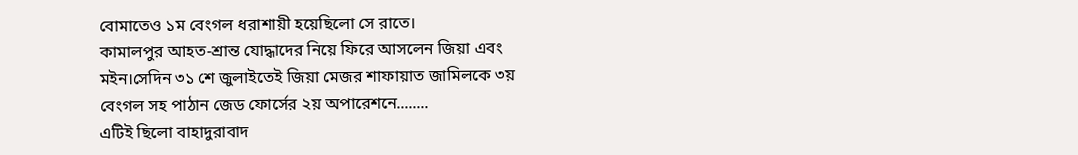বোমাতেও ১ম বেংগল ধরাশায়ী হয়েছিলো সে রাতে।
কামালপুর আহত-শ্রান্ত যোদ্ধাদের নিয়ে ফিরে আসলেন জিয়া এবং মইন।সেদিন ৩১ শে জুলাইতেই জিয়া মেজর শাফায়াত জামিলকে ৩য় বেংগল সহ পাঠান জেড ফোর্সের ২য় অপারেশনে........
এটিই ছিলো বাহাদুরাবাদ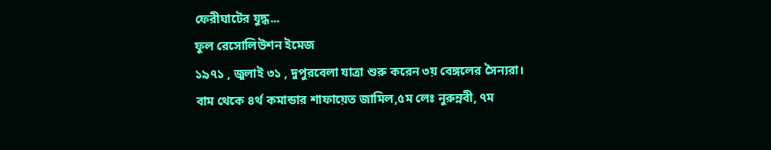ফেরীঘাটের যুদ্ধ...
ফুল রেসোলিউশন ইমেজ
১৯৭১ , জুলাই ৩১ , দুপুরবেলা যাত্রা শুরু করেন ৩য় বেঙ্গলের সৈন্যরা। বাম থেকে ৪র্থ কমান্ডার শাফায়েত জামিল,৫ম লেঃ নুরুন্নবী, ৭ম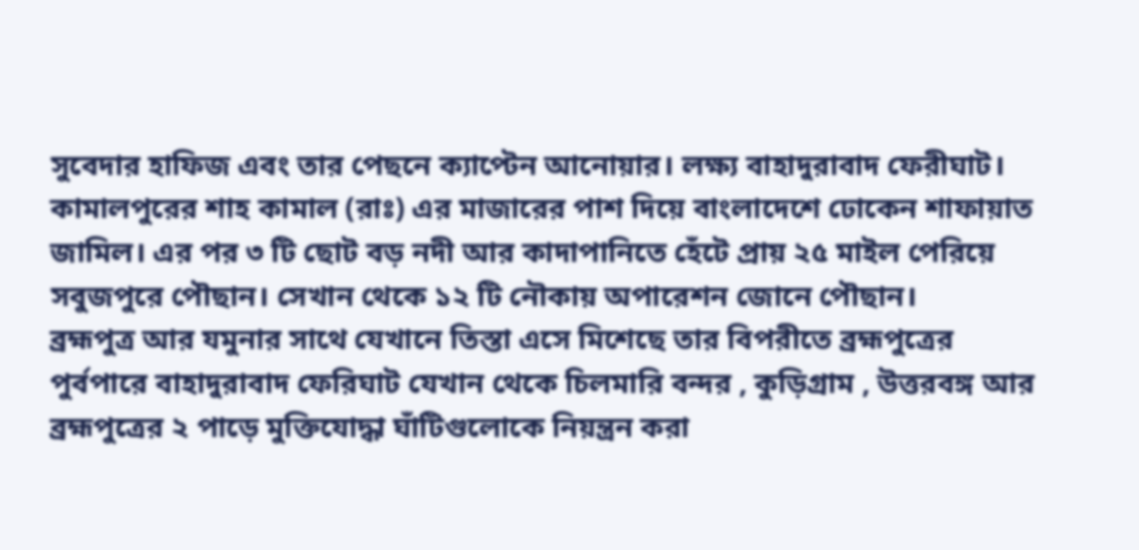সুবেদার হাফিজ এবং তার পেছনে ক্যাপ্টেন আনোয়ার। লক্ষ্য বাহাদুরাবাদ ফেরীঘাট।
কামালপুরের শাহ কামাল (রাঃ) এর মাজারের পাশ দিয়ে বাংলাদেশে ঢোকেন শাফায়াত জামিল। এর পর ৩ টি ছোট বড় নদী আর কাদাপানিতে হেঁটে প্রায় ২৫ মাইল পেরিয়ে সবুজপুরে পৌছান। সেখান থেকে ১২ টি নৌকায় অপারেশন জোনে পৌছান।
ব্রহ্মপুত্র আর যমুনার সাথে যেখানে তিস্তা এসে মিশেছে তার বিপরীতে ব্রহ্মপুত্রের পুর্বপারে বাহাদুরাবাদ ফেরিঘাট যেখান থেকে চিলমারি বন্দর , কুড়িগ্রাম , উত্তরবঙ্গ আর ব্রহ্মপুত্রের ২ পাড়ে মুক্তিযোদ্ধা ঘাঁটিগুলোকে নিয়ন্ত্রন করা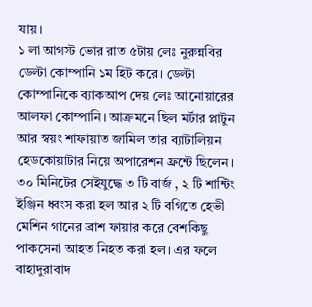যায়।
১ লা আগস্ট ভোর রাত ৫টায় লেঃ নুরুন্নবির ডেল্টা কোম্পানি ১ম হিট করে। ডেল্টা কোম্পানিকে ব্যাকআপ দেয় লেঃ আনোয়ারের আলফা কোম্পানি। আক্রমনে ছিল মর্টার প্লাটুন আর স্বয়ং শাফায়াত জামিল তার ব্যাটালিয়ন হেডকোয়াটার নিয়ে অপারেশন ফ্রন্টে ছিলেন।
৩০ মিনিটের সেইযুদ্ধে ৩ টি বার্জ , ২ টি শান্টিং ইঞ্জিন ধ্বংস করা হল আর ২ টি বগিতে হেভী মেশিন গানের ব্রাশ ফায়ার করে বেশকিছু পাকসেনা আহত নিহত করা হল। এর ফলে বাহাদুরাবাদ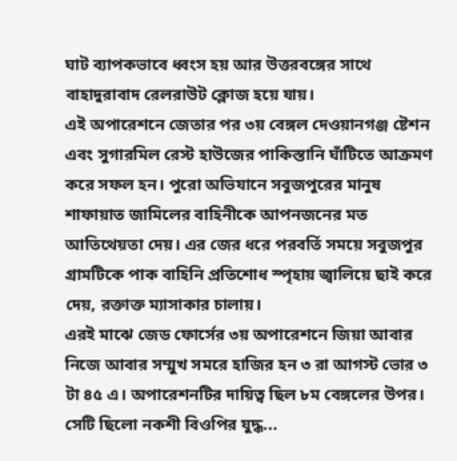ঘাট ব্যাপকভাবে ধ্বংস হয় আর উত্তরবঙ্গের সাথে বাহাদুরাবাদ রেলরাউট ক্লোজ হয়ে যায়।
এই অপারেশনে জেতার পর ৩য় বেঙ্গল দেওয়ানগঞ্জ ষ্টেশন এবং সুগারমিল রেস্ট হাউজের পাকিস্তানি ঘাঁটিতে আক্রমণ করে সফল হন। পুরো অভিযানে সবুজপুরের মানুষ শাফায়াত জামিলের বাহিনীকে আপনজনের মত আতিথেয়তা দেয়। এর জের ধরে পরবর্তি সময়ে সবুজপুর গ্রামটিকে পাক বাহিনি প্রতিশোধ স্পৃহায় জ্বালিয়ে ছাই করে দেয়, রক্তাক্ত ম্যাসাকার চালায়।
এরই মাঝে জেড ফোর্সের ৩য় অপারেশনে জিয়া আবার নিজে আবার সম্মুখ সমরে হাজির হন ৩ রা আগস্ট ভোর ৩ টা ৪৫ এ। অপারেশনটির দায়িত্ব ছিল ৮ম বেঙ্গলের উপর।
সেটি ছিলো নকশী বিওপির যুদ্ধ...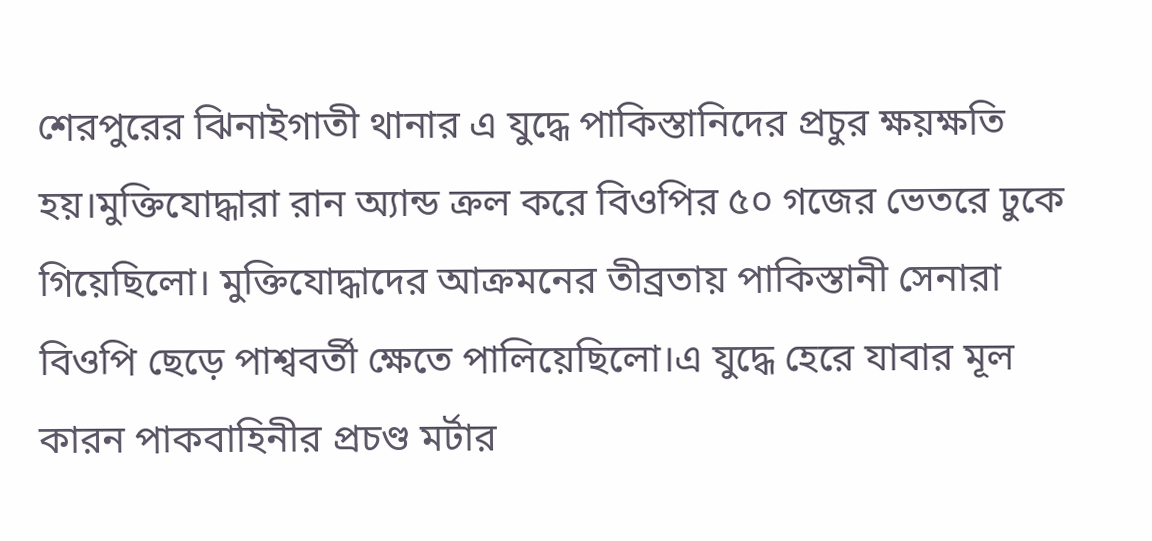শেরপুরের ঝিনাইগাতী থানার এ যুদ্ধে পাকিস্তানিদের প্রচুর ক্ষয়ক্ষতি হয়।মুক্তিযোদ্ধারা রান অ্যান্ড ক্রল করে বিওপির ৫০ গজের ভেতরে ঢুকে গিয়েছিলো। মুক্তিযোদ্ধাদের আক্রমনের তীব্রতায় পাকিস্তানী সেনারা বিওপি ছেড়ে পাশ্ববর্তী ক্ষেতে পালিয়েছিলো।এ যুদ্ধে হেরে যাবার মূল কারন পাকবাহিনীর প্রচণ্ড মর্টার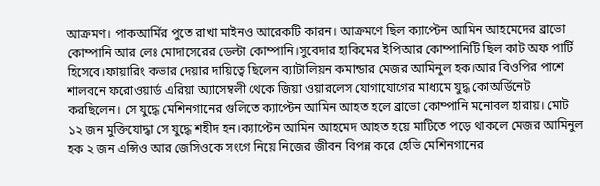আক্রমণ। পাকআর্মির পুতে রাখা মাইনও আরেকটি কারন। আক্রমণে ছিল ক্যাপ্টেন আমিন আহমেদের ব্রাভো কোম্পানি আর লেঃ মোদাসেরের ডেল্টা কোম্পানি।সুবেদার হাকিমের ইপিআর কোম্পানিটি ছিল কাট অফ পার্টি হিসেবে।ফায়ারিং কভার দেয়ার দায়িত্বে ছিলেন ব্যাটালিয়ন কমান্ডার মেজর আমিনুল হক।আর বিওপির পাশে শালবনে ফরোওয়ার্ড এরিয়া অ্যাসেম্বলী থেকে জিয়া ওয়ারলেস যোগাযোগের মাধ্যমে যুদ্ধ কোঅর্ডিনেট করছিলেন। সে যুদ্ধে মেশিনগানের গুলিতে ক্যাপ্টেন আমিন আহত হলে ব্রাভো কোম্পানি মনোবল হারায়। মোট ১২ জন মুক্তিযোদ্ধা সে যুদ্ধে শহীদ হন।ক্যাপ্টেন আমিন আহমেদ আহত হয়ে মাটিতে পড়ে থাকলে মেজর আমিনুল হক ২ জন এন্সিও আর জেসিওকে সংগে নিয়ে নিজের জীবন বিপন্ন করে হেভি মেশিনগানের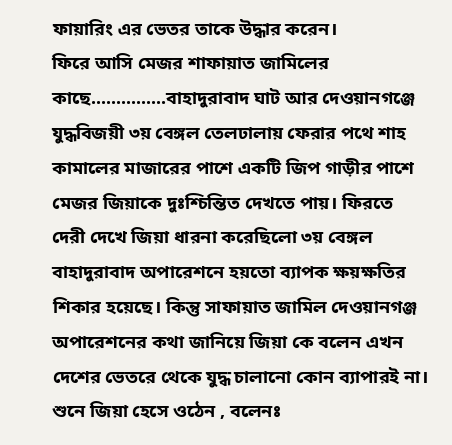ফায়ারিং এর ভেতর তাকে উদ্ধার করেন।
ফিরে আসি মেজর শাফায়াত জামিলের কাছে...............বাহাদুরাবাদ ঘাট আর দেওয়ানগঞ্জে যুদ্ধবিজয়ী ৩য় বেঙ্গল তেলঢালায় ফেরার পথে শাহ কামালের মাজারের পাশে একটি জিপ গাড়ীর পাশে মেজর জিয়াকে দুঃশ্চিন্তিত দেখতে পায়। ফিরতে দেরী দেখে জিয়া ধারনা করেছিলো ৩য় বেঙ্গল বাহাদুরাবাদ অপারেশনে হয়তো ব্যাপক ক্ষয়ক্ষতির শিকার হয়েছে। কিন্তু সাফায়াত জামিল দেওয়ানগঞ্জ অপারেশনের কথা জানিয়ে জিয়া কে বলেন এখন দেশের ভেতরে থেকে যুদ্ধ চালানো কোন ব্যাপারই না।
শুনে জিয়া হেসে ওঠেন , বলেনঃ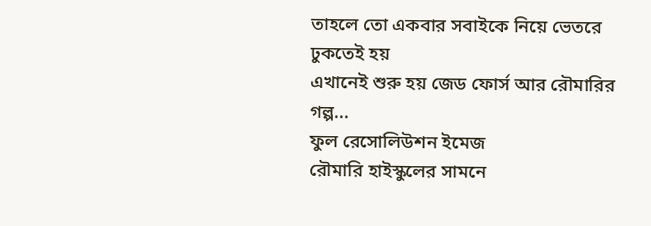তাহলে তো একবার সবাইকে নিয়ে ভেতরে ঢুকতেই হয়
এখানেই শুরু হয় জেড ফোর্স আর রৌমারির গল্প...
ফুল রেসোলিউশন ইমেজ
রৌমারি হাইস্কুলের সামনে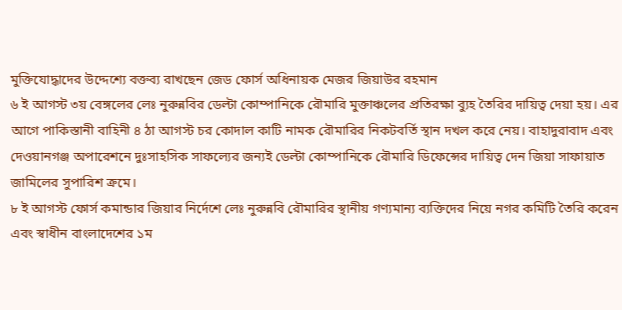মুক্তিযোদ্ধাদের উদ্দেশ্যে বক্তব্য রাখছেন জেড ফোর্স অধিনায়ক মেজর জিয়াউর রহমান
৬ ই আগস্ট ৩য় বেঙ্গলের লেঃ নুরুন্নবির ডেল্টা কোম্পানিকে রৌমারি মুক্তাঞ্চলের প্রতিরক্ষা ব্যুহ তৈরির দায়িত্ব দেয়া হয়। এর আগে পাকিস্তানী বাহিনী ৪ ঠা আগস্ট চর কোদাল কাটি নামক রৌমারির নিকটবর্তি স্থান দখল করে নেয়। বাহাদুরাবাদ এবং দেওয়ানগঞ্জ অপারেশনে দুঃসাহসিক সাফল্যের জন্যই ডেল্টা কোম্পানিকে রৌমারি ডিফেন্সের দায়িত্ব দেন জিয়া সাফায়াত জামিলের সুপারিশ ক্রমে।
৮ ই আগস্ট ফোর্স কমান্ডার জিয়ার নির্দেশে লেঃ নুরুন্নবি রৌমারির স্থানীয় গণ্যমান্য ব্যক্তিদের নিয়ে নগর কমিটি তৈরি করেন এবং স্বাধীন বাংলাদেশের ১ম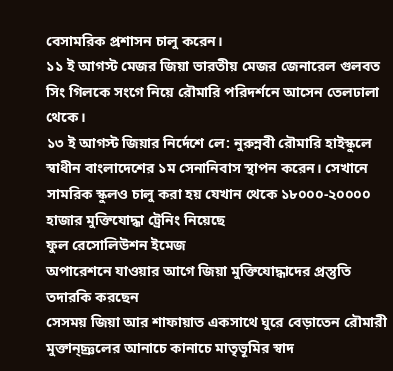বেসামরিক প্রশাসন চালু করেন।
১১ ই আগস্ট মেজর জিয়া ভারতীয় মেজর জেনারেল গুলবত সিং গিলকে সংগে নিয়ে রৌমারি পরিদর্শনে আসেন তেলঢালা থেকে।
১৩ ই আগস্ট জিয়ার নির্দেশে লে: নুরুন্নবী রৌমারি হাইস্কুলে স্বাধীন বাংলাদেশের ১ম সেনানিবাস স্থাপন করেন। সেখানে সামরিক স্কুলও চালু করা হয় যেখান থেকে ১৮০০০-২০০০০ হাজার মুক্তিযোদ্ধা ট্রেনিং নিয়েছে
ফুল রেসোলিউশন ইমেজ
অপারেশনে যাওয়ার আগে জিয়া মুক্তিযোদ্ধাদের প্রস্তুতি তদারকি করছেন
সেসময় জিয়া আর শাফায়াত একসাথে ঘুরে বেড়াতেন রৌমারী মুক্তান্চ্ঞলের আনাচে কানাচে মাতৃভূমির স্বাদ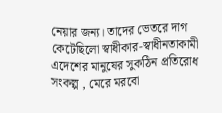নেয়ার জন্য। তাদের ভেতরে দাগ কেটেছিলো স্বাধীকার-স্বাধীনতাকামী এদেশের মানুষের সুকঠিন প্রতিরোধ সংকল্প , মেরে মরবো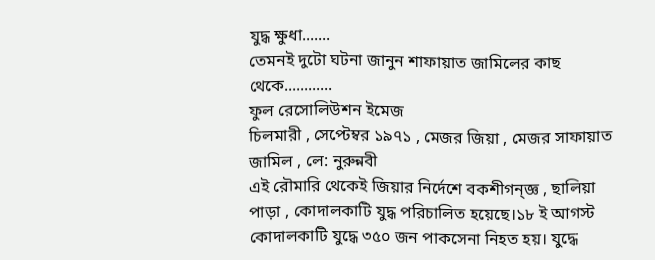যুদ্ধ ক্ষুধা.......
তেমনই দুটো ঘটনা জানুন শাফায়াত জামিলের কাছ থেকে............
ফুল রেসোলিউশন ইমেজ
চিলমারী , সেপ্টেম্বর ১৯৭১ , মেজর জিয়া , মেজর সাফায়াত জামিল , লে: নুরুন্নবী
এই রৌমারি থেকেই জিয়ার নির্দেশে বকশীগন্জ্ঞ , ছালিয়া পাড়া , কোদালকাটি যুদ্ধ পরিচালিত হয়েছে।১৮ ই আগস্ট কোদালকাটি যুদ্ধে ৩৫০ জন পাকসেনা নিহত হয়। যুদ্ধে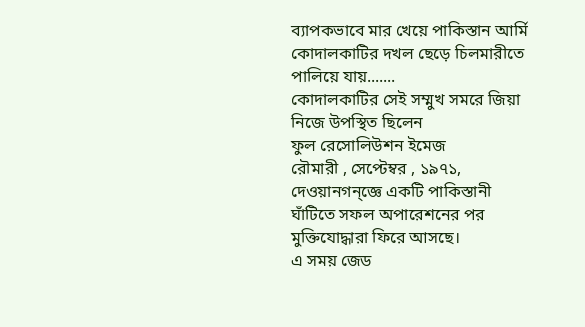ব্যাপকভাবে মার খেয়ে পাকিস্তান আর্মি কোদালকাটির দখল ছেড়ে চিলমারীতে পালিয়ে যায়.......
কোদালকাটির সেই সম্মুখ সমরে জিয়া নিজে উপস্থিত ছিলেন
ফুল রেসোলিউশন ইমেজ
রৌমারী , সেপ্টেম্বর , ১৯৭১, দেওয়ানগন্জ্ঞে একটি পাকিস্তানী ঘাঁটিতে সফল অপারেশনের পর মুক্তিযোদ্ধারা ফিরে আসছে।
এ সময় জেড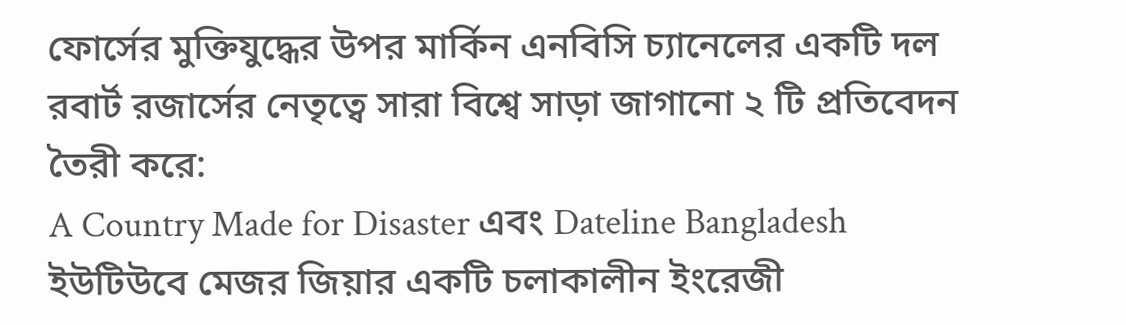ফোর্সের মুক্তিযুদ্ধের উপর মার্কিন এনবিসি চ্যানেলের একটি দল রবার্ট রজার্সের নেতৃত্বে সারা বিশ্বে সাড়া জাগানো ২ টি প্রতিবেদন তৈরী করে:
A Country Made for Disaster এবং Dateline Bangladesh
ইউটিউবে মেজর জিয়ার একটি চলাকালীন ইংরেজী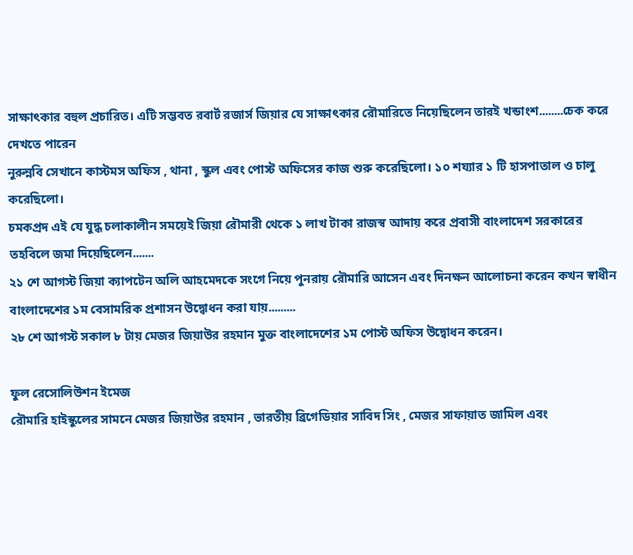সাক্ষাৎকার বহুল প্রচারিত। এটি সম্ভবত রবার্ট রজার্স জিয়ার যে সাক্ষাৎকার রৌমারিতে নিয়েছিলেন তারই খন্ডাংশ........চেক করে দেখতে পারেন
নুরুন্নবি সেখানে কাস্টমস অফিস , থানা , স্কুল এবং পোস্ট অফিসের কাজ শুরু করেছিলো। ১০ শয্যার ১ টি হাসপাতাল ও চালু করেছিলো।
চমকপ্রদ এই যে যুদ্ধ চলাকালীন সময়েই জিয়া রৌমারী থেকে ১ লাখ টাকা রাজস্ব আদায় করে প্রবাসী বাংলাদেশ সরকারের তহবিলে জমা দিয়েছিলেন.......
২১ শে আগস্ট জিয়া ক্যাপটেন অলি আহমেদকে সংগে নিয়ে পুনরায় রৌমারি আসেন এবং দিনক্ষন আলোচনা করেন কখন স্বাধীন বাংলাদেশের ১ম বেসামরিক প্রশাসন উদ্বোধন করা যায়.........
২৮ শে আগস্ট সকাল ৮ টায় মেজর জিয়াউর রহমান মুক্ত বাংলাদেশের ১ম পোস্ট অফিস উদ্বোধন করেন।

ফুল রেসোলিউশন ইমেজ
রৌমারি হাইস্কুলের সামনে মেজর জিয়াউর রহমান , ভারতীয় ব্রিগেডিয়ার সাবিদ সিং , মেজর সাফায়াত জামিল এবং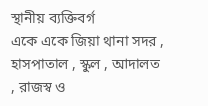স্থানীয় ব্যক্তিবর্গ
একে একে জিয়া থানা সদর , হাসপাতাল , স্কুল , আদালত , রাজস্ব ও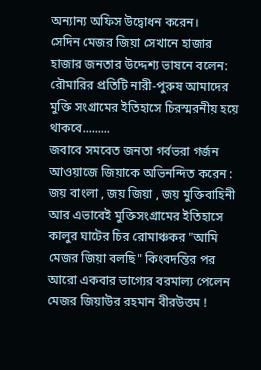অন্যান্য অফিস উদ্বোধন করেন।
সেদিন মেজর জিয়া সেখানে হাজার হাজার জনতার উদ্দেশ্য ভাষনে বলেন:
রৌমারির প্রতিটি নারী-পুরুষ আমাদের মুক্তি সংগ্রামের ইতিহাসে চিরস্মরনীয় হয়ে থাকবে.........
জবাবে সমবেত জনতা গর্বভরা গর্জন আওয়াজে জিয়াকে অভিনন্দিত করেন :
জয় বাংলা , জয় জিয়া , জয় মুক্তিবাহিনী
আর এভাবেই মুক্তিসংগ্রামের ইতিহাসে কালুর ঘাটের চির রোমাঞ্চকর "আমি মেজর জিয়া বলছি" কিংবদন্তির পর আরো একবার ভাগ্যের বরমাল্য পেলেন মেজর জিয়াউর রহমান বীরউত্তম !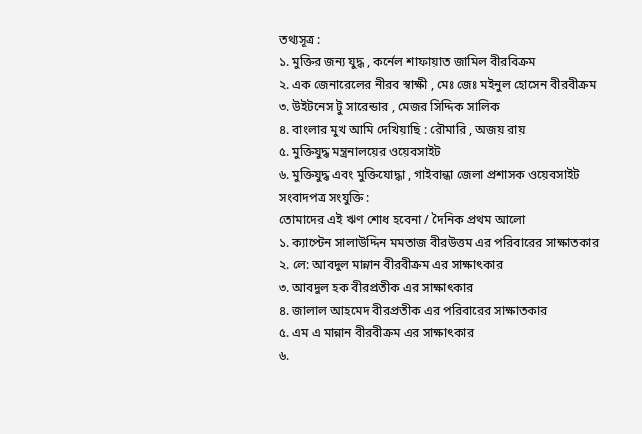তথ্যসূত্র :
১. মুক্তির জন্য যুদ্ধ , কর্নেল শাফায়াত জামিল বীরবিক্রম
২. এক জেনারেলের নীরব স্বাক্ষী , মেঃ জেঃ মইনুল হোসেন বীরবীক্রম
৩. উইটনেস টু সারেন্ডার , মেজর সিদ্দিক সালিক
৪. বাংলার মুখ আমি দেখিয়াছি : রৌমারি , অজয় রায়
৫. মুক্তিযুদ্ধ মন্ত্রনালয়ের ওয়েবসাইট
৬. মুক্তিযুদ্ধ এবং মুক্তিযোদ্ধা , গাইবান্ধা জেলা প্রশাসক ওয়েবসাইট
সংবাদপত্র সংযুক্তি :
তোমাদের এই ঋণ শোধ হবেনা / দৈনিক প্রথম আলো
১. ক্যাপ্টেন সালাউদ্দিন মমতাজ বীরউত্তম এর পরিবারের সাক্ষাতকার
২. লে: আবদুল মান্নান বীরবীক্রম এর সাক্ষাৎকার
৩. আবদুল হক বীরপ্রতীক এর সাক্ষাৎকার
৪. জালাল আহমেদ বীরপ্রতীক এর পরিবারের সাক্ষাতকার
৫. এম এ মান্নান বীরবীক্রম এর সাক্ষাৎকার
৬.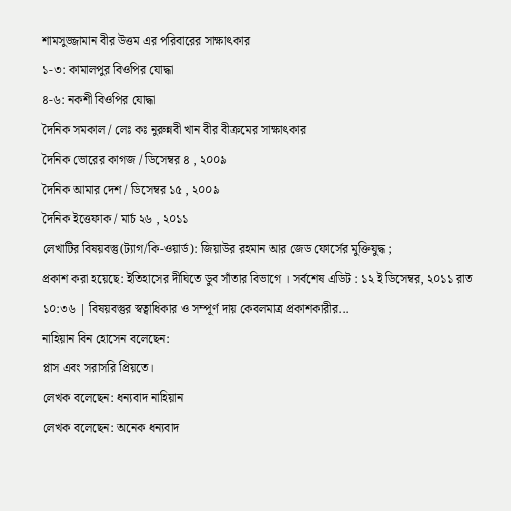শামসুজ্জামান বীর উত্তম এর পরিবারের সাক্ষাৎকার
১-৩: কামালপুর বিওপির যোদ্ধা
৪-৬: নকশী বিওপির যোদ্ধা
দৈনিক সমকাল / লেঃ কঃ নুরুন্নবী খান বীর বীক্রমের সাক্ষাৎকার
দৈনিক ভোরের কাগজ / ডিসেম্বর ৪ , ২০০৯
দৈনিক আমার দেশ / ডিসেম্বর ১৫ , ২০০৯
দৈনিক ইত্তেফাক / মার্চ ২৬ , ২০১১
লেখাটির বিষয়বস্তু(ট্যাগ/কি-ওয়ার্ড): জিয়াউর রহমান আর জেড ফোর্সের মুক্তিযুদ্ধ ;
প্রকাশ করা হয়েছে: ইতিহাসের দীঘিতে ডুব সাঁতার বিভাগে । সর্বশেষ এডিট : ১২ ই ডিসেম্বর, ২০১১ রাত ১০:৩৬ | বিষয়বস্তুর স্বত্বাধিকার ও সম্পূর্ণ দায় কেবলমাত্র প্রকাশকারীর...
নাহিয়ান বিন হোসেন বলেছেন:
প্লাস এবং সরাসরি প্রিয়তে।
লেখক বলেছেন: ধন্যবাদ নাহিয়ান
লেখক বলেছেন: অনেক ধন্যবাদ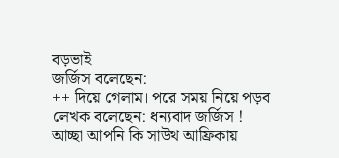বড়ভাই
জর্জিস বলেছেন:
++ দিয়ে গেলাম। পরে সময় নিয়ে পড়ব
লেখক বলেছেন: ধন্যবাদ জর্জিস !
আচ্ছা আপনি কি সাউথ আফ্রিকায়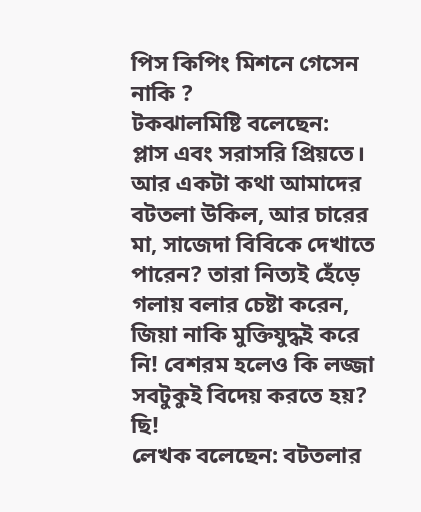পিস কিপিং মিশনে গেসেন নাকি ?
টকঝালমিষ্টি বলেছেন:
প্লাস এবং সরাসরি প্রিয়তে। আর একটা কথা আমাদের বটতলা উকিল, আর চারের মা, সাজেদা বিবিকে দেখাতে পারেন? তারা নিত্যই হেঁড়ে গলায় বলার চেষ্টা করেন, জিয়া নাকি মুক্তিযুদ্ধই করে নি! বেশরম হলেও কি লজ্জা সবটুকুই বিদেয় করতে হয়? ছি!
লেখক বলেছেন: বটতলার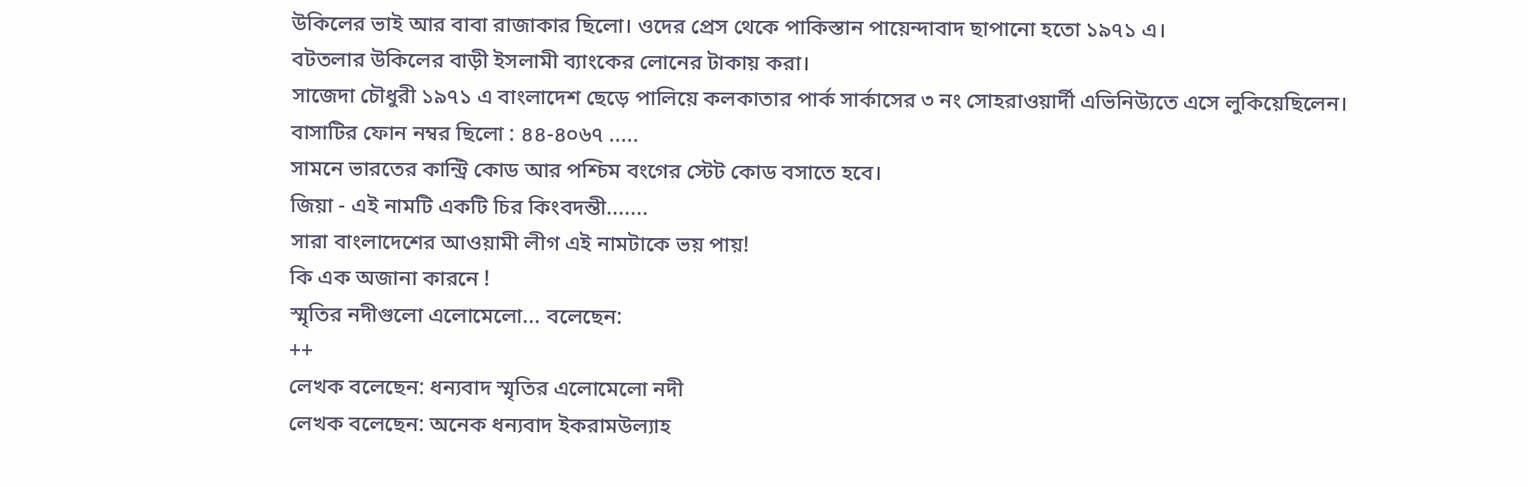উকিলের ভাই আর বাবা রাজাকার ছিলো। ওদের প্রেস থেকে পাকিস্তান পায়েন্দাবাদ ছাপানো হতো ১৯৭১ এ।
বটতলার উকিলের বাড়ী ইসলামী ব্যাংকের লোনের টাকায় করা।
সাজেদা চৌধুরী ১৯৭১ এ বাংলাদেশ ছেড়ে পালিয়ে কলকাতার পার্ক সার্কাসের ৩ নং সোহরাওয়ার্দী এভিনিউ্যতে এসে লুকিয়েছিলেন।
বাসাটির ফোন নম্বর ছিলো : ৪৪-৪০৬৭ .....
সামনে ভারতের কান্ট্রি কোড আর পশ্চিম বংগের স্টেট কোড বসাতে হবে।
জিয়া - এই নামটি একটি চির কিংবদন্তী.......
সারা বাংলাদেশের আওয়ামী লীগ এই নামটাকে ভয় পায়!
কি এক অজানা কারনে !
স্মৃতির নদীগুলো এলোমেলো... বলেছেন:
++
লেখক বলেছেন: ধন্যবাদ স্মৃতির এলোমেলো নদী
লেখক বলেছেন: অনেক ধন্যবাদ ইকরামউল্যাহ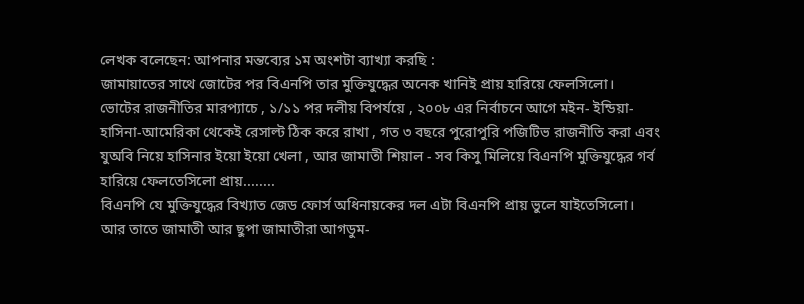লেখক বলেছেন: আপনার মন্তব্যের ১ম অংশটা ব্যাখ্যা করছি :
জামায়াতের সাথে জোটের পর বিএনপি তার মুক্তিযুদ্ধের অনেক খানিই প্রায় হারিয়ে ফেলসিলো।
ভোটের রাজনীতির মারপ্যাচে , ১/১১ পর দলীয় বিপর্যয়ে , ২০০৮ এর নির্বাচনে আগে মইন- ইন্ডিয়া- হাসিনা-আমেরিকা থেকেই রেসাল্ট ঠিক করে রাখা , গত ৩ বছরে পুরোপুরি পজিটিভ রাজনীতি করা এবং যুঅবি নিয়ে হাসিনার ইয়ো ইয়ো খেলা , আর জামাতী শিয়াল - সব কিসু মিলিয়ে বিএনপি মুক্তিযুদ্ধের গর্ব হারিয়ে ফেলতেসিলো প্রায়........
বিএনপি যে মুক্তিযুদ্ধের বিখ্যাত জেড ফোর্স অধিনায়কের দল এটা বিএনপি প্রায় ভুলে যাইতেসিলো।
আর তাতে জামাতী আর ছুপা জামাতীরা আগডুম-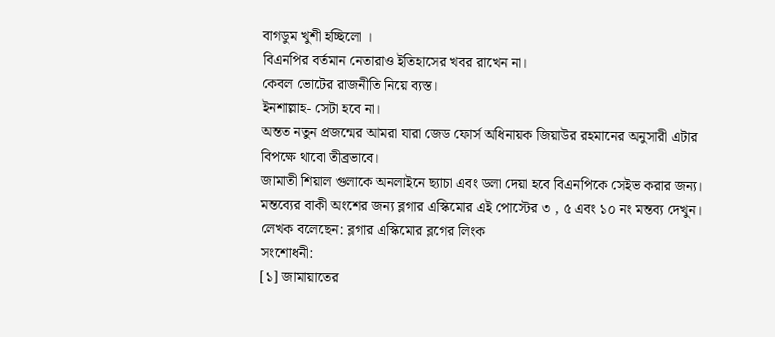বাগডুম খুশী হচ্ছিলো ।
বিএনপির বর্তমান নেতারাও ইতিহাসের খবর রাখেন না।
কেবল ভোটের রাজনীতি নিয়ে ব্যস্ত।
ইনশাল্লাহ- সেটা হবে না।
অন্তত নতুন প্রজন্মের আমরা যারা জেড ফোর্স অধিনায়ক জিয়াউর রহমানের অনুসারী এটার বিপক্ষে থাবো তীব্রভাবে।
জামাতী শিয়াল গুলাকে অনলাইনে ছ্যাচা এবং ডলা দেয়া হবে বিএনপিকে সেইভ করার জন্য।
মন্তব্যের বাকী অংশের জন্য ব্লগার এস্কিমোর এই পোস্টের ৩ , ৫ এবং ১০ নং মন্তব্য দেখুন।
লেখক বলেছেন: ব্লগার এস্কিমোর ব্লগের লিংক
সংশোধনী:
[১] জামায়াতের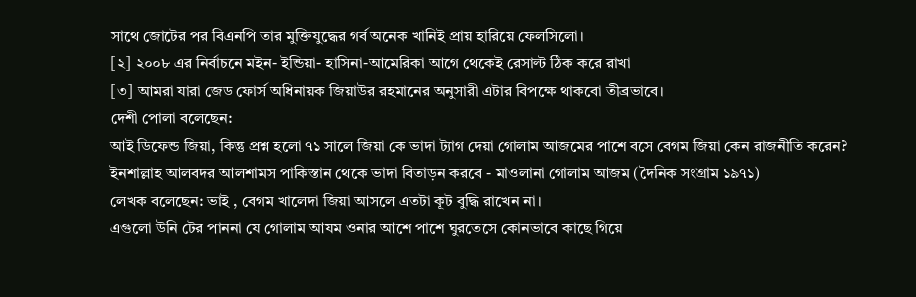সাথে জোটের পর বিএনপি তার মুক্তিযুদ্ধের গর্ব অনেক খানিই প্রায় হারিয়ে ফেলসিলো।
[২] ২০০৮ এর নির্বাচনে মইন- ইন্ডিয়া- হাসিনা-আমেরিকা আগে থেকেই রেসাল্ট ঠিক করে রাখা
[৩] আমরা যারা জেড ফোর্স অধিনায়ক জিয়াউর রহমানের অনুসারী এটার বিপক্ষে থাকবো তীব্রভাবে।
দেশী পোলা বলেছেন:
আই ডিফেন্ড জিয়া, কিন্তু প্রশ্ন হলো ৭১ সালে জিয়া কে ভাদা ট্যাগ দেয়া গোলাম আজমের পাশে বসে বেগম জিয়া কেন রাজনীতি করেন?
ইনশাল্লাহ আলবদর আলশামস পাকিস্তান থেকে ভাদা বিতাড়ন করবে - মাওলানা গোলাম আজম (দৈনিক সংগ্রাম ১৯৭১)
লেখক বলেছেন: ভাই , বেগম খালেদা জিয়া আসলে এতটা কূট বুদ্ধি রাখেন না।
এগুলো উনি টের পাননা যে গোলাম আযম ওনার আশে পাশে ঘুরতেসে কোনভাবে কাছে গিয়ে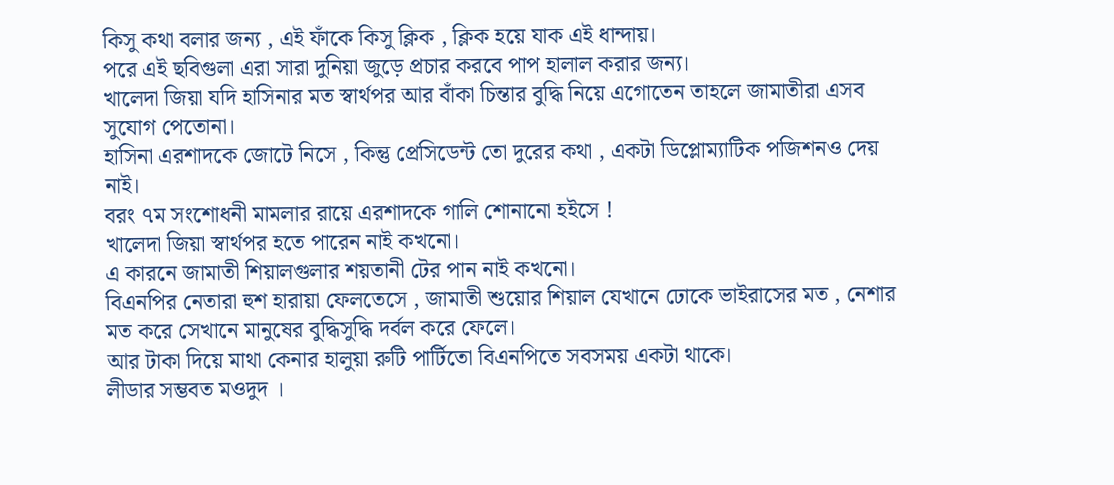কিসু কথা বলার জন্য , এই ফাঁকে কিসু ক্লিক , ক্লিক হয়ে যাক এই ধান্দায়।
পরে এই ছবিগুলা এরা সারা দুনিয়া জুড়ে প্রচার করবে পাপ হালাল করার জন্য।
খালেদা জিয়া যদি হাসিনার মত স্বার্থপর আর বাঁকা চিন্তার বুদ্ধি নিয়ে এগোতেন তাহলে জামাতীরা এসব সুযোগ পেতোনা।
হাসিনা এরশাদকে জোটে নিসে , কিন্তু প্রেসিডেন্ট তো দুরের কথা , একটা ডিপ্লোম্যাটিক পজিশনও দেয় নাই।
বরং ৭ম সংশোধনী মামলার রায়ে এরশাদকে গালি শোনানো হইসে !
খালেদা জিয়া স্বার্থপর হতে পারেন নাই কখনো।
এ কারনে জামাতী শিয়ালগুলার শয়তানী টের পান নাই কখনো।
বিএনপির নেতারা হুশ হারায়া ফেলতেসে , জামাতী শুয়োর শিয়াল যেখানে ঢোকে ভাইরাসের মত , নেশার মত করে সেখানে মানুষের বুদ্ধিসুদ্ধি দর্বল করে ফেলে।
আর টাকা দিয়ে মাথা কেনার হালুয়া রুটি পার্টিতো বিএনপিতে সবসময় একটা থাকে।
লীডার সম্ভবত মওদুদ ।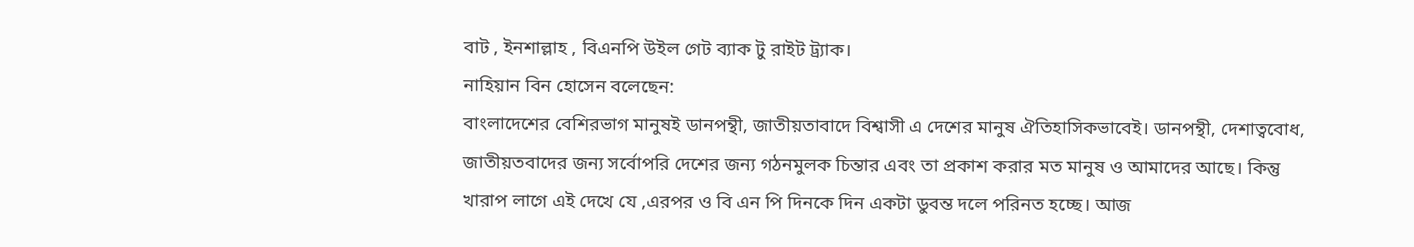বাট , ইনশাল্লাহ , বিএনপি উইল গেট ব্যাক টু রাইট ট্র্যাক।
নাহিয়ান বিন হোসেন বলেছেন:
বাংলাদেশের বেশিরভাগ মানুষই ডানপন্থী, জাতীয়তাবাদে বিশ্বাসী এ দেশের মানুষ ঐতিহাসিকভাবেই। ডানপন্থী, দেশাত্ববোধ, জাতীয়তবাদের জন্য সর্বোপরি দেশের জন্য গঠনমুলক চিন্তার এবং তা প্রকাশ করার মত মানুষ ও আমাদের আছে। কিন্তু খারাপ লাগে এই দেখে যে ,এরপর ও বি এন পি দিনকে দিন একটা ডুবন্ত দলে পরিনত হচ্ছে। আজ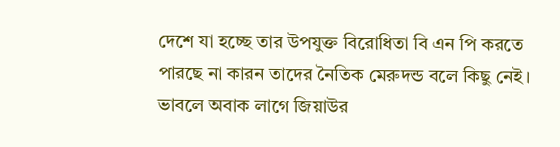দেশে যা হচ্ছে তার উপযুক্ত বিরোধিতা বি এন পি করতে পারছে না কারন তাদের নৈতিক মেরুদন্ড বলে কিছু নেই। ভাবলে অবাক লাগে জিয়াউর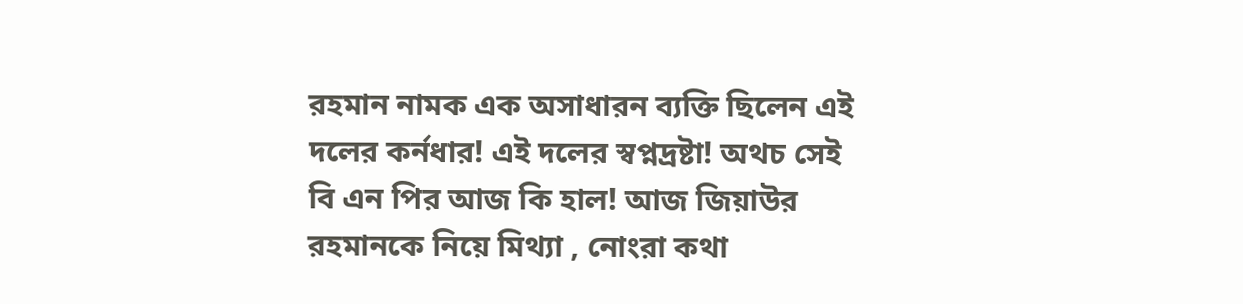রহমান নামক এক অসাধারন ব্যক্তি ছিলেন এই দলের কর্নধার! এই দলের স্বপ্নদ্রষ্টা! অথচ সেই বি এন পির আজ কি হাল! আজ জিয়াউর রহমানকে নিয়ে মিথ্যা , নোংরা কথা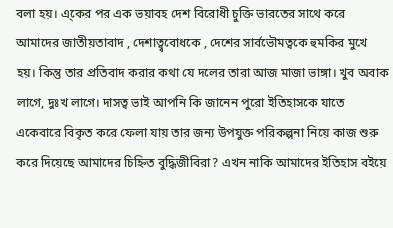বলা হয়। এ্কের পর এক ভয়াবহ দেশ বিরোধী চুক্তি ভারতের সাথে করে আমাদের জাতীয়তাবাদ , দেশাত্ব্ববোধকে , দেশের সার্বভৌমত্বকে হুমকির মুখে হয়। কিন্তু তার প্রতিবাদ করার কথা যে দলের তারা আজ মাজা ভাঙ্গা। খুব অবাক লাগে, দুঃখ লাগে। দাসত্ব ভাই আপনি কি জানেন পুরো ইতিহাসকে যাতে একেবারে বিকৃত করে ফেলা যায় তার জন্য উপযুক্ত পরিকল্পনা নিয়ে কাজ শুরু করে দিয়েছে আমাদের চিহ্নিত বুদ্ধিজীবিরা? এখন নাকি আমাদের ইতিহাস বইয়ে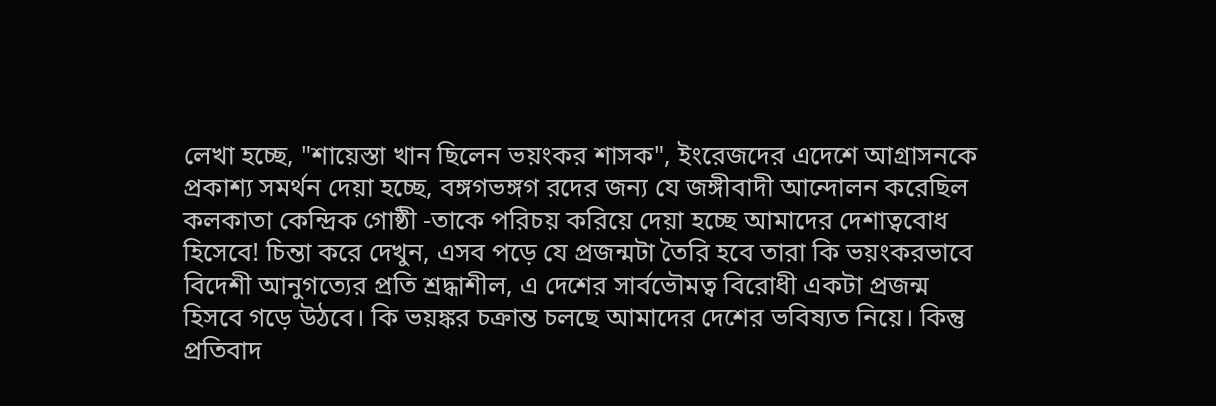লেখা হচ্ছে, "শায়েস্তা খান ছিলেন ভয়ংকর শাসক", ইংরেজদের এদেশে আগ্রাসনকে প্রকাশ্য সমর্থন দেয়া হচ্ছে, বঙ্গগভঙ্গগ রদের জন্য যে জঙ্গীবাদী আন্দোলন করেছিল কলকাতা কেন্দ্রিক গোষ্ঠী -তাকে পরিচয় করিয়ে দেয়া হচ্ছে আমাদের দেশাত্ববোধ হিসেবে! চিন্তা করে দেখুন, এসব পড়ে যে প্রজন্মটা তৈরি হবে তারা কি ভয়ংকরভাবে বিদেশী আনুগত্যের প্রতি শ্রদ্ধাশীল, এ দেশের সার্বভৌমত্ব বিরোধী একটা প্রজন্ম হিসবে গড়ে উঠবে। কি ভয়ঙ্কর চক্রান্ত চলছে আমাদের দেশের ভবিষ্যত নিয়ে। কিন্তু প্রতিবাদ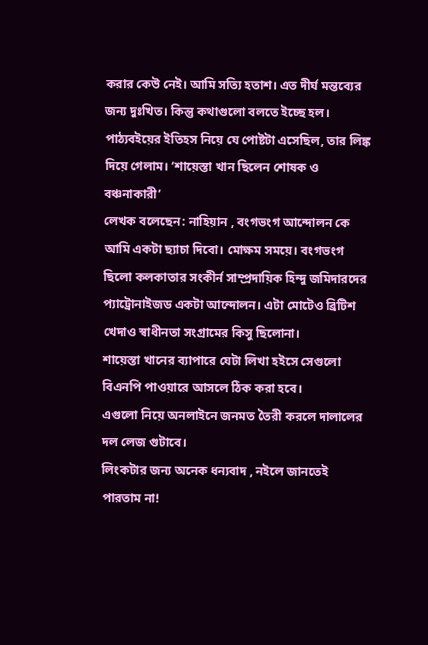করার কেউ নেই। আমি সত্যি হতাশ। এত দীর্ঘ মন্তব্যের জন্য দুঃখিত। কিন্তু কথাগুলো বলতে ইচ্ছে হল। পাঠ্যবইয়ের ইতিহস নিয়ে যে পোষ্টটা এসেছিল, তার লিঙ্ক দিয়ে গেলাম। ‘শায়েস্তা খান ছিলেন শোষক ও বঞ্চনাকারী’
লেখক বলেছেন: নাহিয়ান , বংগভংগ আন্দোলন কে আমি একটা ছ্যাচা দিবো। মোক্ষম সময়ে। বংগভংগ ছিলো কলকাতার সংকীর্ন সাম্প্রদায়িক হিন্দু জমিদারদের প্যাট্রোনাইজড একটা আন্দোলন। এটা মোটেও ব্রিটিশ খেদাও স্বাধীনতা সংগ্রামের কিসু ছিলোনা।
শায়েস্তা খানের ব্যাপারে যেটা লিখা হইসে সেগুলো বিএনপি পাওয়ারে আসলে ঠিক করা হবে।
এগুলো নিয়ে অনলাইনে জনমত তৈরী করলে দালালের দল লেজ গুটাবে।
লিংকটার জন্য অনেক ধন্যবাদ , নইলে জানতেই পারতাম না!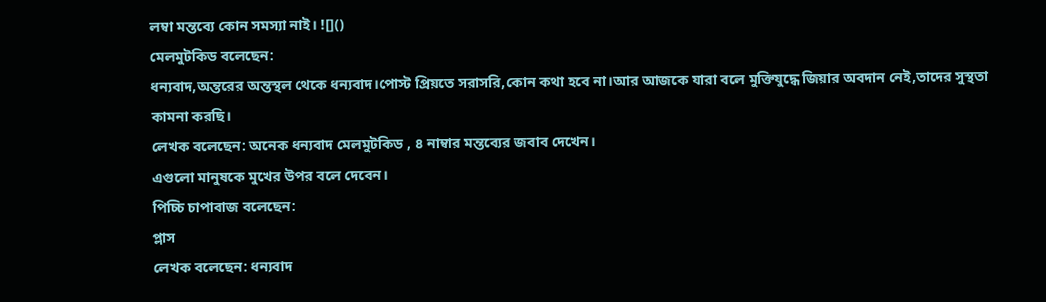লম্বা মন্তব্যে কোন সমস্যা নাই। ![]()
মেলমুটকিড বলেছেন:
ধন্যবাদ,অন্তরের অন্তস্থল থেকে ধন্যবাদ।পোস্ট প্রিয়তে সরাসরি,কোন কথা হবে না।আর আজকে যারা বলে মুক্তিযুদ্ধে জিয়ার অবদান নেই,তাদের সুস্থতা কামনা করছি।
লেখক বলেছেন: অনেক ধন্যবাদ মেলমুটকিড , ৪ নাম্বার মন্তব্যের জবাব দেখেন।
এগুলো মানুষকে মুখের উপর বলে দেবেন।
পিচ্চি চাপাবাজ বলেছেন:
প্লাস
লেখক বলেছেন: ধন্যবাদ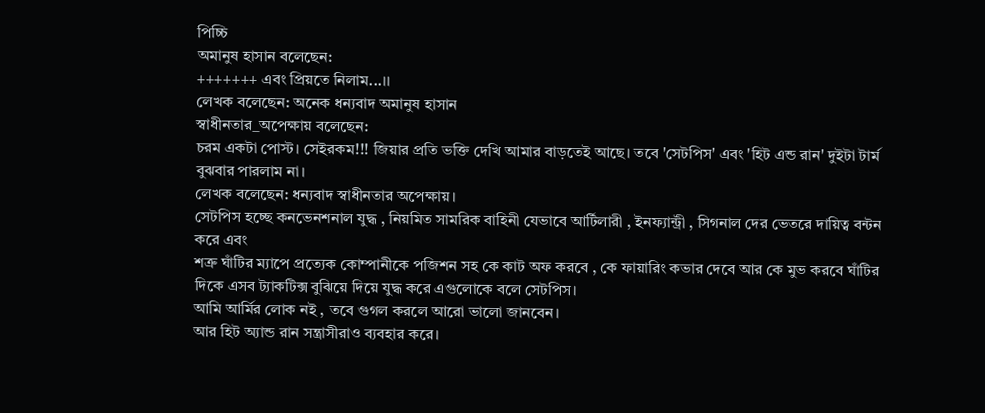পিচ্চি
অমানুষ হাসান বলেছেন:
+++++++ এবং প্রিয়তে নিলাম...।।
লেখক বলেছেন: অনেক ধন্যবাদ অমানুষ হাসান
স্বাধীনতার_অপেক্ষায় বলেছেন:
চরম একটা পোস্ট। সেইরকম!!! জিয়ার প্রতি ভক্তি দেখি আমার বাড়তেই আছে। তবে 'সেটপিস' এবং 'হিট এন্ড রান' দুইটা টার্ম বুঝবার পারলাম না।
লেখক বলেছেন: ধন্যবাদ স্বাধীনতার অপেক্ষায়।
সেটপিস হচ্ছে কনভেনশনাল যুদ্ধ , নিয়মিত সামরিক বাহিনী যেভাবে আর্টিলারী , ইনফ্যান্ট্রী , সিগনাল দের ভেতরে দায়িত্ব বন্টন করে এবং
শত্রু ঘাঁটির ম্যাপে প্রত্যেক কোম্পানীকে পজিশন সহ কে কাট অফ করবে , কে ফায়ারিং কভার দেবে আর কে মুভ করবে ঘাঁটির দিকে এসব ট্যাকটিক্স বুঝিয়ে দিয়ে যুদ্ধ করে এগুলোকে বলে সেটপিস।
আমি আর্মির লোক নই , তবে গুগল করলে আরো ভালো জানবেন।
আর হিট অ্যান্ড রান সন্ত্রাসীরাও ব্যবহার করে।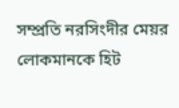সম্প্রতি নরসিংদীর মেয়র লোকমানকে হিট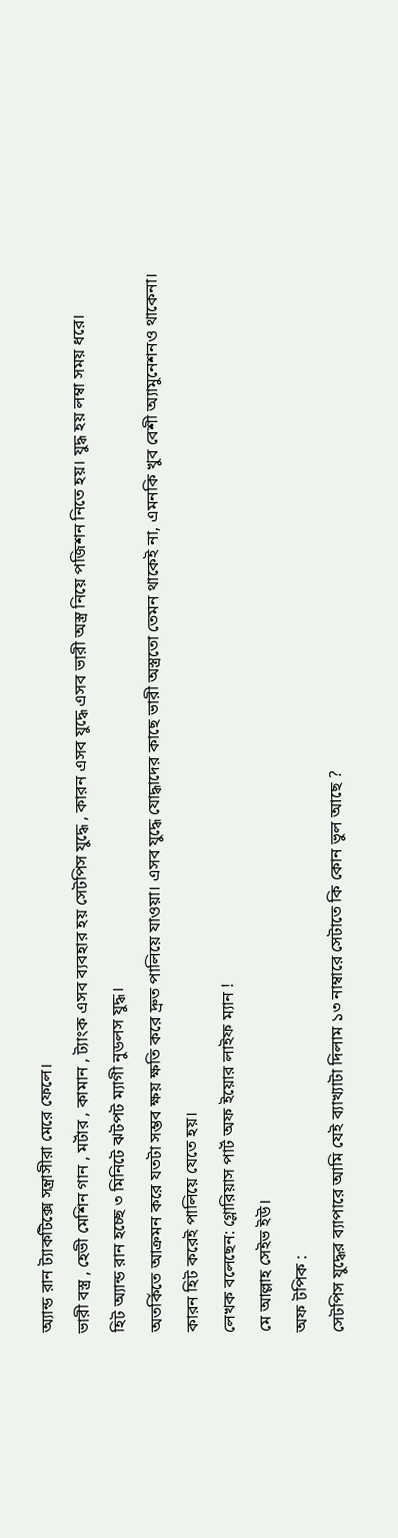অ্যান্ড রান ট্যাকটিক্সে সন্ত্রাসীরা মেরে ফেলে।
ভারী বস্ত্র , হেভী মেশিন গান , মর্টার , কামান , ট্যাংক এসব ব্যবহার হয় সেটপিস যুদ্ধে , কারন এসব যুদ্ধে এসব ভারী অস্ত্র নিয়ে পজিশন নিতে হয়। যুদ্ধ হয় লম্বা সময় ধরে।
হিট অ্যান্ড রান হচ্ছে ৩ মিনিটে ঝটপট ম্যাগী নুডলস যুদ্ধ।
অতর্কিতে আক্রমন করে যতটা সম্ভব ক্ষয় ক্ষতি করে দ্রুত পালিয়ে যাওয়া। এসব যুদ্ধে যোদ্ধাদের কাছে ভারী অস্ত্রতো তেমন থাকেই না, এমনকি খুব বেশী অ্যামুনেশনও থাকেনা।
কারন হিট করেই পালিয়ে যেতে হয়।
লেখক বলেছেন: গ্লোরিয়াস পার্ট অফ ইয়োর লাইফ ম্যান !
মে আল্লাহ সেইভ ইউ।
অফ টপিক :
সেটপিস যুদ্ধের ব্যাপারে আমি যেই ব্যাখ্যাটা দিলাম ১৩ নাম্বারে সেটাতে কি কোন ভুল আছে ?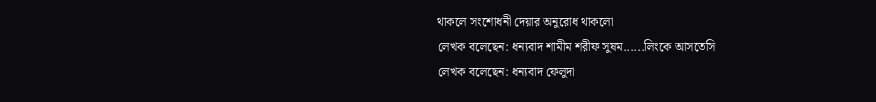থাকলে সংশোধনী দেয়ার অনুরোধ থাকলো
লেখক বলেছেন: ধন্যবাদ শামীম শরীফ সুষম......লিংকে আসতেসি
লেখক বলেছেন: ধন্যবাদ ফেলুদা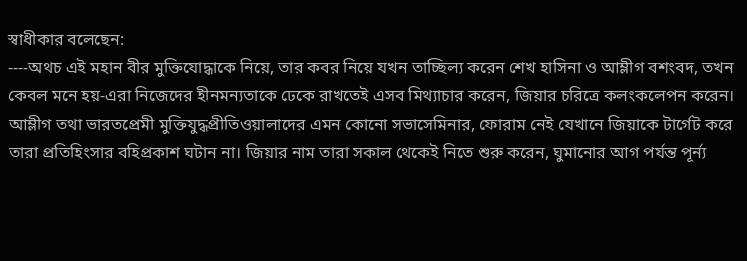স্বাধীকার বলেছেন:
----অথচ এই মহান বীর মুক্তিযোদ্ধাকে নিয়ে, তার কবর নিয়ে যখন তাচ্ছিল্য করেন শেখ হাসিনা ও আম্লীগ বশংবদ, তখন কেবল মনে হয়-এরা নিজেদের হীনমন্যতাকে ঢেকে রাখতেই এসব মিথ্যাচার করেন, জিয়ার চরিত্রে কলংকলেপন করেন। আম্লীগ তথা ভারতপ্রেমী মুক্তিযুদ্ধপ্রীতিওয়ালাদের এমন কোনো সভাসেমিনার, ফোরাম নেই যেখানে জিয়াকে টার্গেট করে তারা প্রতিহিংসার বহিপ্রকাশ ঘটান না। জিয়ার নাম তারা সকাল থেকেই নিতে শুরু করেন, ঘুমানোর আগ পর্যন্ত পূর্ন্য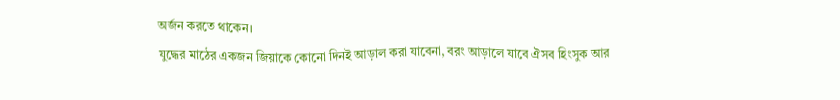অর্জন করতে থাকেন।
যুদ্ধের মাঠের একজন জিয়াকে কোনো দিনই আড়াল করা যাবেনা, বরং আড়ালে যাবে ঐসব হিংসুক আর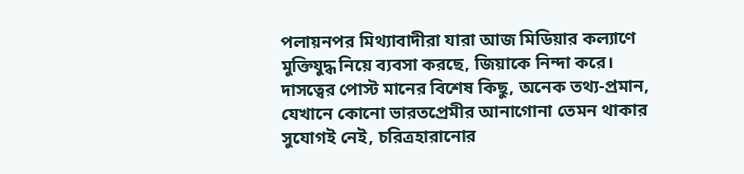পলায়নপর মিথ্যাবাদীরা যারা আজ মিডিয়ার কল্যাণে মুক্তিযুদ্ধ নিয়ে ব্যবসা করছে, জিয়াকে নিন্দা করে।
দাসত্বের পোস্ট মানের বিশেষ কিছু, অনেক তথ্য-প্রমান, যেখানে কোনো ভারতপ্রেমীর আনাগোনা তেমন থাকার সুযোগই নেই, চরিত্রহারানোর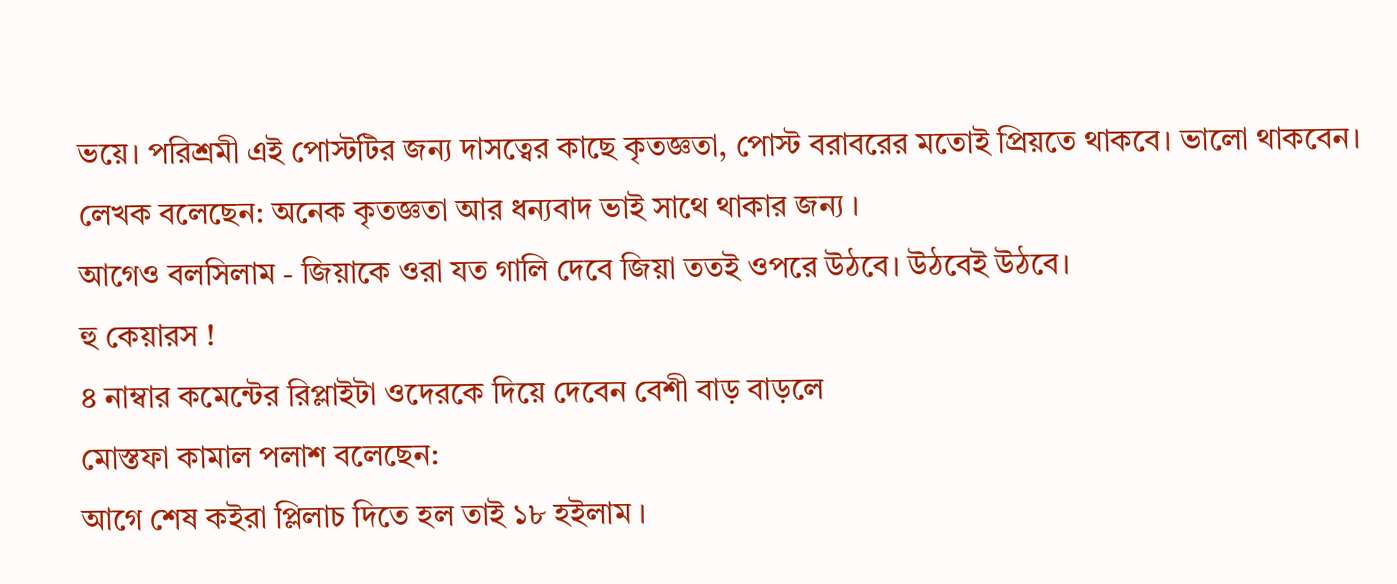ভয়ে। পরিশ্রমী এই পোস্টটির জন্য দাসত্বের কাছে কৃতজ্ঞতা, পোস্ট বরাবরের মতোই প্রিয়তে থাকবে। ভালো থাকবেন।
লেখক বলেছেন: অনেক কৃতজ্ঞতা আর ধন্যবাদ ভাই সাথে থাকার জন্য ।
আগেও বলসিলাম - জিয়াকে ওরা যত গালি দেবে জিয়া ততই ওপরে উঠবে। উঠবেই উঠবে।
হু কেয়ারস !
৪ নাম্বার কমেন্টের রিপ্লাইটা ওদেরকে দিয়ে দেবেন বেশী বাড় বাড়লে
মোস্তফা কামাল পলাশ বলেছেন:
আগে শেষ কইরা প্লিলাচ দিতে হল তাই ১৮ হইলাম ।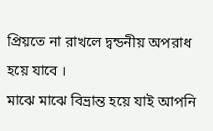প্রিয়তে না রাখলে দ্বন্ডনীয় অপরাধ হয়ে যাবে ।
মাঝে মাঝে বিভ্রান্ত হয়ে যাই আপনি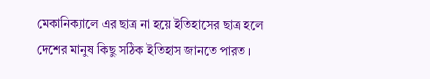মেকানিক্যালে এর ছাত্র না হয়ে ইতিহাসের ছাত্র হলে দেশের মানুষ কিছু সঠিক ইতিহাস জানতে পারত ।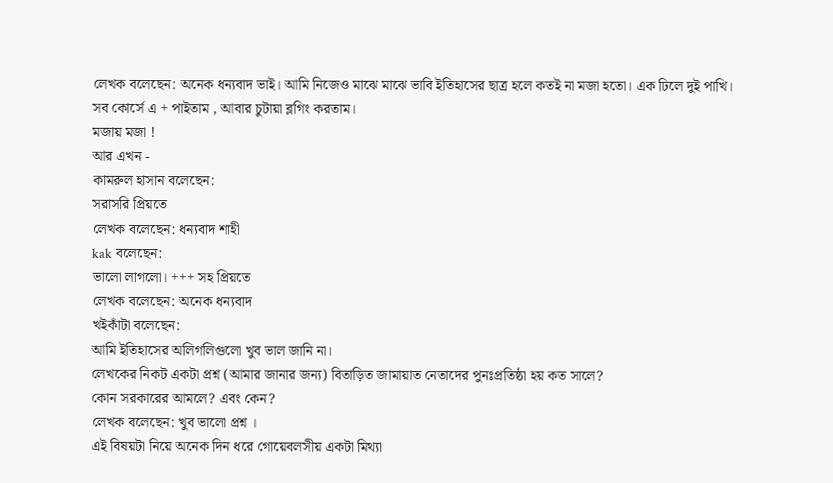লেখক বলেছেন: অনেক ধন্যবাদ ভাই। আমি নিজেও মাঝে মাঝে ভাবি ইতিহাসের ছাত্র হলে কতই না মজা হতো। এক ঢিলে দুই পাখি।
সব কোর্সে এ + পাইতাম , আবার চুটায়া ব্লগিং করতাম।
মজায় মজা !
আর এখন -
কামরুল হাসান বলেছেন:
সরাসরি প্রিয়তে
লেখক বলেছেন: ধন্যবাদ শাহী
kak বলেছেন:
ভালো লাগলো। +++ সহ প্রিয়তে
লেখক বলেছেন: অনেক ধন্যবাদ
খইকাঁটা বলেছেন:
আমি ইতিহাসের অলিগলিগুলো খুব ভাল জানি না।
লেখকের নিকট একটা প্রশ্ন (আমার জানার জন্য) বিতাড়িত জামায়াত নেতাদের পুনঃপ্রতিষ্ঠা হয় কত সালে?
কোন সরকারের আমলে? এবং কেন?
লেখক বলেছেন: খুব ভালো প্রশ্ন ।
এই বিষয়টা নিয়ে অনেক দিন ধরে গোয়েবলসীয় একটা মিথ্যা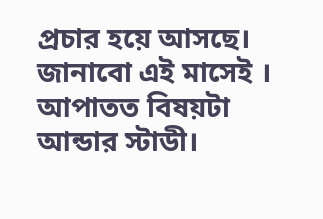প্রচার হয়ে আসছে।
জানাবো এই মাসেই । আপাতত বিষয়টা আন্ডার স্টাডী।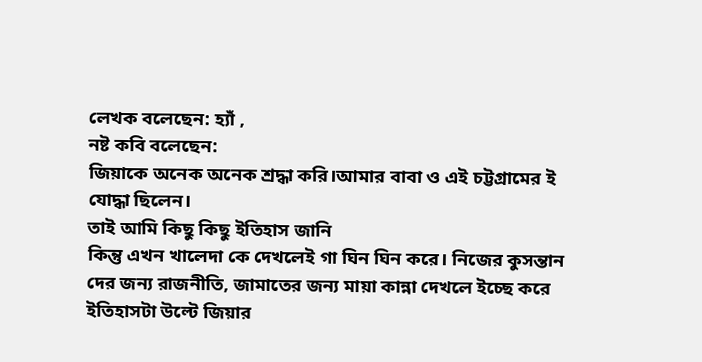লেখক বলেছেন: হ্যাঁ ,
নষ্ট কবি বলেছেন:
জিয়াকে অনেক অনেক শ্রদ্ধা করি।আমার বাবা ও এই চট্টগ্রামের ই যোদ্ধা ছিলেন।
তাই আমি কিছু কিছু ইতিহাস জানি
কিন্তু এখন খালেদা কে দেখলেই গা ঘিন ঘিন করে। নিজের কুসন্তান দের জন্য রাজনীতি, জামাতের জন্য মায়া কান্না দেখলে ইচ্ছে করে ইতিহাসটা উল্টে জিয়ার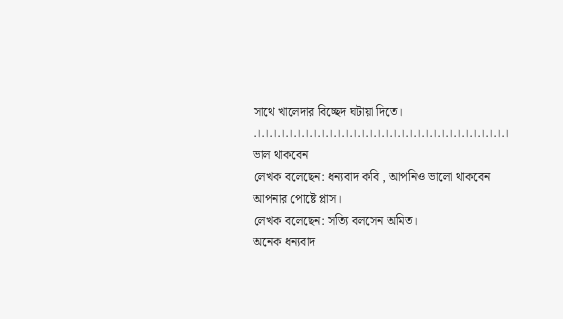সাথে খালেদার বিচ্ছেদ ঘটায়া দিতে।
.।.।.।.।.।.।.।.।.।.।.।.।.।.।.।.।.।.।.।.।.।.।.।.।.।.।.।.।.।.।.।.।
ভাল থাকবেন
লেখক বলেছেন: ধন্যবাদ কবি , আপনিও ভালো থাকবেন
আপনার পোষ্টে প্লাস।
লেখক বলেছেন: সত্যি বলসেন অমিত।
অনেক ধন্যবাদ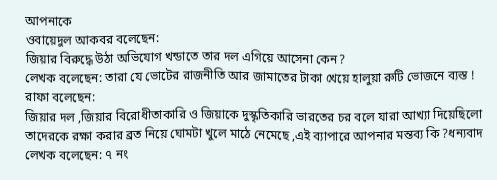আপনাকে
ওবায়েদুল আকবর বলেছেন:
জিয়ার বিরুদ্ধে উঠা অভিযোগ খন্ডাতে তার দল এগিয়ে আসেনা কেন?
লেখক বলেছেন: তারা যে ভোটের রাজনীতি আর জামাতের টাকা খেয়ে হালুয়া রুটি ভোজনে ব্যস্ত !
রাফা বলেছেন:
জিয়ার দল ,জিয়ার বিরোধীতাকারি ও জিয়াকে দুস্কৃতিকারি ভারতের চর বলে যারা আখ্যা দিয়েছিলো তাদেরকে রক্ষা করার ব্রত নিয়ে ঘোমটা খুলে মাঠে নেমেছে ,এই ব্যাপারে আপনার মন্তব্য কি ?ধন্যবাদ
লেখক বলেছেন: ৭ নং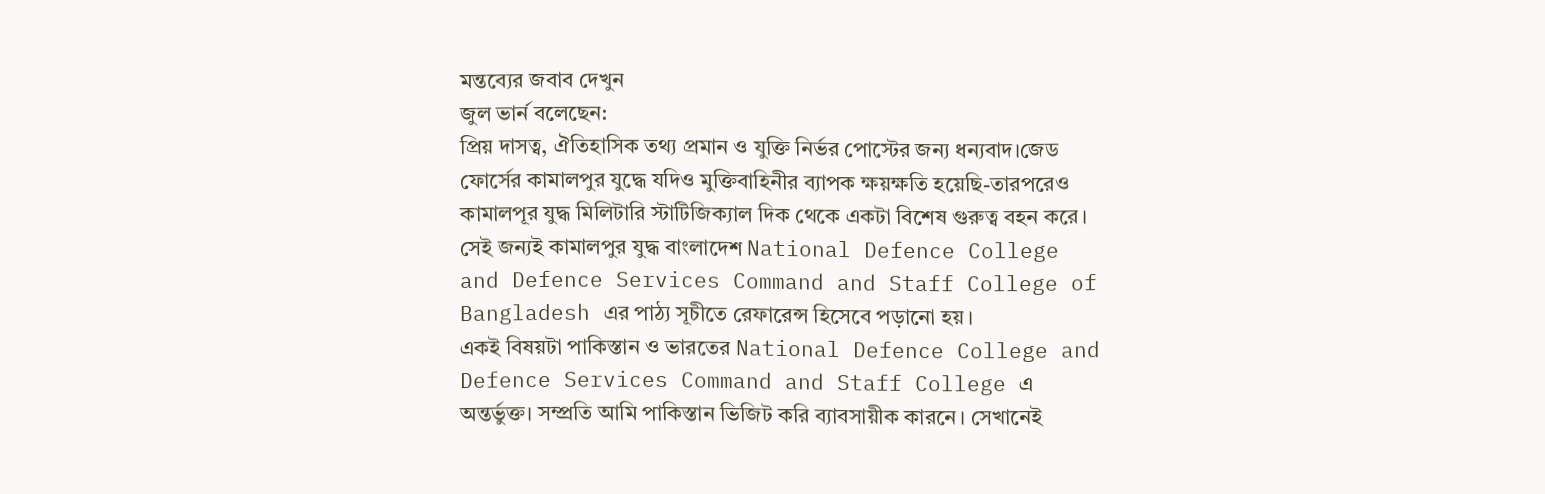মন্তব্যের জবাব দেখুন
জুল ভার্ন বলেছেন:
প্রিয় দাসত্ব, ঐতিহাসিক তথ্য প্রমান ও যুক্তি নির্ভর পোস্টের জন্য ধন্যবাদ।জেড ফোর্সের কামালপুর যুদ্ধে যদিও মুক্তিবাহিনীর ব্যাপক ক্ষয়ক্ষতি হয়েছি-তারপরেও কামালপূর যুদ্ধ মিলিটারি স্টাটিজিক্যাল দিক থেকে একটা বিশেষ গুরুত্ব বহন করে। সেই জন্যই কামালপুর যুদ্ধ বাংলাদেশ National Defence College and Defence Services Command and Staff College of Bangladesh এর পাঠ্য সূচীতে রেফারেন্স হিসেবে পড়ানো হয়।
একই বিষয়টা পাকিস্তান ও ভারতের National Defence College and Defence Services Command and Staff College এ অন্তর্ভুক্ত। সম্প্রতি আমি পাকিস্তান ভিজিট করি ব্যাবসায়ীক কারনে। সেখানেই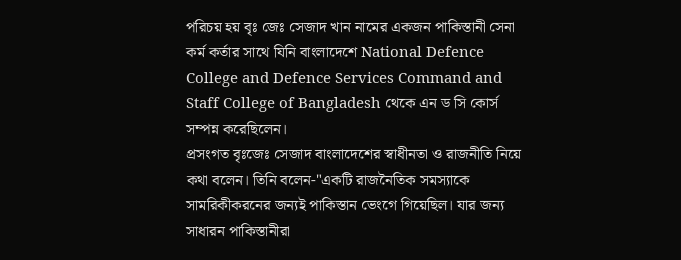পরিচয় হয় বৃঃ জেঃ সেজাদ খান নামের একজন পাকিস্তানী সেনা কর্ম কর্তার সাথে যিনি বাংলাদেশে National Defence College and Defence Services Command and Staff College of Bangladesh থেকে এন ড সি কোর্স সম্পন্ন করেছিলেন।
প্রসংগত বৃঃজেঃ সেজাদ বাংলাদেশের স্বাধীনতা ও রাজনীতি নিয়ে কথা বলেন। তিনি বলেন-"একটি রাজনৈতিক সমস্যাকে সামরিকীকরনের জন্যই পাকিস্তান ভেংগে গিয়েছিল। যার জন্য সাধারন পাকিস্তানীরা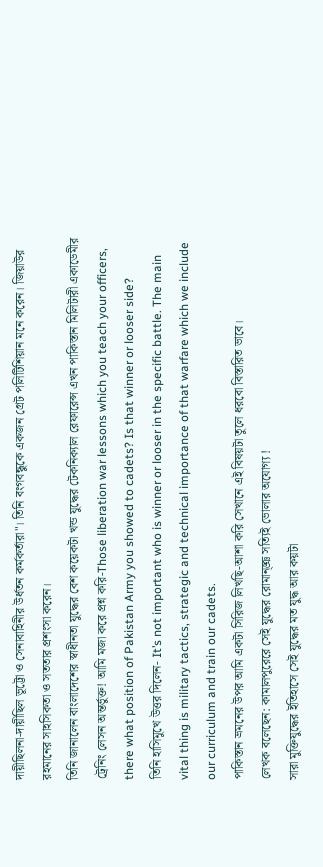দায়ীছিলনা-দায়ীছিল ভূট্টো ও সেনাবাহিনীর উর্ধতন কর্মকর্তারা"। তিনি বংগবন্ধুকে একজন গ্রেট পলিটিশিয়ান মনে করেন। জিয়াউর রহমানের সাহসিকতা ও সততার প্রশংসা করেন।
তিনি জানালেন বাংলাদেশের স্বাধীনতা যুদ্ধের বেশ কয়েকটা খন্ড যুদ্ধের টেকনিক্যাল রেফারেন্স এখন পাকিস্তান মিলিটারী একাডেমীর ট্রেনিং লেসন অন্তর্ভুক্ত! আমি মজা করে প্রশ্ন করি-Those liberation war lessons which you teach your officers, there what position of Pakistan Army you showed to cadets? Is that winner or looser side?
তিনি হাসিমুখে উত্তর দিলেন- It’s not important who is winner or looser in the specific battle. The main vital thing is military tactics, strategic and technical importance of that warfare which we include our curriculum and train our cadets.
পাকিস্তান ভ্রমনের উপর আমি একটা সিরিজ লিখছি-আশা করি সেখানে এই বিষয়টা তুলে ধরবো বিস্তারিত ভাবে।
লেখক বলেছেন: কামালপুরেরে সেই যুদ্ধের রোমান্চ্ঞ সত্যিই ভোলার অযোগ্য !
সারা মুক্তিযুদ্ধের ইতিহাসে সেই যুদ্ধের মত যুদ্ধ আর কয়টা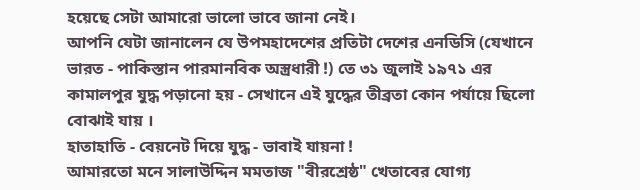হয়েছে সেটা আমারো ভালো ভাবে জানা নেই।
আপনি যেটা জানালেন যে উপমহাদেশের প্রতিটা দেশের এনডিসি (যেখানে ভারত - পাকিস্তান পারমানবিক অস্ত্রধারী !) তে ৩১ জুলাই ১৯৭১ এর কামালপুর যুদ্ধ পড়ানো হয় - সেখানে এই যুদ্ধের তীব্রতা কোন পর্যায়ে ছিলো বোঝাই যায় ।
হাতাহাতি - বেয়নেট দিয়ে যুদ্ধ - ভাবাই যায়না !
আমারতো মনে সালাউদ্দিন মমতাজ "বীরশ্রেষ্ঠ" খেতাবের যোগ্য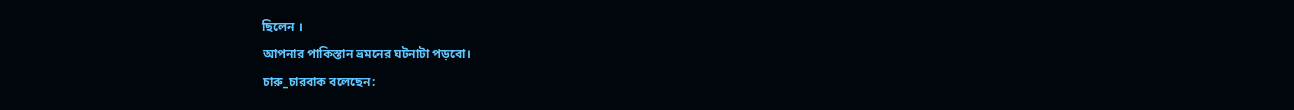ছিলেন ।
আপনার পাকিস্তান ভ্রমনের ঘটনাটা পড়বো।
চারু_চারবাক বলেছেন: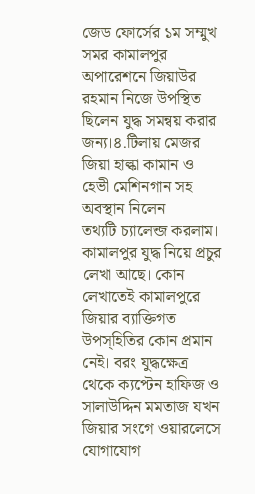জেড ফোর্সের ১ম সম্মুখ সমর কামালপুর অপারেশনে জিয়াউর রহমান নিজে উপস্থিত ছিলেন যুদ্ধ সমন্বয় করার জন্য।৪.টিলায় মেজর জিয়া হাল্কা কামান ও হেভী মেশিনগান সহ অবস্থান নিলেন
তথ্যটি চ্যালেন্জ করলাম। কামালপুর যুদ্ধ নিয়ে প্রচুর লেখা আছে। কোন লেখাতেই কামালপুরে জিয়ার ব্যাক্তিগত উপস্হিতির কোন প্রমান নেই। বরং যুদ্ধক্ষেত্র থেকে ক্যপ্টেন হাফিজ ও সালাউদ্দিন মমতাজ যখন জিয়ার সংগে ওয়ারলেসে যোগাযোগ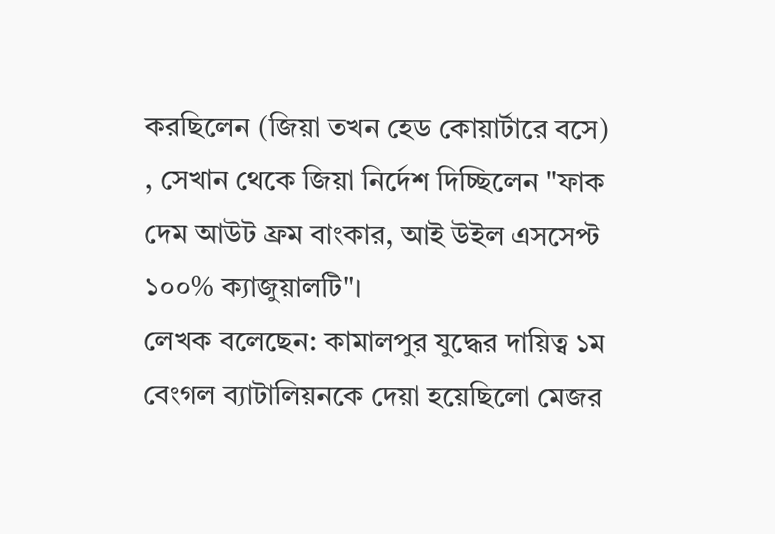করছিলেন (জিয়া তখন হেড কোয়ার্টারে বসে) , সেখান থেকে জিয়া নির্দেশ দিচ্ছিলেন "ফাক দেম আউট ফ্রম বাংকার, আই উইল এসসেপ্ট ১০০% ক্যাজুয়ালটি"।
লেখক বলেছেন: কামালপুর যুদ্ধের দায়িত্ব ১ম বেংগল ব্যাটালিয়নকে দেয়া হয়েছিলো মেজর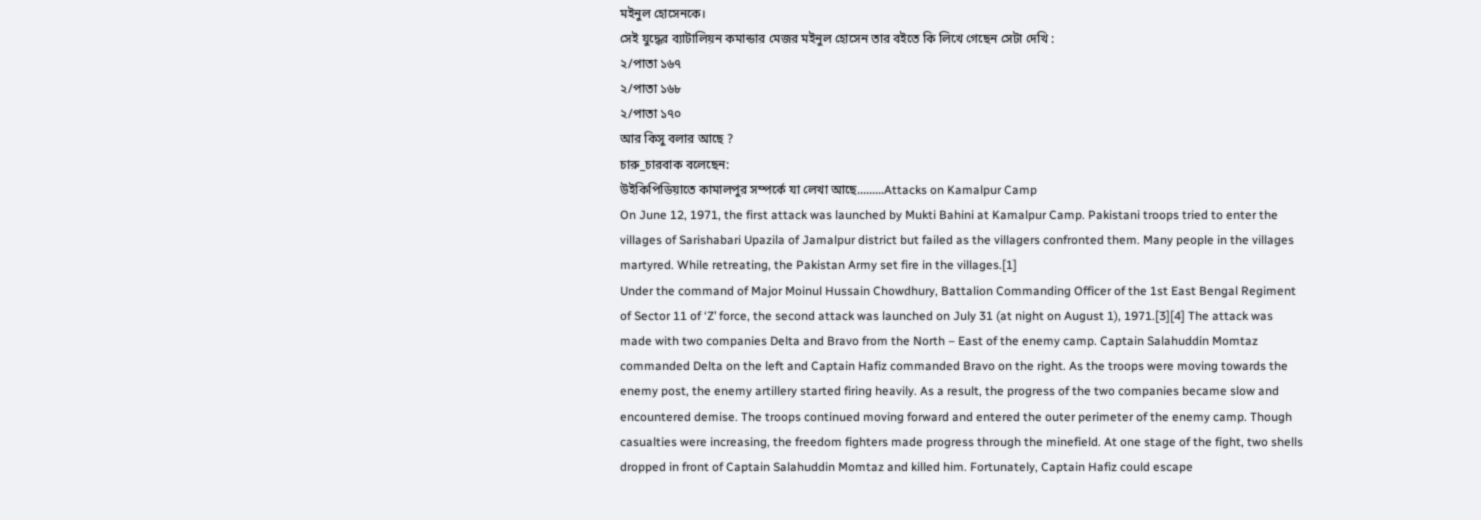মইনুল হোসেনকে।
সেই যুদ্ধের ব্যাটালিয়ন কমান্ডার মেজর মইনুল হোসেন তার বইতে কি লিখে গেছেন সেটা দেখি :
২/পাতা ১৬৭
২/পাতা ১৬৮
২/পাতা ১৭০
আর কিসু বলার আছে ?
চারু_চারবাক বলেছেন:
উইকিপিডিয়াতে কামালপুর সম্পর্কে যা লেখা আছে.........Attacks on Kamalpur Camp
On June 12, 1971, the first attack was launched by Mukti Bahini at Kamalpur Camp. Pakistani troops tried to enter the villages of Sarishabari Upazila of Jamalpur district but failed as the villagers confronted them. Many people in the villages martyred. While retreating, the Pakistan Army set fire in the villages.[1]
Under the command of Major Moinul Hussain Chowdhury, Battalion Commanding Officer of the 1st East Bengal Regiment of Sector 11 of ‘Z’ force, the second attack was launched on July 31 (at night on August 1), 1971.[3][4] The attack was made with two companies Delta and Bravo from the North – East of the enemy camp. Captain Salahuddin Momtaz commanded Delta on the left and Captain Hafiz commanded Bravo on the right. As the troops were moving towards the enemy post, the enemy artillery started firing heavily. As a result, the progress of the two companies became slow and encountered demise. The troops continued moving forward and entered the outer perimeter of the enemy camp. Though casualties were increasing, the freedom fighters made progress through the minefield. At one stage of the fight, two shells dropped in front of Captain Salahuddin Momtaz and killed him. Fortunately, Captain Hafiz could escape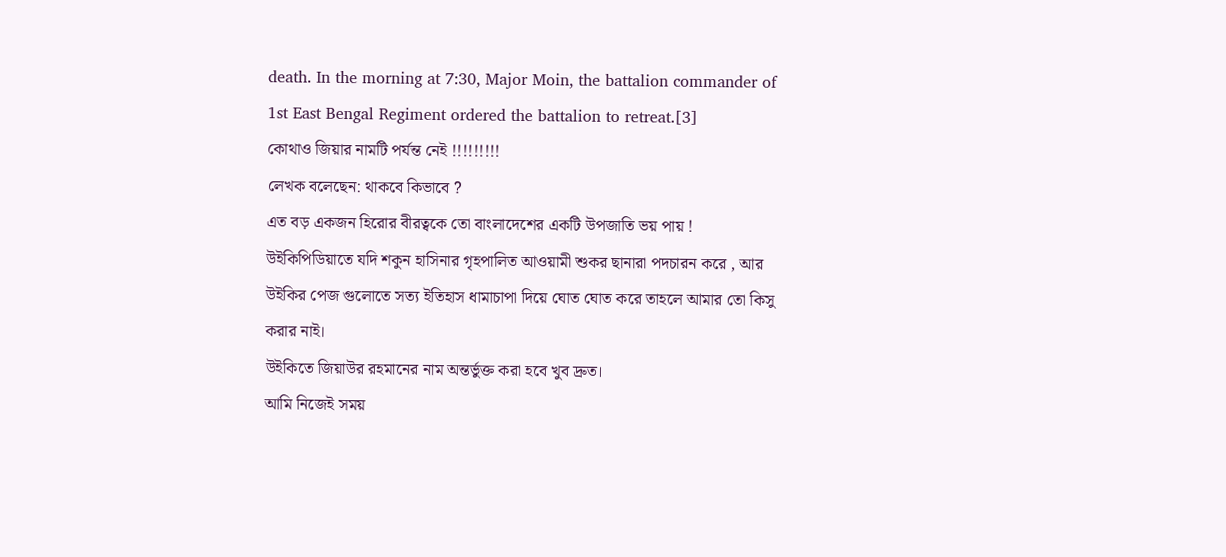death. In the morning at 7:30, Major Moin, the battalion commander of 1st East Bengal Regiment ordered the battalion to retreat.[3]
কোথাও জিয়ার নামটি পর্যন্ত নেই !!!!!!!!!
লেখক বলেছেন: থাকবে কিভাবে ?
এত বড় একজন হিরোর বীরত্বকে তো বাংলাদেশের একটি উপজাতি ভয় পায় !
উইকিপিডিয়াতে যদি শকুন হাসিনার গৃহপালিত আওয়ামী শুকর ছানারা পদচারন করে , আর উইকির পেজ গুলোতে সত্য ইতিহাস ধামাচাপা দিয়ে ঘোত ঘোত করে তাহলে আমার তো কিসু করার নাই।
উইকিতে জিয়াউর রহমানের নাম অন্তর্ভুক্ত করা হবে খুব দ্রুত।
আমি নিজেই সময়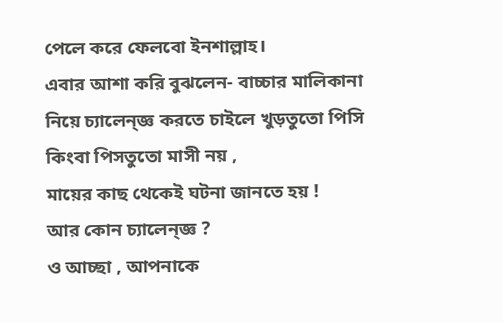পেলে করে ফেলবো ইনশাল্লাহ।
এবার আশা করি বুঝলেন- বাচ্চার মালিকানা নিয়ে চ্যালেন্জ্ঞ করতে চাইলে খুড়তুতো পিসি কিংবা পিসতুতো মাসী নয় ,
মায়ের কাছ থেকেই ঘটনা জানতে হয় !
আর কোন চ্যালেন্জ্ঞ ?
ও আচ্ছা , আপনাকে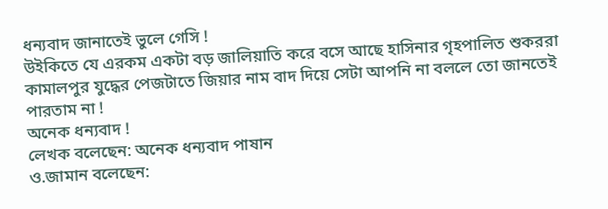ধন্যবাদ জানাতেই ভুলে গেসি !
উইকিতে যে এরকম একটা বড় জালিয়াতি করে বসে আছে হাসিনার গৃহপালিত শুকররা কামালপুর যুদ্ধের পেজটাতে জিয়ার নাম বাদ দিয়ে সেটা আপনি না বললে তো জানতেই পারতাম না !
অনেক ধন্যবাদ !
লেখক বলেছেন: অনেক ধন্যবাদ পাষান
ও.জামান বলেছেন: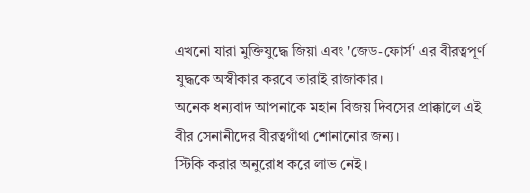এখনো যারা মুক্তিযুদ্ধে জিয়া এবং 'জেড-ফোর্স' এর বীরত্বপূর্ণ যুদ্ধকে অস্বীকার করবে তারাই রাজাকার।
অনেক ধন্যবাদ আপনাকে মহান বিজয় দিবসের প্রাক্কালে এই বীর সেনানীদের বীরত্বগাঁথা শোনানোর জন্য।
স্টিকি করার অনুরোধ করে লাভ নেই।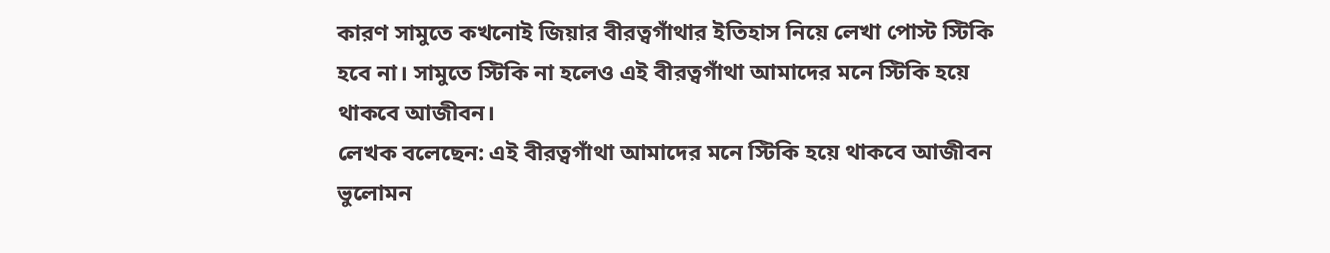কারণ সামুতে কখনোই জিয়ার বীরত্বগাঁথার ইতিহাস নিয়ে লেখা পোস্ট স্টিকি হবে না। সামুতে স্টিকি না হলেও এই বীরত্বগাঁথা আমাদের মনে স্টিকি হয়ে থাকবে আজীবন।
লেখক বলেছেন: এই বীরত্বগাঁথা আমাদের মনে স্টিকি হয়ে থাকবে আজীবন
ভুলোমন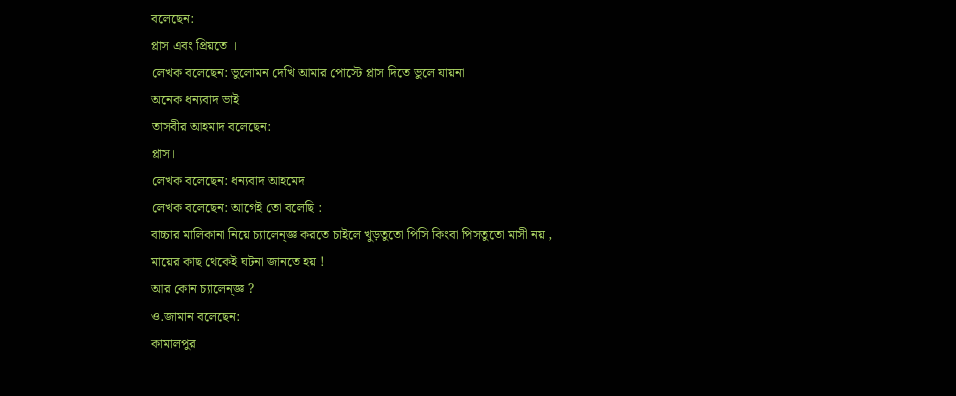বলেছেন:
প্লাস এবং প্রিয়তে ।
লেখক বলেছেন: ভুলোমন দেখি আমার পোস্টে প্লাস দিতে ভুলে যায়না
অনেক ধন্যবাদ ভাই
তাসবীর আহমাদ বলেছেন:
প্লাস।
লেখক বলেছেন: ধন্যবাদ আহমেদ
লেখক বলেছেন: আগেই তো বলেছি :
বাচ্চার মালিকানা নিয়ে চ্যালেন্জ্ঞ করতে চাইলে খুড়তুতো পিসি কিংবা পিসতুতো মাসী নয় ,
মায়ের কাছ থেকেই ঘটনা জানতে হয় !
আর কোন চ্যালেন্জ্ঞ ?
ও.জামান বলেছেন:
কামালপুর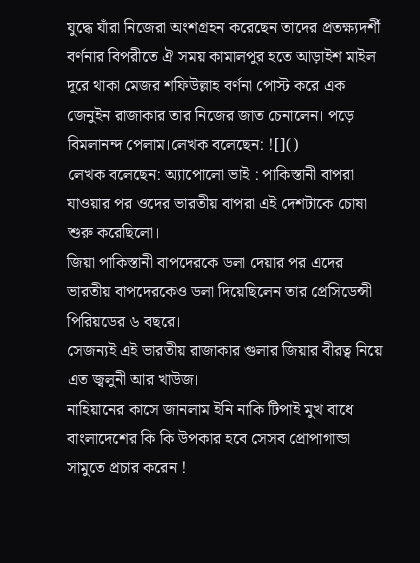যুদ্ধে যাঁরা নিজেরা অংশগ্রহন করেছেন তাদের প্রতক্ষ্যদর্শী বর্ণনার বিপরীতে ঐ সময় কামালপুর হতে আড়াইশ মাইল দূরে থাকা মেজর শফিউল্লাহ বর্ণনা পোস্ট করে এক জেনুইন রাজাকার তার নিজের জাত চেনালেন। পড়ে বিমলানন্দ পেলাম।লেখক বলেছেন: ![]()
লেখক বলেছেন: অ্যাপোলো ভাই : পাকিস্তানী বাপরা যাওয়ার পর ওদের ভারতীয় বাপরা এই দেশটাকে চোষা শুরু করেছিলো।
জিয়া পাকিস্তানী বাপদেরকে ডলা দেয়ার পর এদের ভারতীয় বাপদেরকেও ডলা দিয়েছিলেন তার প্রেসিডেন্সী পিরিয়ডের ৬ বছরে।
সেজন্যই এই ভারতীয় রাজাকার গুলার জিয়ার বীরত্ব নিয়ে এত জ্বলুনী আর খাউজ।
নাহিয়ানের কাসে জানলাম ইনি নাকি টিপাই মুখ বাধে বাংলাদেশের কি কি উপকার হবে সেসব প্রোপাগান্ডা সামুতে প্রচার করেন !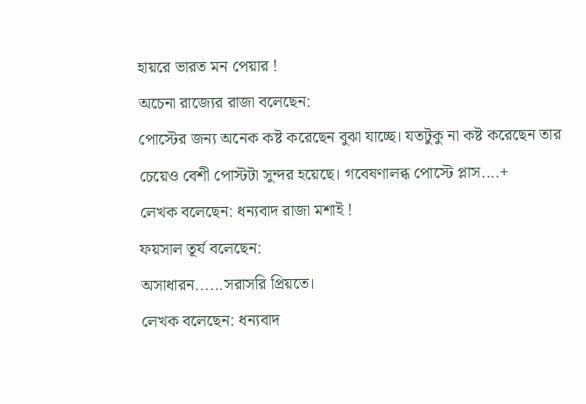হায়রে ভারত মন পেয়ার !
অচেনা রাজ্যের রাজা বলেছেন:
পোস্টের জন্য অনেক কষ্ট করেছেন বুঝা যাচ্ছে। যতটুকু না কষ্ট করেছেন তার চেয়েও বেশী পোস্টটা সুন্দর হয়েছে। গবেষণালব্ধ পোস্টে প্লাস....+
লেখক বলেছেন: ধন্যবাদ রাজা মশাই !
ফয়সাল তূর্য বলেছেন:
অসাধারন......সরাসরি প্রিয়তে।
লেখক বলেছেন: ধন্যবাদ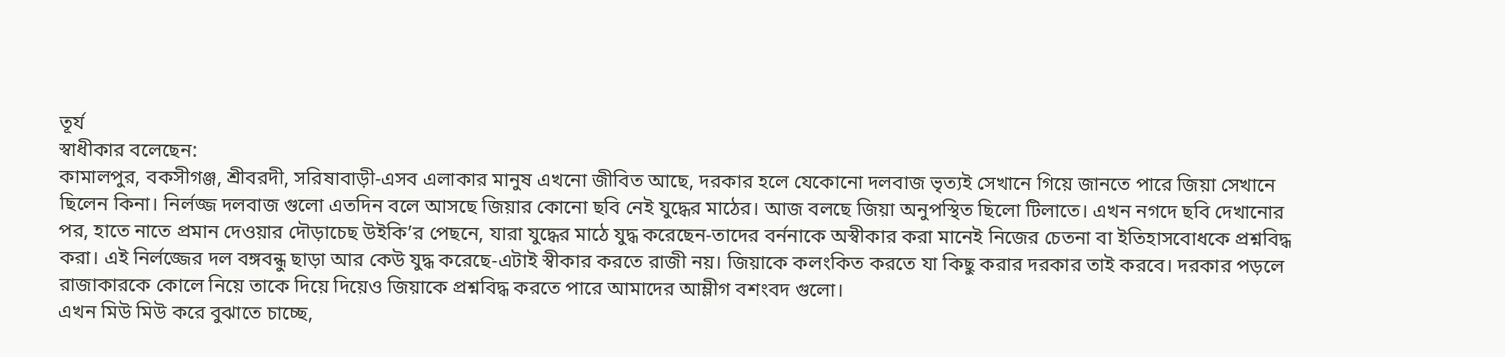তূর্য
স্বাধীকার বলেছেন:
কামালপুর, বকসীগঞ্জ, শ্রীবরদী, সরিষাবাড়ী-এসব এলাকার মানুষ এখনো জীবিত আছে, দরকার হলে যেকোনো দলবাজ ভৃত্যই সেখানে গিয়ে জানতে পারে জিয়া সেখানে ছিলেন কিনা। নির্লজ্জ দলবাজ গুলো এতদিন বলে আসছে জিয়ার কোনো ছবি নেই যুদ্ধের মাঠের। আজ বলছে জিয়া অনুপস্থিত ছিলো টিলাতে। এখন নগদে ছবি দেখানোর পর, হাতে নাতে প্রমান দেওয়ার দৌড়াচেছ উইকি’র পেছনে, যারা যুদ্ধের মাঠে যুদ্ধ করেছেন-তাদের বর্ননাকে অস্বীকার করা মানেই নিজের চেতনা বা ইতিহাসবোধকে প্রশ্নবিদ্ধ করা। এই নির্লজ্জের দল বঙ্গবন্ধু ছাড়া আর কেউ যুদ্ধ করেছে-এটাই স্বীকার করতে রাজী নয়। জিয়াকে কলংকিত করতে যা কিছু করার দরকার তাই করবে। দরকার পড়লে রাজাকারকে কোলে নিয়ে তাকে দিয়ে দিয়েও জিয়াকে প্রশ্নবিদ্ধ করতে পারে আমাদের আম্লীগ বশংবদ গুলো।
এখন মিউ মিউ করে বুঝাতে চাচ্ছে,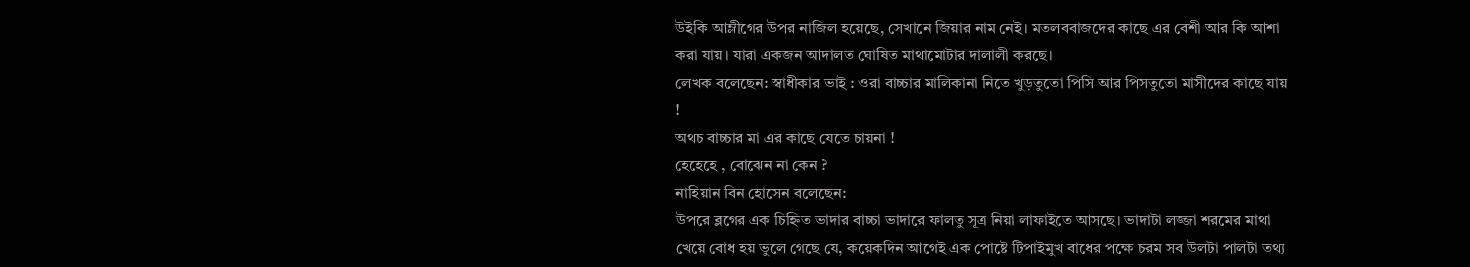উইকি আম্লীগের উপর নাজিল হয়েছে, সেখানে জিয়ার নাম নেই। মতলববাজদের কাছে এর বেশী আর কি আশা করা যায়। যারা একজন আদালত ঘোষিত মাথামোটার দালালী করছে।
লেখক বলেছেন: স্বাধীকার ভাই : ওরা বাচ্চার মালিকানা নিতে খুড়তুতো পিসি আর পিসতুতো মাসীদের কাছে যায় !
অথচ বাচ্চার মা এর কাছে যেতে চায়না !
হেহেহে , বোঝেন না কেন ?
নাহিয়ান বিন হোসেন বলেছেন:
উপরে ব্লগের এক চিহ্নিত ভাদার বাচ্চা ভাদারে ফালতু সূত্র নিয়া লাফাইতে আসছে। ভাদাটা লজ্জা শরমের মাথা খেয়ে বোধ হয় ভুলে গেছে যে, কয়েকদিন আগেই এক পোষ্টে টিপাইমুখ বাধের পক্ষে চরম সব উলটা পালটা তথ্য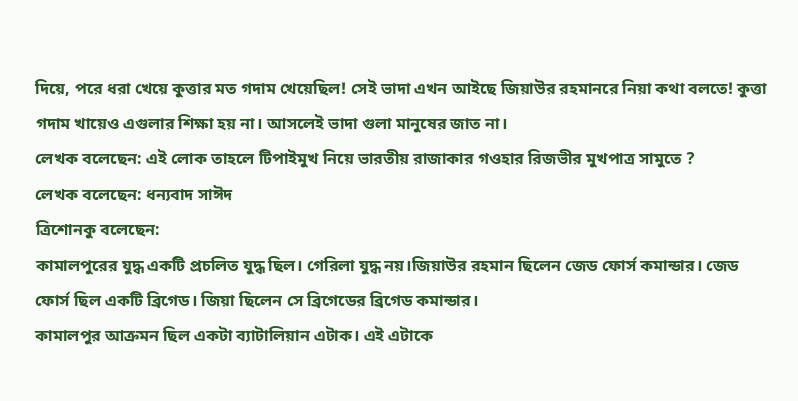দিয়ে, পরে ধরা খেয়ে কুত্তার মত গদাম খেয়েছিল! সেই ভাদা এখন আইছে জিয়াউর রহমানরে নিয়া কথা বলতে! কুত্তা গদাম খায়েও এগুলার শিক্ষা হয় না। আসলেই ভাদা গুলা মানুষের জাত না।
লেখক বলেছেন: এই লোক তাহলে টিপাইমুখ নিয়ে ভারতীয় রাজাকার গওহার রিজভীর মুখপাত্র সামুতে ?
লেখক বলেছেন: ধন্যবাদ সাঈদ
ত্রিশোনকু বলেছেন:
কামালপুরের যুদ্ধ একটি প্রচলিত যুদ্ধ ছিল। গেরিলা যুদ্ধ নয়।জিয়াউর রহমান ছিলেন জেড ফোর্স কমান্ডার। জেড ফোর্স ছিল একটি ব্রিগেড। জিয়া ছিলেন সে ব্রিগেডের ব্রিগেড কমান্ডার।
কামালপুর আক্রমন ছিল একটা ব্যাটালিয়ান এটাক। এই এটাকে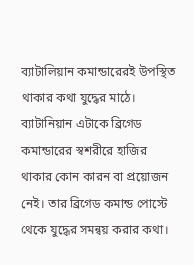ব্যাটালিয়ান কমান্ডারেরই উপস্থিত থাকার কথা যুদ্ধের মাঠে।
ব্যাটানিয়ান এটাকে ব্রিগেড কমান্ডারের স্বশরীরে হাজির থাকার কোন কারন বা প্রয়োজন নেই। তার ব্রিগেড কমান্ড পোস্টে থেকে যুদ্ধের সমন্বয় করার কথা।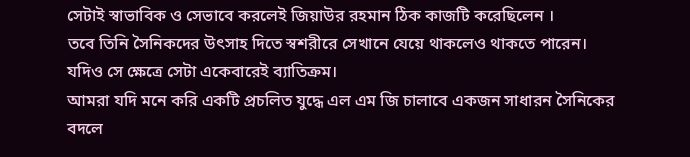সেটাই স্বাভাবিক ও সেভাবে করলেই জিয়াউর রহমান ঠিক কাজটি করেছিলেন ।
তবে তিনি সৈনিকদের উৎসাহ দিতে স্বশরীরে সেখানে যেয়ে থাকলেও থাকতে পারেন। যদিও সে ক্ষেত্রে সেটা একেবারেই ব্যাতিক্রম।
আমরা যদি মনে করি একটি প্রচলিত যুদ্ধে এল এম জি চালাবে একজন সাধারন সৈনিকের বদলে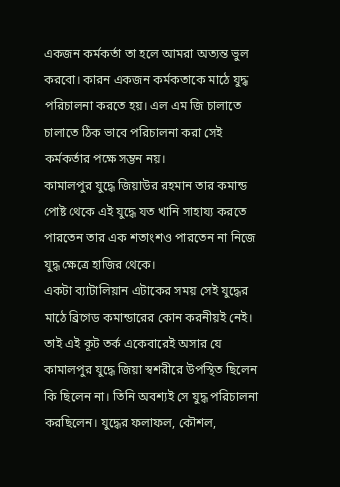একজন কর্মকর্তা তা হলে আমরা অত্যন্ত ভুল করবো। কারন একজন কর্মকতাকে মাঠে যুদ্ধ পরিচালনা করতে হয়। এল এম জি চালাতে চালাতে ঠিক ভাবে পরিচালনা করা সেই কর্মকর্তার পক্ষে সম্ভন নয়।
কামালপুর যুদ্ধে জিয়াউর রহমান তার কমান্ড পোষ্ট থেকে এই যুদ্ধে যত খানি সাহায্য করতে পারতেন তার এক শতাংশও পারতেন না নিজে যুদ্ধ ক্ষেত্রে হাজির থেকে।
একটা ব্যাটালিয়ান এটাকের সময় সেই যুদ্ধের মাঠে ব্রিগেড কমান্ডারের কোন করনীয়ই নেই।
তাই এই কূট তর্ক একেবারেই অসার যে কামালপুর যুদ্ধে জিয়া স্বশরীরে উপস্থিত ছিলেন কি ছিলেন না। তিনি অবশ্যই সে যুদ্ধ পরিচালনা করছিলেন। যুদ্ধের ফলাফল, কৌশল,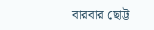বারবার ছোট্ট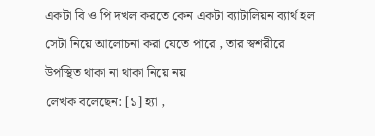একটা বি ও পি দখল করতে কেন একটা ব্যাটালিয়ন ব্যার্থ হল সেটা নিয়ে আলোচনা করা যেতে পারে , তার স্বশরীরে উপস্থিত থাকা না থাকা নিয়ে নয়
লেখক বলেছেন: [১] হ্যা ,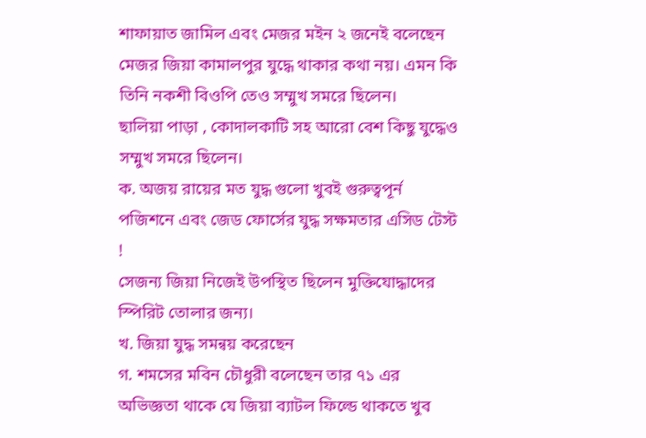শাফায়াত জামিল এবং মেজর মইন ২ জনেই বলেছেন মেজর জিয়া কামালপুর যুদ্ধে থাকার কথা নয়। এমন কি তিনি নকশী বিওপি তেও সম্মুখ সমরে ছিলেন।
ছালিয়া পাড়া , কোদালকাটি সহ আরো বেশ কিছু যুদ্ধেও সম্মুখ সমরে ছিলেন।
ক. অজয় রায়ের মত যুদ্ধ গুলো খুবই গুরুত্বপূর্ন পজিশনে এবং জেড ফোর্সের যুদ্ধ সক্ষমতার এসিড টেস্ট !
সেজন্য জিয়া নিজেই উপস্থিত ছিলেন মুক্তিযোদ্ধাদের স্পিরিট তোলার জন্য।
খ. জিয়া যুদ্ধ সমন্বয় করেছেন
গ. শমসের মবিন চৌধুরী বলেছেন তার ৭১ এর অভিজ্ঞতা থাকে যে জিয়া ব্যাটল ফিল্ডে থাকতে খুব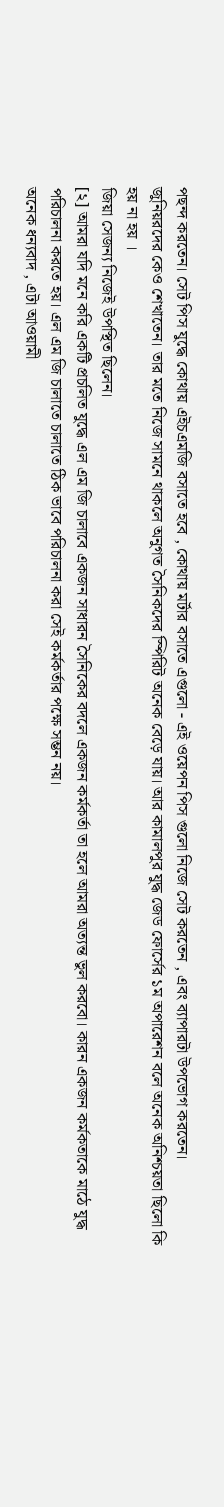পছন্দ করতেন। সেট পিস যুদ্ধে কোথায় এইচএমজি বসাতে হবে , কোথায় মর্টার বসাতে এগুলো - এই ওয়েপন পিস গুলো নিজে সেট করতেন , এবং ব্যাপারটা উপভোগ করতেন।
জুনিয়রদের কেও শেখাতেন। তার মতে নিজে সামনে থাকলে অনুগত সৈনিকদের স্পিরিট অনেক বেড়ে যায়। আর কামালপুর যুদ্ধ জেড ফোর্সের ১ম অপারেশন বলে অনেক অনিশ্চয়তা ছিলো কি হয় না হয় ।
জিয়া সেজন্য নিজেই উপস্থিত ছিলেন।
[২] আমরা যদি মনে করি একটি প্রচলিত যুদ্ধে এল এম জি চালাবে একজন সাধারন সৈনিকের বদলে একজন কর্মকর্তা তা হলে আমরা অত্যন্ত ভুল করবো। কারন একজন কর্মকতাকে মাঠে যুদ্ধ পরিচালনা করতে হয়। এল এম জি চালাতে চালাতে ঠিক ভাবে পরিচালনা করা সেই কর্মকর্তার পক্ষে সম্ভন নয়।
অনেক ধন্যবাদ , এটা আওয়ামী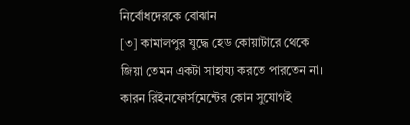নির্বোধদেরকে বোঝান
[৩] কামালপুর যুদ্ধে হেড কোয়াটারে থেকে জিয়া তেমন একটা সাহায্য করতে পারতেন না। কারন রিইনফোর্সমেন্টের কোন সুযোগই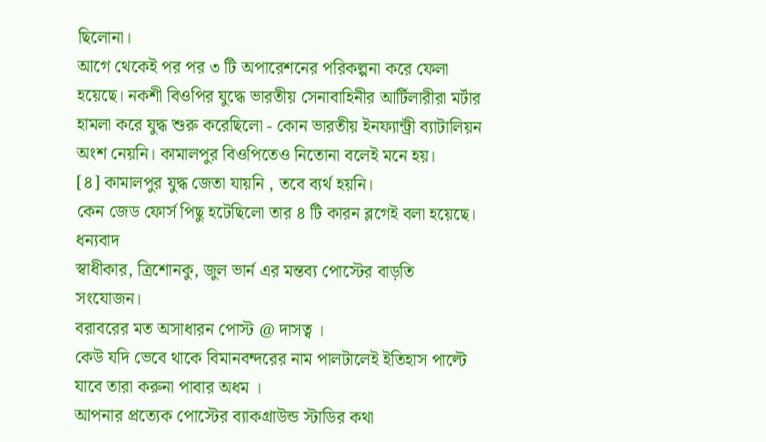ছিলোনা।
আগে থেকেই পর পর ৩ টি অপারেশনের পরিকল্পনা করে ফেলা হয়েছে। নকশী বিওপির যুদ্ধে ভারতীয় সেনাবাহিনীর আর্টিলারীরা মর্টার হামলা করে যুদ্ধ শুরু করেছিলো - কোন ভারতীয় ইনফ্যান্ট্রী ব্যাটালিয়ন অংশ নেয়নি। কামালপুর বিওপিতেও নিতোনা বলেই মনে হয়।
[৪] কামালপুর যুদ্ধ জেতা যায়নি , তবে ব্যর্থ হয়নি।
কেন জেড ফোর্স পিছু হটেছিলো তার ৪ টি কারন ব্লগেই বলা হয়েছে।
ধন্যবাদ
স্বাধীকার, ত্রিশোনকু, জুল ভার্ন এর মন্তব্য পোস্টের বাড়তি সংযোজন।
বরাবরের মত অসাধারন পোস্ট @ দাসত্ব ।
কেউ যদি ভেবে থাকে বিমানবন্দরের নাম পালটালেই ইতিহাস পাল্টে যাবে তারা করুনা পাবার অধম ।
আপনার প্রত্যেক পোস্টের ব্যাকগ্রাউন্ড স্টাডির কথা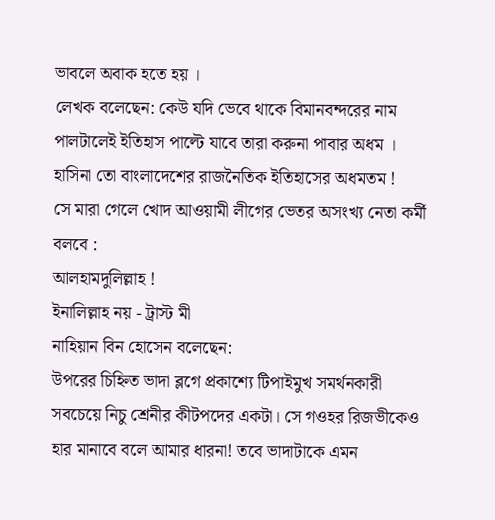ভাবলে অবাক হতে হয় ।
লেখক বলেছেন: কেউ যদি ভেবে থাকে বিমানবন্দরের নাম পালটালেই ইতিহাস পাল্টে যাবে তারা করুনা পাবার অধম ।
হাসিনা তো বাংলাদেশের রাজনৈতিক ইতিহাসের অধমতম !
সে মারা গেলে খোদ আওয়ামী লীগের ভেতর অসংখ্য নেতা কর্মী বলবে :
আলহামদুলিল্লাহ !
ইনালিল্লাহ নয় - ট্রাস্ট মী
নাহিয়ান বিন হোসেন বলেছেন:
উপরের চিহ্নিত ভাদা ব্লগে প্রকাশ্যে টিপাইমুখ সমর্থনকারী সবচেয়ে নিচু শ্রেনীর কীটপদের একটা। সে গওহর রিজভীকেও হার মানাবে বলে আমার ধারনা! তবে ভাদাটাকে এমন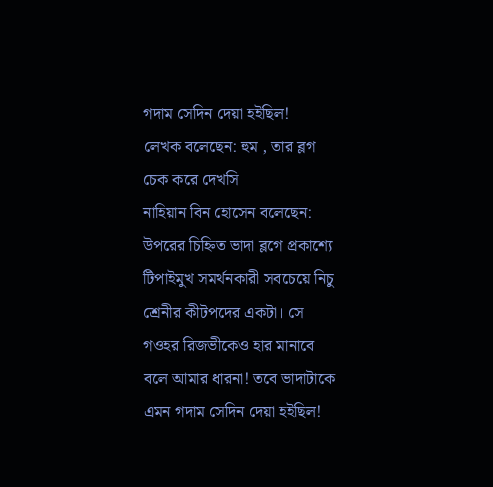গদাম সেদিন দেয়া হইছিল!
লেখক বলেছেন: হুম , তার ব্লগ চেক করে দেখসি
নাহিয়ান বিন হোসেন বলেছেন:
উপরের চিহ্নিত ভাদা ব্লগে প্রকাশ্যে টিপাইমুখ সমর্থনকারী সবচেয়ে নিচু শ্রেনীর কীটপদের একটা। সে গওহর রিজভীকেও হার মানাবে বলে আমার ধারনা! তবে ভাদাটাকে এমন গদাম সেদিন দেয়া হইছিল!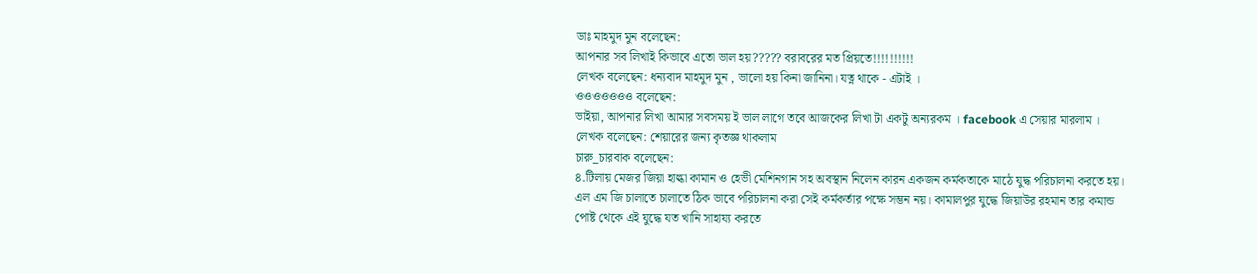ডাঃ মাহমুদ মুন বলেছেন:
আপনার সব লিখাই কিভাবে এতো ভাল হয়????? বরাবরের মত প্রিয়তে!!!!!!!!!!
লেখক বলেছেন: ধন্যবাদ মাহমুদ মুন , ভালো হয় কিনা জানিনা। যত্ন থাকে - এটাই ।
ওওওওওওও বলেছেন:
ভাইয়া, আপনার লিখা আমার সবসময় ই ভাল লাগে তবে আজকের লিখা টা একটু অন্যরকম । facebook এ সেয়ার মারলাম ।
লেখক বলেছেন: শেয়ারের জন্য কৃতজ্ঞ থাকলাম
চারু_চারবাক বলেছেন:
৪.টিলায় মেজর জিয়া হাল্কা কামান ও হেভী মেশিনগান সহ অবস্থান নিলেন কারন একজন কর্মকতাকে মাঠে যুদ্ধ পরিচালনা করতে হয়। এল এম জি চালাতে চালাতে ঠিক ভাবে পরিচালনা করা সেই কর্মকর্তার পক্ষে সম্ভন নয়। কামালপুর যুদ্ধে জিয়াউর রহমান তার কমান্ড পোষ্ট থেকে এই যুদ্ধে যত খানি সাহায্য করতে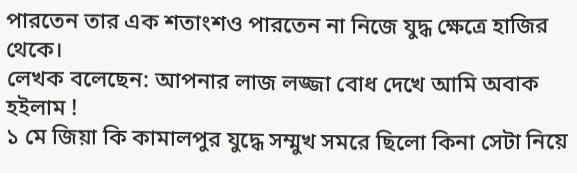পারতেন তার এক শতাংশও পারতেন না নিজে যুদ্ধ ক্ষেত্রে হাজির থেকে।
লেখক বলেছেন: আপনার লাজ লজ্জা বোধ দেখে আমি অবাক হইলাম !
১ মে জিয়া কি কামালপুর যুদ্ধে সম্মুখ সমরে ছিলো কিনা সেটা নিয়ে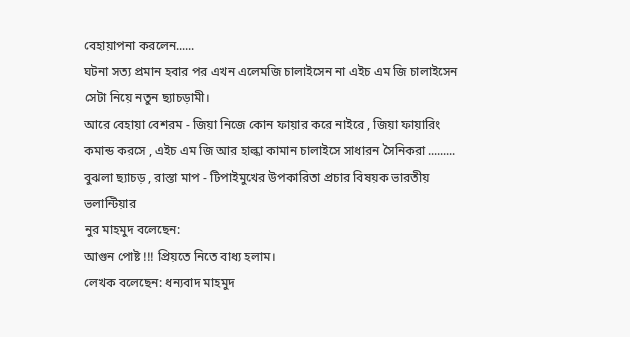বেহায়াপনা করলেন......
ঘটনা সত্য প্রমান হবার পর এখন এলেমজি চালাইসেন না এইচ এম জি চালাইসেন সেটা নিয়ে নতুন ছ্যাচড়ামী।
আরে বেহায়া বেশরম - জিয়া নিজে কোন ফায়ার করে নাইরে , জিয়া ফায়ারিং কমান্ড করসে , এইচ এম জি আর হাল্কা কামান চালাইসে সাধারন সৈনিকরা .........
বুঝলা ছ্যাচড় , রাস্তা মাপ - টিপাইমুখের উপকারিতা প্রচার বিষয়ক ভারতীয় ভলান্টিয়ার
নুর মাহমুদ বলেছেন:
আগুন পোষ্ট !!! প্রিয়তে নিতে বাধ্য হলাম।
লেখক বলেছেন: ধন্যবাদ মাহমুদ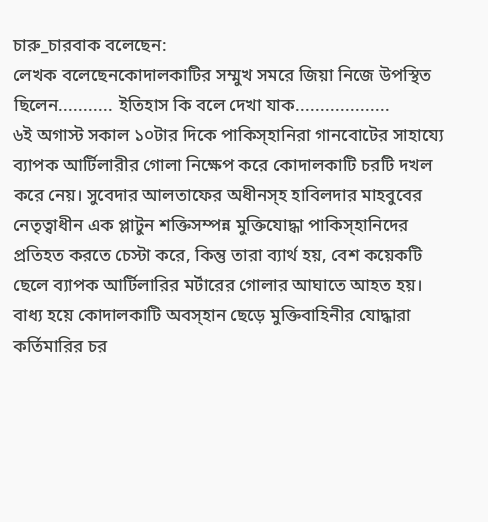চারু_চারবাক বলেছেন:
লেখক বলেছেনকোদালকাটির সম্মুখ সমরে জিয়া নিজে উপস্থিত ছিলেন........... ইতিহাস কি বলে দেখা যাক...................
৬ই অগাস্ট সকাল ১০টার দিকে পাকিস্হানিরা গানবোটের সাহায্যে ব্যাপক আর্টিলারীর গোলা নিক্ষেপ করে কোদালকাটি চরটি দখল করে নেয়। সুবেদার আলতাফের অধীনস্হ হাবিলদার মাহবুবের নেতৃত্বাধীন এক প্লাটুন শক্তিসম্পন্ন মুক্তিযোদ্ধা পাকিস্হানিদের প্রতিহত করতে চেস্টা করে, কিন্তু তারা ব্যার্থ হয়, বেশ কয়েকটি ছেলে ব্যাপক আর্টিলারির মর্টারের গোলার আঘাতে আহত হয়। বাধ্য হয়ে কোদালকাটি অবস্হান ছেড়ে মুক্তিবাহিনীর যোদ্ধারা কর্তিমারির চর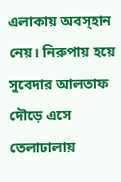এলাকায় অবস্হান নেয়। নিরুপায় হয়ে সুবেদার আলতাফ দৌড়ে এসে তেলাঢালায়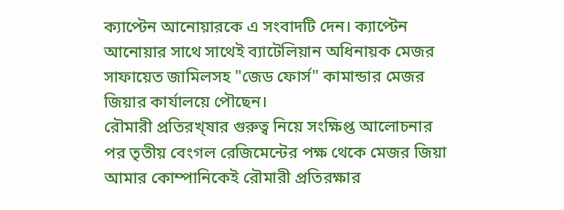ক্যাপ্টেন আনোয়ারকে এ সংবাদটি দেন। ক্যাপ্টেন আনোয়ার সাথে সাথেই ব্যাটেলিয়ান অধিনায়ক মেজর সাফায়েত জামিলসহ "জেড ফোর্স" কামান্ডার মেজর জিয়ার কার্যালয়ে পৌছেন।
রৌমারী প্রতিরখ্ষার গুরুত্ব নিয়ে সংক্ষিপ্ত আলোচনার পর তৃতীয় বেংগল রেজিমেন্টের পক্ষ থেকে মেজর জিয়া আমার কোম্পানিকেই রৌমারী প্রতিরক্ষার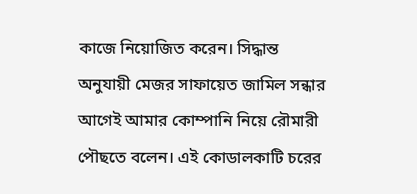কাজে নিয়োজিত করেন। সিদ্ধান্ত অনুযায়ী মেজর সাফায়েত জামিল সন্ধার আগেই আমার কোম্পানি নিয়ে রৌমারী পৌছতে বলেন। এই কোডালকাটি চরের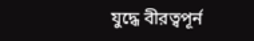যুদ্ধে বীরত্বপূর্ন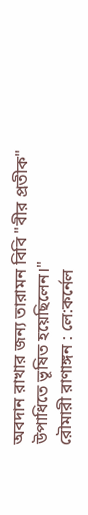অবদান রাখার জন্য তারামন বিবি "বীর প্রতীক" উপাধিতে ভূষিত হয়েছিলেন।"
রৌমারী রাণাঙ্গন : লে:কর্নেল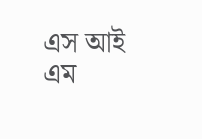এস আই এম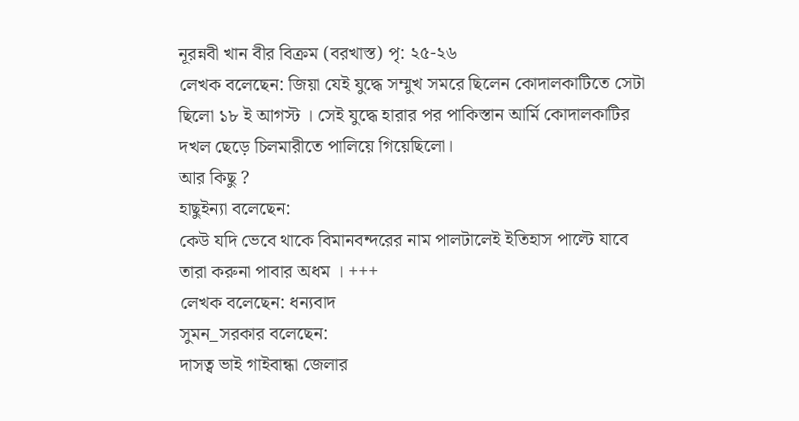নূরন্নবী খান বীর বিক্রম (বরখাস্ত) পৃ: ২৫-২৬
লেখক বলেছেন: জিয়া যেই যুদ্ধে সম্মুখ সমরে ছিলেন কোদালকাটিতে সেটা ছিলো ১৮ ই আগস্ট । সেই যুদ্ধে হারার পর পাকিস্তান আর্মি কোদালকাটির দখল ছেড়ে চিলমারীতে পালিয়ে গিয়েছিলো।
আর কিছু ?
হাছুইন্যা বলেছেন:
কেউ যদি ভেবে থাকে বিমানবন্দরের নাম পালটালেই ইতিহাস পাল্টে যাবে তারা করুনা পাবার অধম । +++
লেখক বলেছেন: ধন্যবাদ
সুমন_সরকার বলেছেন:
দাসত্ব ভাই গাইবান্ধা জেলার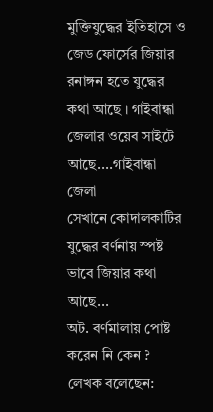মুক্তিযুদ্ধের ইতিহাসে ও জেড ফোর্সের জিয়ার রনাঙ্গন হতে যুদ্ধের কথা আছে । গাইবান্ধা জেলার ওয়েব সাইটে আছে....গাইবান্ধা জেলা
সেখানে কোদালকাটির যুদ্ধের বর্ণনায় স্পষ্ট ভাবে জিয়ার কথা আছে...
অট. বর্ণমালায় পোষ্ট করেন নি কেন ?
লেখক বলেছেন: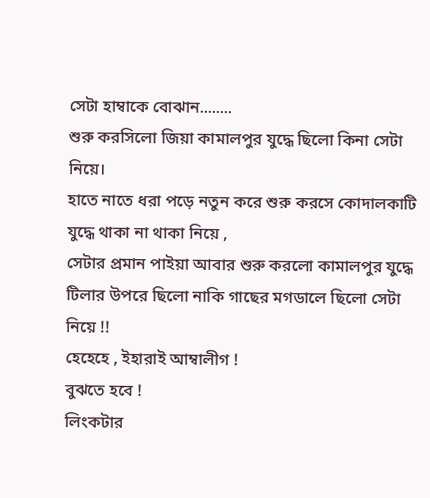সেটা হাম্বাকে বোঝান........
শুরু করসিলো জিয়া কামালপুর যুদ্ধে ছিলো কিনা সেটা নিয়ে।
হাতে নাতে ধরা পড়ে নতুন করে শুরু করসে কোদালকাটি যুদ্ধে থাকা না থাকা নিয়ে ,
সেটার প্রমান পাইয়া আবার শুরু করলো কামালপুর যুদ্ধে টিলার উপরে ছিলো নাকি গাছের মগডালে ছিলো সেটা নিয়ে !!
হেহেহে , ইহারাই আম্বালীগ !
বুঝতে হবে !
লিংকটার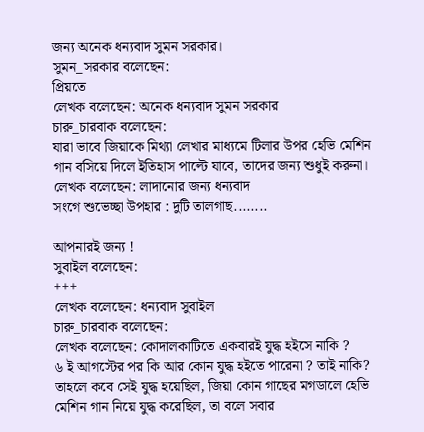জন্য অনেক ধন্যবাদ সুমন সরকার।
সুমন_সরকার বলেছেন:
প্রিয়তে
লেখক বলেছেন: অনেক ধন্যবাদ সুমন সরকার
চারু_চারবাক বলেছেন:
যারা ভাবে জিয়াকে মিথ্যা লেখার মাধ্যমে টিলার উপর হেভি মেশিন গান বসিয়ে দিলে ইতিহাস পাল্টে যাবে, তাদের জন্য শুধুই করুনা।
লেখক বলেছেন: লাদানোর জন্য ধন্যবাদ
সংগে শুভেচ্ছা উপহার : দুটি তালগাছ........

আপনারই জন্য !
সুবাইল বলেছেন:
+++
লেখক বলেছেন: ধন্যবাদ সুবাইল
চারু_চারবাক বলেছেন:
লেখক বলেছেন: কোদালকাটিতে একবারই যুদ্ধ হইসে নাকি ?
৬ ই আগস্টের পর কি আর কোন যুদ্ধ হইতে পারেনা ? তাই নাকি? তাহলে কবে সেই যুদ্ধ হয়েছিল, জিয়া কোন গাছের মগডালে হেভি মেশিন গান নিয়ে যুদ্ধ করেছিল, তা বলে সবার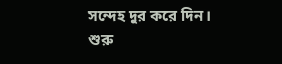সন্দেহ দুর করে দিন।
শুরু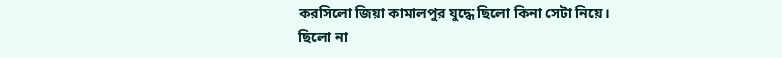করসিলো জিয়া কামালপুর যুদ্ধে ছিলো কিনা সেটা নিয়ে।
ছিলো না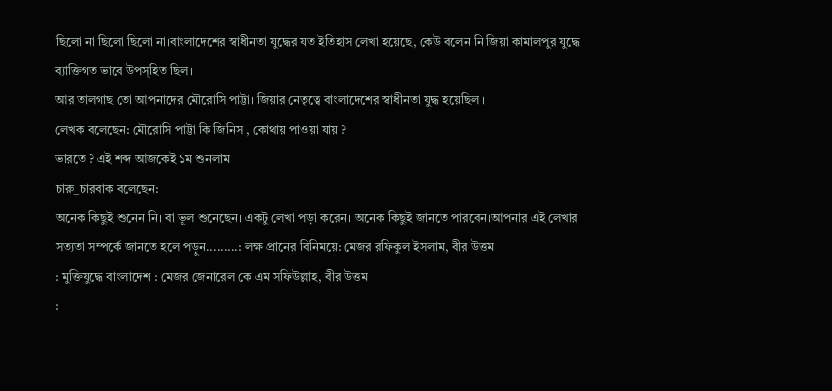ছিলো না ছিলো ছিলো না।বাংলাদেশের স্বাধীনতা যুদ্ধের যত ইতিহাস লেখা হয়েছে, কেউ বলেন নি জিয়া কামালপুর যুদ্ধে ব্যাক্তিগত ভাবে উপস্হিত ছিল।
আর তালগাছ তো আপনাদের মৌরোসি পাট্টা। জিয়ার নেতৃত্বে বাংলাদেশের স্বাধীনতা যুদ্ধ হয়েছিল ।
লেখক বলেছেন: মৌরোসি পাট্টা কি জিনিস , কোথায় পাওয়া যায় ?
ভারতে ? এই শব্দ আজকেই ১ম শুনলাম
চারু_চারবাক বলেছেন:
অনেক কিছুই শুনেন নি। বা ভূল শুনেছেন। একটু লেখা পড়া করেন। অনেক কিছুই জানতে পারবেন।আপনার এই লেখার সত্যতা সম্পর্কে জানতে হলে পড়ুন.........: লক্ষ প্রানের বিনিময়ে: মেজর রফিকুল ইসলাম, বীর উত্তম
: মুক্তিযুদ্ধে বাংলাদেশ : মেজর জেনারেল কে এম সফিউল্লাহ, বীর উত্তম
: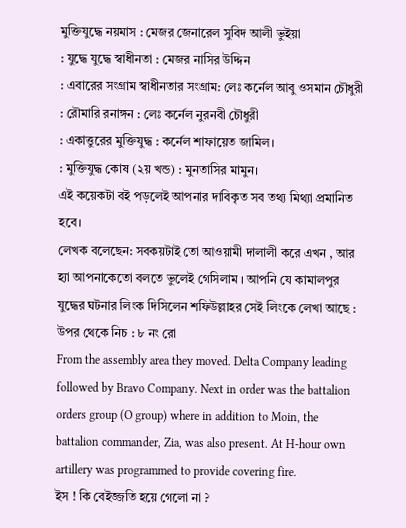মুক্তিযুদ্ধে নয়মাস : মেজর জেনারেল সুবিদ আলী ভুইয়া
: যুদ্ধে যুদ্ধে স্বাধীনতা : মেজর নাসির উদ্দিন
: এবারের সংগ্রাম স্বাধীনতার সংগ্রাম: লেঃ কর্নেল আবু ওসমান চৌধুরী
: রৌমারি রনাঙ্গন : লেঃ কর্নেল নুরনবী চৌধুরী
: একাত্তুরের মুক্তিযুদ্ধ : কর্নেল শাফায়েত জামিল।
: মুক্তিযুদ্ধ কোষ (২য় খন্ড) : মুনতাসির মামুন।
এই কয়েকটা বই পড়লেই আপনার দাবিকৃত সব তথ্য মিথ্যা প্রমানিত হবে।
লেখক বলেছেন: সবকয়টাই তো আওয়ামী দালালী করে এখন , আর হ্যা আপনাকেতো বলতে ভুলেই গেসিলাম । আপনি যে কামালপুর যুদ্ধের ঘটনার লিংক দিসিলেন শফিউল্লাহর সেই লিংকে লেখা আছে :
উপর থেকে নিচ : ৮ নং রো
From the assembly area they moved. Delta Company leading followed by Bravo Company. Next in order was the battalion orders group (O group) where in addition to Moin, the battalion commander, Zia, was also present. At H-hour own artillery was programmed to provide covering fire.
ইস ! কি বেইজ্জতি হয়ে গেলো না ?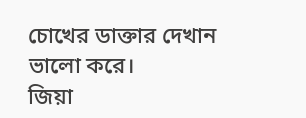চোখের ডাক্তার দেখান ভালো করে।
জিয়া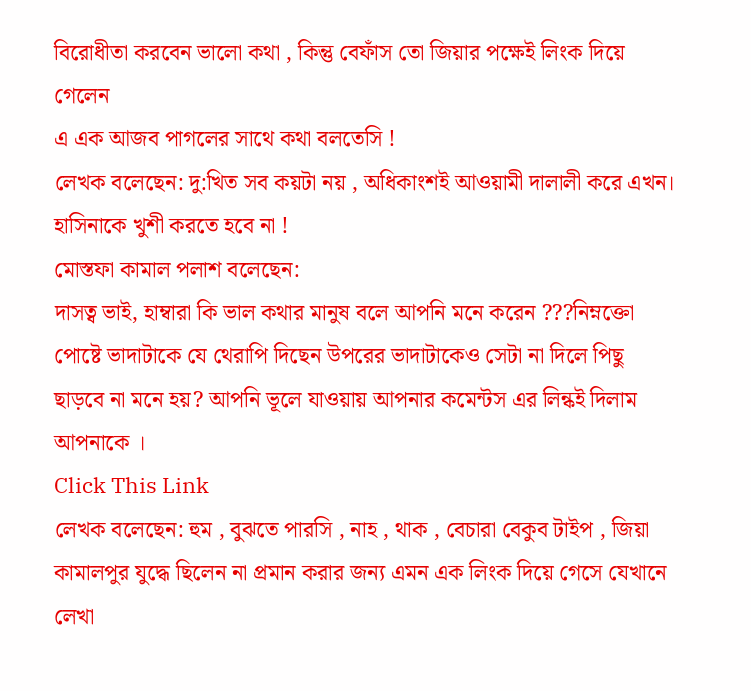বিরোধীতা করবেন ভালো কথা , কিন্তু বেফাঁস তো জিয়ার পক্ষেই লিংক দিয়ে গেলেন
এ এক আজব পাগলের সাথে কথা বলতেসি !
লেখক বলেছেন: দু:খিত সব কয়টা নয় , অধিকাংশই আওয়ামী দালালী করে এখন।
হাসিনাকে খুশী করতে হবে না !
মোস্তফা কামাল পলাশ বলেছেন:
দাসত্ব ভাই, হাম্বারা কি ভাল কথার মানুষ বলে আপনি মনে করেন ???নিম্নক্তো পোষ্টে ভাদাটাকে যে থেরাপি দিছেন উপরের ভাদাটাকেও সেটা না দিলে পিছু ছাড়বে না মনে হয়? আপনি ভূলে যাওয়ায় আপনার কমেন্টস এর লিন্কই দিলাম আপনাকে ।
Click This Link
লেখক বলেছেন: হুম , বুঝতে পারসি , নাহ , থাক , বেচারা বেকুব টাইপ , জিয়া কামালপুর যুদ্ধে ছিলেন না প্রমান করার জন্য এমন এক লিংক দিয়ে গেসে যেখানে লেখা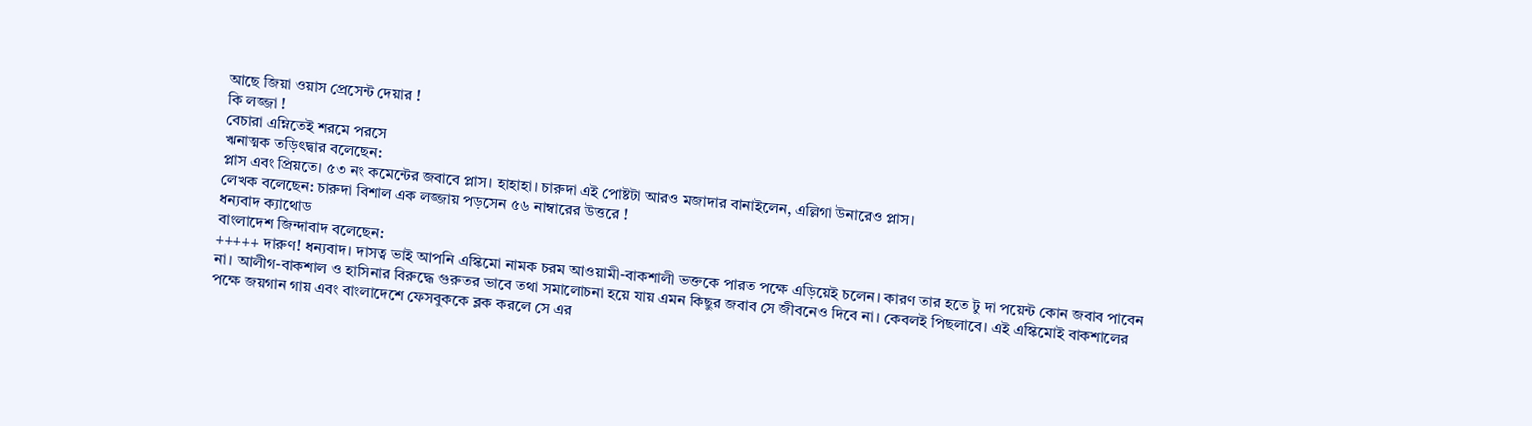আছে জিয়া ওয়াস প্রেসেন্ট দেয়ার !
কি লজ্জা !
বেচারা এম্নিতেই শরমে পরসে
ঋনাত্মক তড়িৎদ্বার বলেছেন:
প্লাস এবং প্রিয়তে। ৫৩ নং কমেন্টের জবাবে প্লাস। হাহাহা। চারুদা এই পোষ্টটা আরও মজাদার বানাইলেন, এল্লিগা উনারেও প্লাস।
লেখক বলেছেন: চারুদা বিশাল এক লজ্জায় পড়সেন ৫৬ নাম্বারের উত্তরে !
ধন্যবাদ ক্যাথোড
বাংলাদেশ জিন্দাবাদ বলেছেন:
+++++ দারুণ! ধন্যবাদ। দাসত্ব ভাই আপনি এস্কিমো নামক চরম আওয়ামী-বাকশালী ভক্তকে পারত পক্ষে এড়িয়েই চলেন। কারণ তার হতে টু দা পয়েন্ট কোন জবাব পাবেন না। আলীগ-বাকশাল ও হাসিনার বিরুদ্ধে গুরুতর ভাবে তথা সমালোচনা হয়ে যায় এমন কিছুর জবাব সে জীবনেও দিবে না। কেবলই পিছলাবে। এই এস্কিমোই বাকশালের পক্ষে জয়গান গায় এবং বাংলাদেশে ফেসবুককে ব্লক করলে সে এর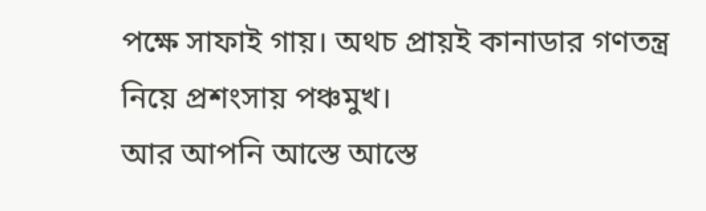পক্ষে সাফাই গায়। অথচ প্রায়ই কানাডার গণতন্ত্র নিয়ে প্রশংসায় পঞ্চমুখ।
আর আপনি আস্তে আস্তে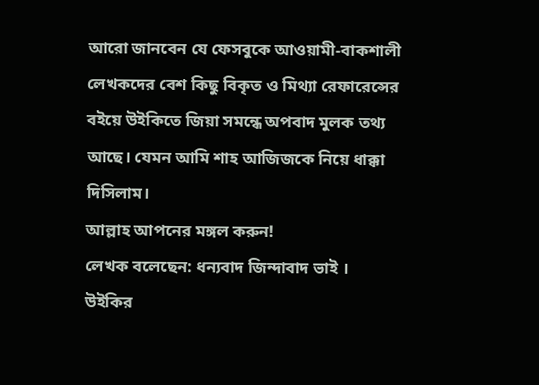আরো জানবেন যে ফেসবুকে আওয়ামী-বাকশালী লেখকদের বেশ কিছু বিকৃত ও মিথ্যা রেফারেন্সের বইয়ে উইকিতে জিয়া সমন্ধে অপবাদ মুলক তথ্য আছে। যেমন আমি শাহ আজিজকে নিয়ে ধাক্কা দিসিলাম।
আল্লাহ আপনের মঙ্গল করুন!
লেখক বলেছেন: ধন্যবাদ জিন্দাবাদ ভাই ।
উইকির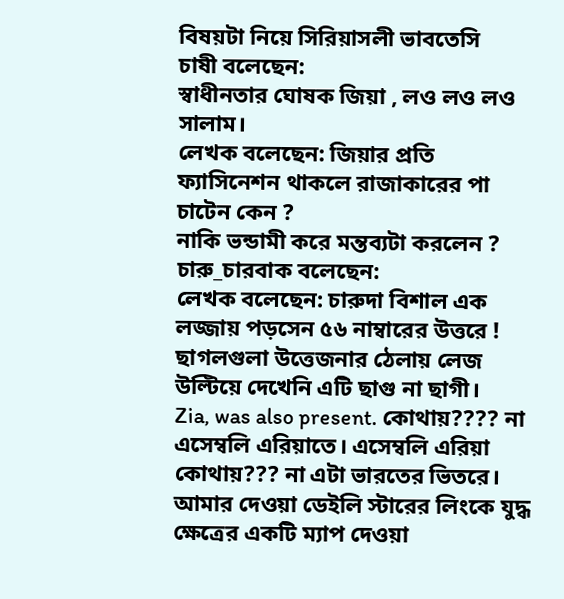বিষয়টা নিয়ে সিরিয়াসলী ভাবতেসি
চাষী বলেছেন:
স্বাধীনতার ঘোষক জিয়া , লও লও লও সালাম।
লেখক বলেছেন: জিয়ার প্রতি ফ্যাসিনেশন থাকলে রাজাকারের পা চাটেন কেন ?
নাকি ভন্ডামী করে মন্তব্যটা করলেন ?
চারু_চারবাক বলেছেন:
লেখক বলেছেন: চারুদা বিশাল এক লজ্জায় পড়সেন ৫৬ নাম্বারের উত্তরে ! ছাগলগুলা উত্তেজনার ঠেলায় লেজ উল্টিয়ে দেখেনি এটি ছাগু না ছাগী।
Zia, was also present. কোথায়???? না এসেম্বলি এরিয়াতে। এসেম্বলি এরিয়া কোথায়??? না এটা ভারতের ভিতরে। আমার দেওয়া ডেইলি স্টারের লিংকে যুদ্ধ ক্ষেত্রের একটি ম্যাপ দেওয়া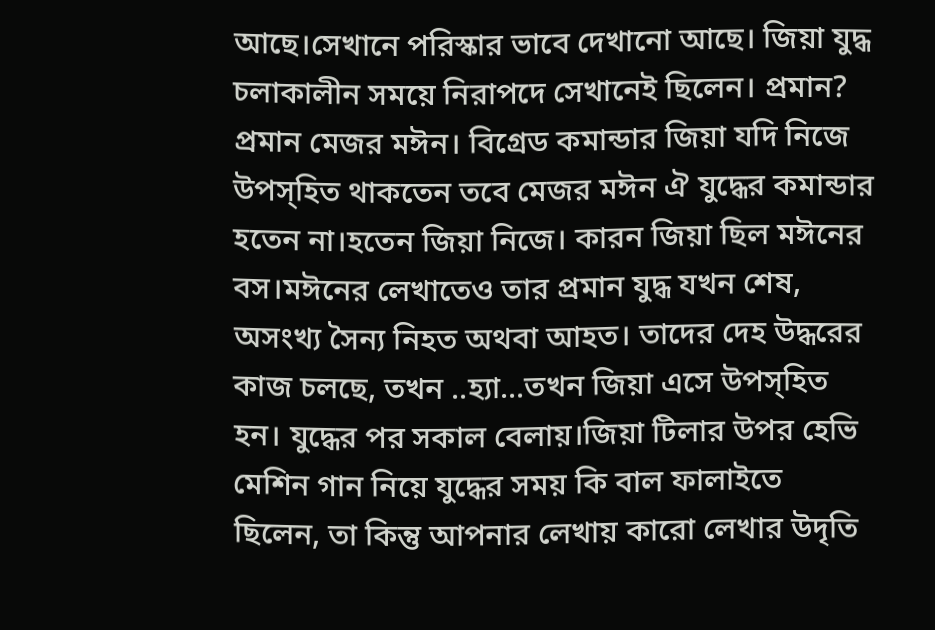আছে।সেখানে পরিস্কার ভাবে দেখানো আছে। জিয়া যুদ্ধ চলাকালীন সময়ে নিরাপদে সেখানেই ছিলেন। প্রমান? প্রমান মেজর মঈন। বিগ্রেড কমান্ডার জিয়া যদি নিজে উপস্হিত থাকতেন তবে মেজর মঈন ঐ যুদ্ধের কমান্ডার হতেন না।হতেন জিয়া নিজে। কারন জিয়া ছিল মঈনের বস।মঈনের লেখাতেও তার প্রমান যুদ্ধ যখন শেষ, অসংখ্য সৈন্য নিহত অথবা আহত। তাদের দেহ উদ্ধরের কাজ চলছে, তখন ..হ্যা...তখন জিয়া এসে উপস্হিত হন। যুদ্ধের পর সকাল বেলায়।জিয়া টিলার উপর হেভি মেশিন গান নিয়ে যুদ্ধের সময় কি বাল ফালাইতে ছিলেন, তা কিন্তু আপনার লেখায় কারো লেখার উদৃতি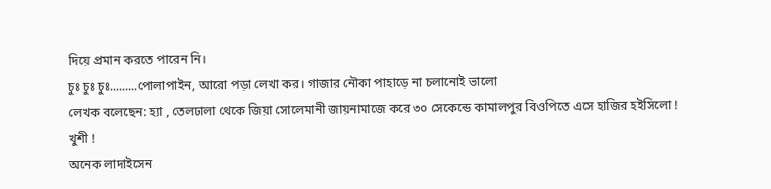দিয়ে প্রমান করতে পারেন নি।
চুঃ চুঃ চুঃ.........পোলাপাইন, আরো পড়া লেখা কর। গাজার নৌকা পাহাড়ে না চলানোই ভালো
লেখক বলেছেন: হ্যা , তেলঢালা থেকে জিয়া সোলেমানী জায়নামাজে করে ৩০ সেকেন্ডে কামালপুর বিওপিতে এসে হাজির হইসিলো !
খুশী !
অনেক লাদাইসেন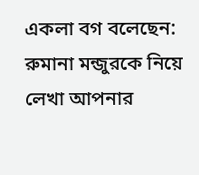একলা বগ বলেছেন:
রুমানা মন্জুরকে নিয়ে লেখা আপনার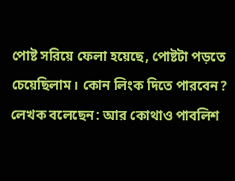পোষ্ট সরিয়ে ফেলা হয়েছে, পোষ্টটা পড়তে চেয়েছিলাম। কোন লিংক দিতে পারবেন?
লেখক বলেছেন: আর কোথাও পাবলিশ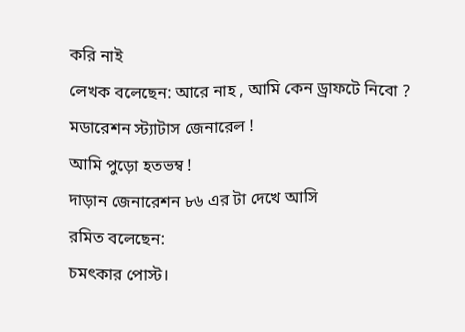করি নাই
লেখক বলেছেন: আরে নাহ , আমি কেন ড্রাফটে নিবো ?
মডারেশন স্ট্যাটাস জেনারেল !
আমি পুড়ো হতভম্ব !
দাড়ান জেনারেশন ৮৬ এর টা দেখে আসি
রমিত বলেছেন:
চমৎকার পোস্ট।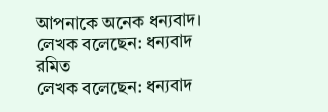আপনাকে অনেক ধন্যবাদ।
লেখক বলেছেন: ধন্যবাদ রমিত
লেখক বলেছেন: ধন্যবাদ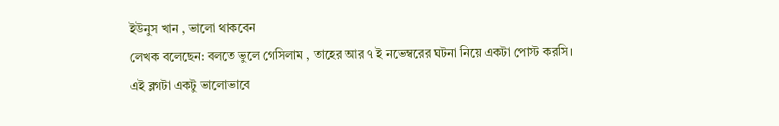ইউনুস খান , ভালো থাকবেন
লেখক বলেছেন: বলতে ভুলে গেসিলাম , তাহের আর ৭ ই নভেম্বরের ঘটনা নিয়ে একটা পোস্ট করসি।
এই ব্লগটা একটু ভালোভাবে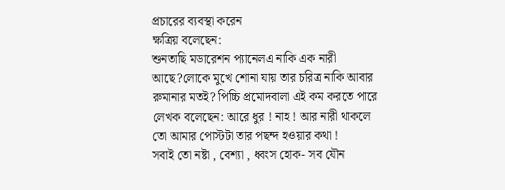প্রচারের ব্যবস্থা করেন
ক্ষত্রিয় বলেছেন:
শুনতাছি মডারেশন প্যানেলএ নাকি এক নারী আছে?লোকে মুখে শোনা যায় তার চরিত্র নাকি আবার রুমানার মতই? পিচ্চি প্রমোদবালা এই কম করতে পারে লেখক বলেছেন: আরে ধুর ! নাহ ! আর নারী থাকলে তো আমার পোস্টটা তার পছন্দ হওয়ার কথা !
সবাই তো নষ্টা , বেশ্যা , ধ্বংস হোক- সব যৌন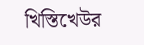খিস্তিখেউর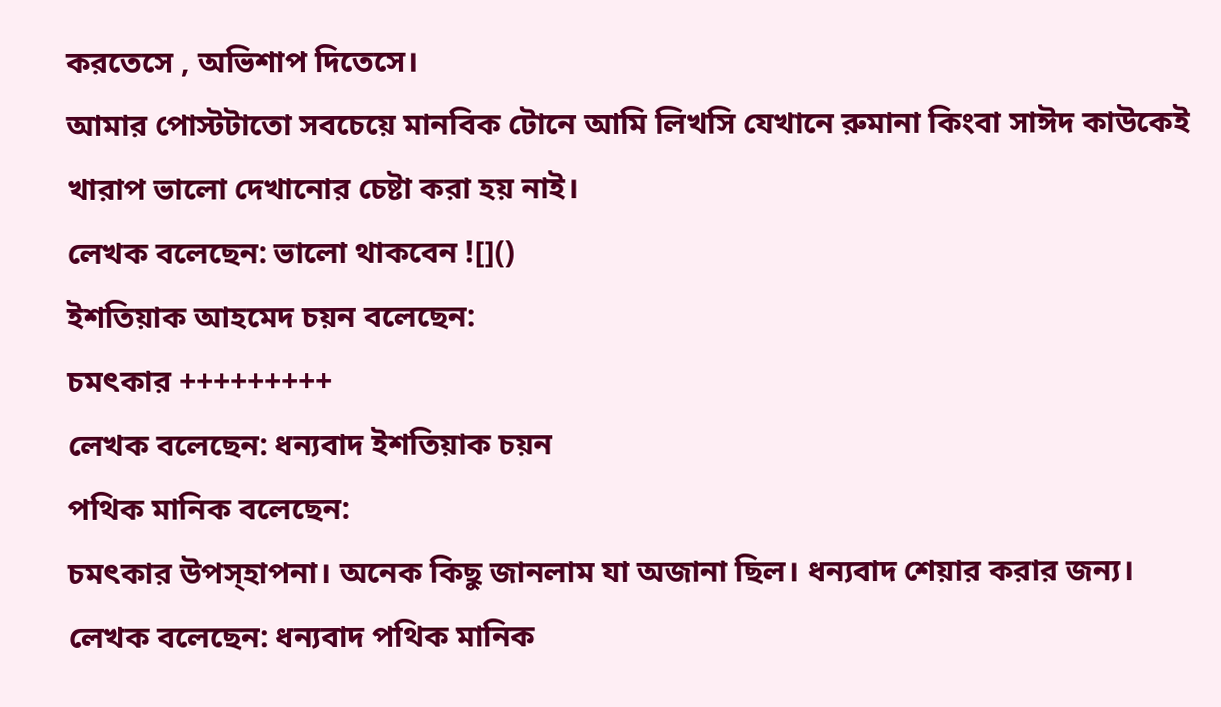করতেসে , অভিশাপ দিতেসে।
আমার পোস্টটাতো সবচেয়ে মানবিক টোনে আমি লিখসি যেখানে রুমানা কিংবা সাঈদ কাউকেই খারাপ ভালো দেখানোর চেষ্টা করা হয় নাই।
লেখক বলেছেন: ভালো থাকবেন ![]()
ইশতিয়াক আহমেদ চয়ন বলেছেন:
চমৎকার +++++++++
লেখক বলেছেন: ধন্যবাদ ইশতিয়াক চয়ন
পথিক মানিক বলেছেন:
চমৎকার উপস্হাপনা। অনেক কিছু জানলাম যা অজানা ছিল। ধন্যবাদ শেয়ার করার জন্য।
লেখক বলেছেন: ধন্যবাদ পথিক মানিক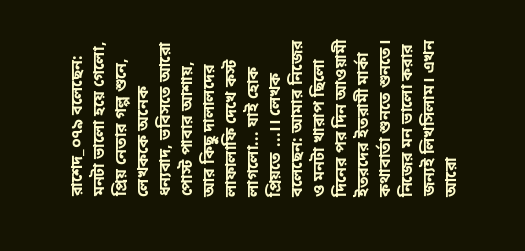রাশেদ_০৭৯ বলেছেন:
মনটা ভালো হয়ে গেলো, প্রিয় নেতার গল্প শুনে, লেখককে অনেক ধন্যবাদ, ভবিসতে আরো পোস্ট পাবার আশায়, আর কিছু দালালদের লাফালাফি দেখে কস্ট লাগলো... যাই হোক প্রিয়তে ...।। লেখক বলেছেন: আমার নিজের ও মনটা খারাপ ছিলো দিনের পর দিন আওয়ামী ইতরদের ইতরামী মার্কা কথাবার্তা শুনতে শুনতে। নিজের মন ভালো করার জন্যই লিখসিলাম। এখন আরো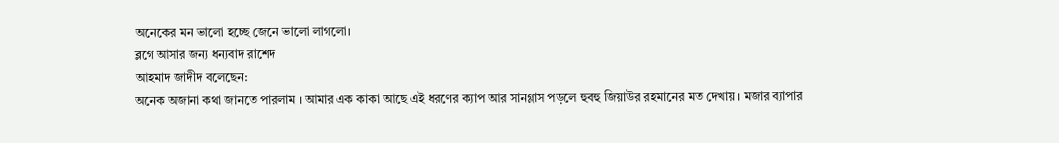অনেকের মন ভালো হচ্ছে জেনে ভালো লাগলো।
ব্লগে আসার জন্য ধন্যবাদ রাশেদ
আহমাদ জাদীদ বলেছেন:
অনেক অজানা কথা জানতে পারলাম । আমার এক কাকা আছে এই ধরণের ক্যাপ আর সানগ্লাস পড়লে হুবহু জিয়াউর রহমানের মত দেখায় । মজার ব্যাপার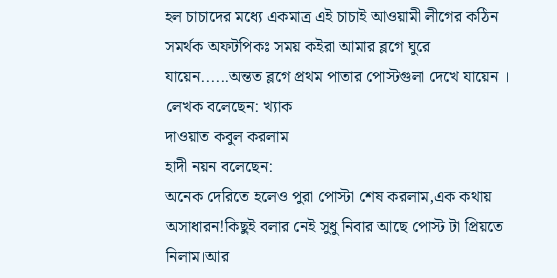হল চাচাদের মধ্যে একমাত্র এই চাচাই আওয়ামী লীগের কঠিন সমর্থক অফটপিকঃ সময় কইরা আমার ব্লগে ঘুরে যায়েন......অন্তত ব্লগে প্রথম পাতার পোস্টগুলা দেখে যায়েন ।
লেখক বলেছেন: খ্যাক
দাওয়াত কবুল করলাম
হাদী নয়ন বলেছেন:
অনেক দেরিতে হলেও পুরা পোস্টা শেষ করলাম,এক কথায় অসাধারন!কিছুই বলার নেই সুধু নিবার আছে পোস্ট টা প্রিয়তে নিলাম।আর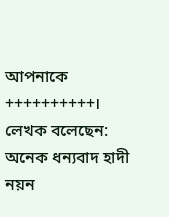আপনাকে ++++++++++।
লেখক বলেছেন: অনেক ধন্যবাদ হাদী নয়ন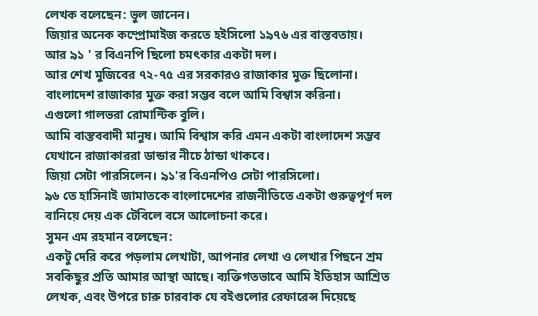লেখক বলেছেন: ভুল জানেন।
জিয়ার অনেক কম্প্রোমাইজ করতে হইসিলো ১৯৭৬ এর বাস্তবতায়।
আর ৯১ ' র বিএনপি ছিলো চমৎকার একটা দল।
আর শেখ মুজিবের ৭২-৭৫ এর সরকারও রাজাকার মুক্ত ছিলোনা।
বাংলাদেশ রাজাকার মুক্ত করা সম্ভব বলে আমি বিশ্বাস করিনা।
এগুলো গালভরা রোমান্টিক বুলি।
আমি বাস্তববাদী মানুষ। আমি বিশ্বাস করি এমন একটা বাংলাদেশ সম্ভব যেখানে রাজাকাররা ডান্ডার নীচে ঠান্ডা থাকবে।
জিয়া সেটা পারসিলেন। ৯১'র বিএনপিও সেটা পারসিলো।
৯৬ তে হাসিনাই জামাতকে বাংলাদেশের রাজনীতিতে একটা গুরুত্বপূর্ণ দল বানিয়ে দেয় এক টেবিলে বসে আলোচনা করে।
সুমন এম রহমান বলেছেন:
একটু দেরি করে পড়লাম লেখাটা, আপনার লেখা ও লেখার পিছনে শ্রম সবকিছুর প্রতি আমার আস্থা আছে। ব্যক্তিগতভাবে আমি ইতিহাস আশ্রিত লেখক, এবং উপরে চারু চারবাক যে বইগুলোর রেফারেন্স দিয়েছে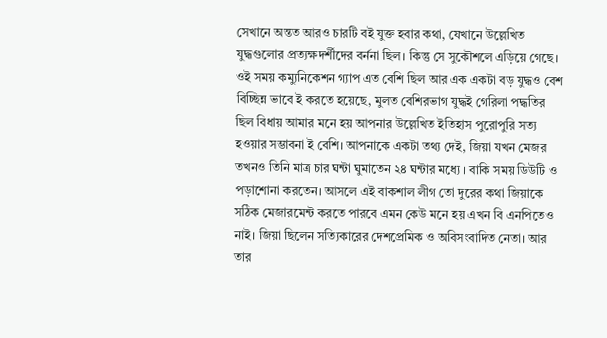সেখানে অন্তত আরও চারটি বই যুক্ত হবার কথা, যেখানে উল্লেখিত যুদ্ধগুলোর প্রত্যক্ষদর্শীদের বর্ননা ছিল। কিন্তু সে সুকৌশলে এড়িয়ে গেছে। ওই সময় কম্যুনিকেশন গ্যাপ এত বেশি ছিল আর এক একটা বড় যুদ্ধও বেশ বিচ্ছিন্ন ভাবে ই করতে হয়েছে, মুলত বেশিরভাগ যুদ্ধই গেরিলা পদ্ধতির ছিল বিধায় আমার মনে হয় আপনার উল্লেখিত ইতিহাস পুরোপুরি সত্য হওয়ার সম্ভাবনা ই বেশি। আপনাকে একটা তথ্য দেই, জিয়া যখন মেজর তখনও তিনি মাত্র চার ঘন্টা ঘুমাতেন ২৪ ঘন্টার মধ্যে । বাকি সময় ডিউটি ও পড়াশোনা করতেন। আসলে এই বাকশাল লীগ তো দুরের কথা জিয়াকে সঠিক মেজারমেন্ট করতে পারবে এমন কেউ মনে হয় এখন বি এনপিতেও নাই। জিয়া ছিলেন সত্যিকারের দেশপ্রেমিক ও অবিসংবাদিত নেতা। আর তার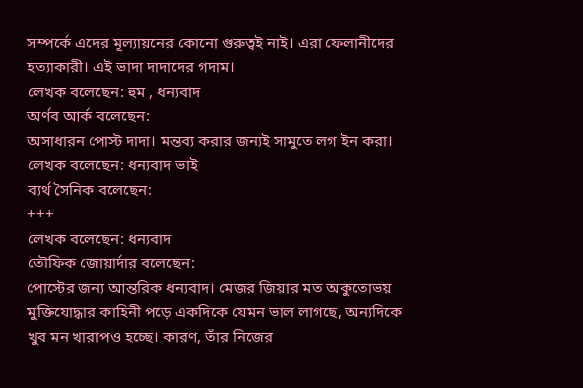সম্পর্কে এদের মূল্যায়নের কোনো গুরুত্বই নাই। এরা ফেলানীদের হত্যাকারী। এই ভাদা দাদাদের গদাম।
লেখক বলেছেন: হুম , ধন্যবাদ
অর্ণব আর্ক বলেছেন:
অসাধারন পোস্ট দাদা। মন্তব্য করার জন্যই সামুতে লগ ইন করা।
লেখক বলেছেন: ধন্যবাদ ভাই
ব্যর্থ সৈনিক বলেছেন:
+++
লেখক বলেছেন: ধন্যবাদ
তৌফিক জোয়ার্দার বলেছেন:
পোস্টের জন্য আন্তরিক ধন্যবাদ। মেজর জিয়ার মত অকুতোভয় মুক্তিযোদ্ধার কাহিনী পড়ে একদিকে যেমন ভাল লাগছে, অন্যদিকে খুব মন খারাপও হচ্ছে। কারণ, তাঁর নিজের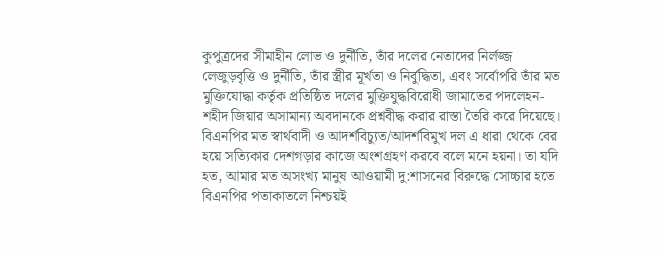কুপুত্রদের সীমাহীন লোভ ও দুর্নীতি, তাঁর দলের নেতাদের নির্লজ্জ লেজুড়বৃত্তি ও দুর্নীতি, তাঁর স্ত্রীর মূর্খতা ও নির্বুদ্ধিতা, এবং সর্বোপরি তাঁর মত মুক্তিযোদ্ধা কর্তৃক প্রতিষ্ঠিত দলের মুক্তিযুদ্ধবিরোধী জামাতের পদলেহন- শহীদ জিয়ার অসামান্য অবদানকে প্রশ্নবীদ্ধ করার রাস্তা তৈরি করে দিয়েছে। বিএনপির মত স্বার্থবাদী ও আদর্শবিচ্যুত/আদর্শবিমুখ দল এ ধারা থেকে বের হয়ে সত্যিকার দেশগড়ার কাজে অংশগ্রহণ করবে বলে মনে হয়না। তা যদি হত, আমার মত অসংখ্য মানুষ আওয়ামী দু:শাসনের বিরুদ্ধে সোচ্চার হতে বিএনপির পতাকাতলে নিশ্চয়ই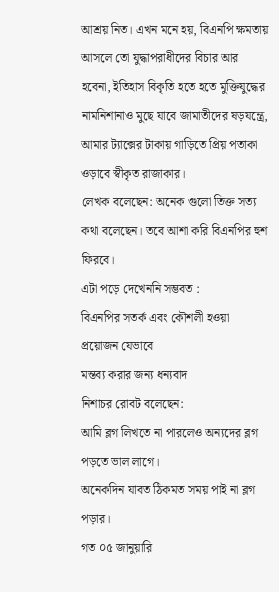আশ্রয় নিত। এখন মনে হয়, বিএনপি ক্ষমতায় আসলে তো যুদ্ধাপরাধীদের বিচার আর হবেনা, ইতিহাস বিকৃতি হতে হতে মুক্তিযুদ্ধের নামনিশানাও মুছে যাবে জামাতীদের ষড়যন্ত্রে, আমার ট্যাক্সের টাকায় গাড়িতে প্রিয় পতাকা ওড়াবে স্বীকৃত রাজাকার।
লেখক বলেছেন: অনেক গুলো তিক্ত সত্য কথা বলেছেন। তবে আশা করি বিএনপির হুশ ফিরবে।
এটা পড়ে দেখেননি সম্ভবত :
বিএনপির সতর্ক এবং কৌশলী হওয়া প্রয়োজন যেভাবে
মন্তব্য করার জন্য ধন্যবাদ
নিশাচর রোবট বলেছেন:
আমি ব্লগ লিখতে না পারলেও অন্যদের ব্লগ পড়তে ভাল লাগে।
অনেকদিন যাবত ঠিকমত সময় পাই না ব্লগ পড়ার।
গত ০৫ জানুয়ারি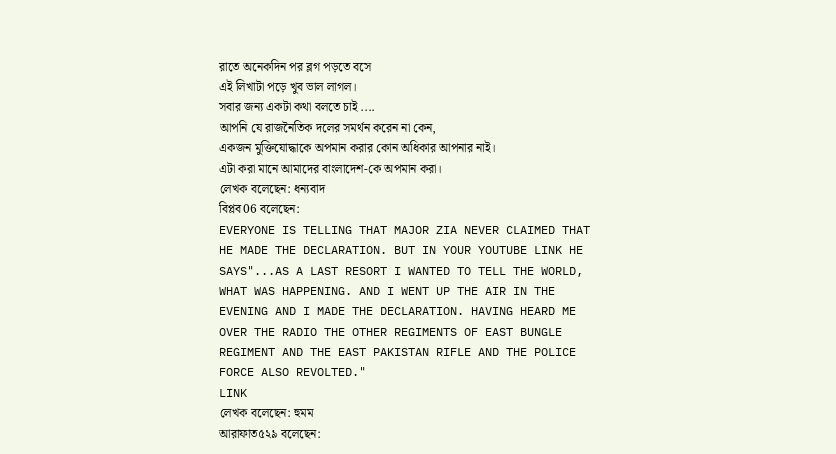রাতে অনেকদিন পর ব্লগ পড়তে বসে
এই লিখাটা পড়ে খুব ভাল লাগল।
সবার জন্য একটা কথা বলতে চাই ....
আপনি যে রাজনৈতিক দলের সমর্থন করেন না কেন,
একজন মুক্তিযোদ্ধাকে অপমান করার কোন অধিকার আপনার নাই।
এটা করা মানে আমাদের বাংলাদেশ-কে অপমান করা।
লেখক বলেছেন: ধন্যবাদ
বিপ্লব06 বলেছেন:
EVERYONE IS TELLING THAT MAJOR ZIA NEVER CLAIMED THAT HE MADE THE DECLARATION. BUT IN YOUR YOUTUBE LINK HE SAYS"...AS A LAST RESORT I WANTED TO TELL THE WORLD, WHAT WAS HAPPENING. AND I WENT UP THE AIR IN THE EVENING AND I MADE THE DECLARATION. HAVING HEARD ME OVER THE RADIO THE OTHER REGIMENTS OF EAST BUNGLE REGIMENT AND THE EAST PAKISTAN RIFLE AND THE POLICE FORCE ALSO REVOLTED."
LINK
লেখক বলেছেন: হুমম
আরাফাত৫২৯ বলেছেন: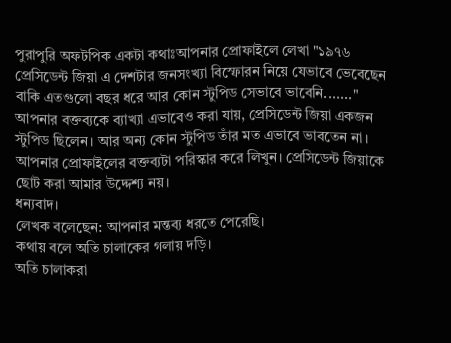পুরাপুরি অফটপিক একটা কথাঃআপনার প্রোফাইলে লেখা "১৯৭৬ প্রেসিডেন্ট জিয়া এ দেশটার জনসংখ্যা বিস্ফোরন নিয়ে যেভাবে ভেবেছেন বাকি এতগুলো বছর ধরে আর কোন স্টুপিড সেভাবে ভাবেনি......."
আপনার বক্তব্যকে ব্যাখ্যা এভাবেও করা যায়, প্রেসিডেন্ট জিয়া একজন স্টুপিড ছিলেন। আর অন্য কোন স্টুপিড তাঁর মত এভাবে ভাবতেন না।
আপনার প্রোফাইলের বক্তব্যটা পরিস্কার করে লিখুন। প্রেসিডেন্ট জিয়াকে ছোট করা আমার উদ্দেশ্য নয়।
ধন্যবাদ।
লেখক বলেছেন: আপনার মন্তব্য ধরতে পেরেছি।
কথায় বলে অতি চালাকের গলায় দড়ি।
অতি চালাকরা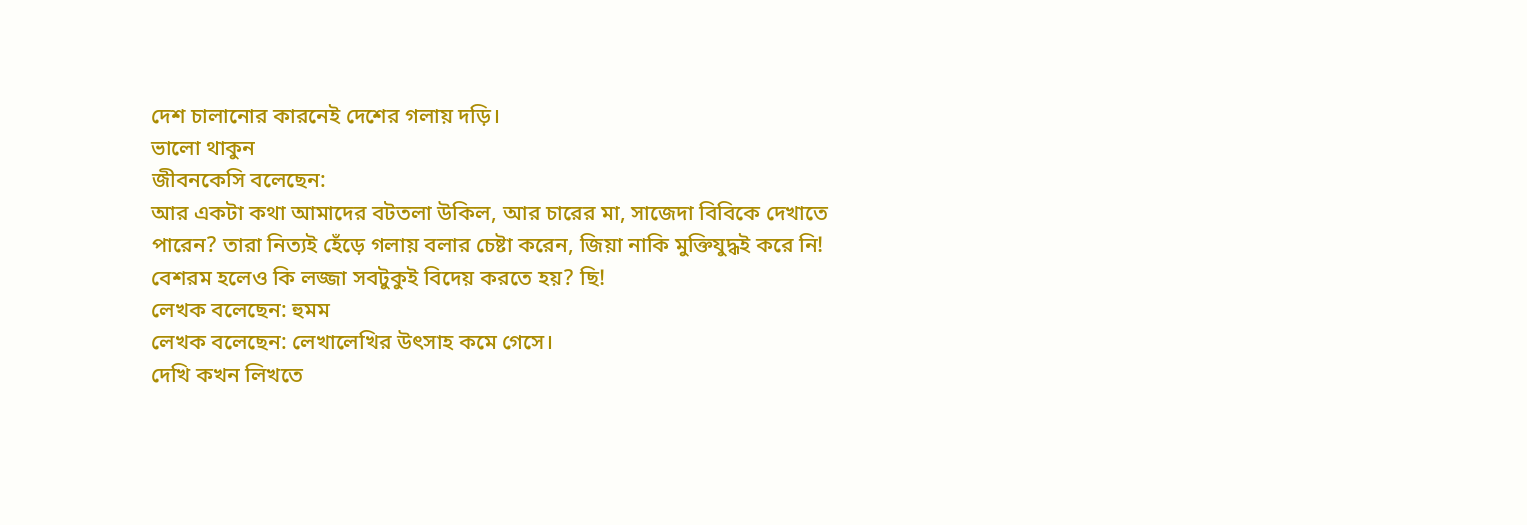দেশ চালানোর কারনেই দেশের গলায় দড়ি।
ভালো থাকুন
জীবনকেসি বলেছেন:
আর একটা কথা আমাদের বটতলা উকিল, আর চারের মা, সাজেদা বিবিকে দেখাতে পারেন? তারা নিত্যই হেঁড়ে গলায় বলার চেষ্টা করেন, জিয়া নাকি মুক্তিযুদ্ধই করে নি! বেশরম হলেও কি লজ্জা সবটুকুই বিদেয় করতে হয়? ছি!
লেখক বলেছেন: হুমম
লেখক বলেছেন: লেখালেখির উৎসাহ কমে গেসে।
দেখি কখন লিখতে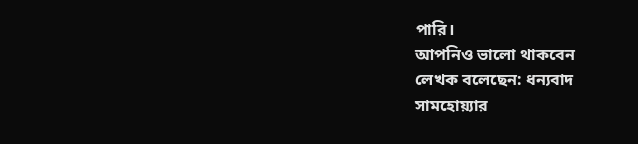পারি।
আপনিও ভালো থাকবেন
লেখক বলেছেন: ধন্যবাদ
সামহোয়্যার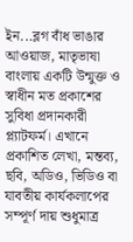ইন...ব্লগ বাঁধ ভাঙার আওয়াজ, মাতৃভাষা বাংলায় একটি উন্মুক্ত ও স্বাধীন মত প্রকাশের সুবিধা প্রদানকারী প্ল্যাটফর্ম। এখানে প্রকাশিত লেখা, মন্তব্য, ছবি, অডিও, ভিডিও বা যাবতীয় কার্যকলাপের সম্পূর্ণ দায় শুধুমাত্র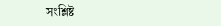সংশ্লিষ্ট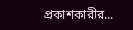প্রকাশকারীর...